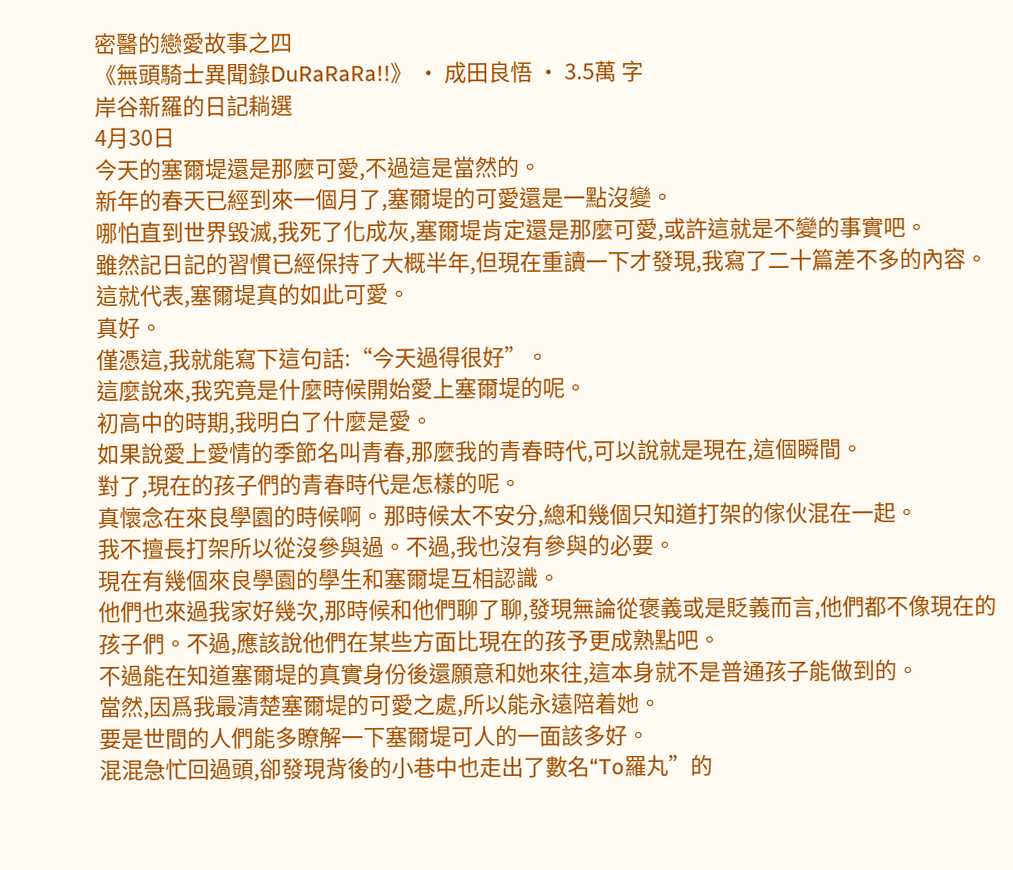密醫的戀愛故事之四
《無頭騎士異聞錄DuRaRaRa!!》 · 成田良悟 · 3.5萬 字
岸谷新羅的日記耥選
4月30日
今天的塞爾堤還是那麼可愛,不過這是當然的。
新年的春天已經到來一個月了,塞爾堤的可愛還是一點沒變。
哪怕直到世界毀滅,我死了化成灰,塞爾堤肯定還是那麼可愛,或許這就是不變的事實吧。
雖然記日記的習慣已經保持了大概半年,但現在重讀一下才發現,我寫了二十篇差不多的內容。
這就代表,塞爾堤真的如此可愛。
真好。
僅憑這,我就能寫下這句話:“今天過得很好”。
這麼說來,我究竟是什麼時候開始愛上塞爾堤的呢。
初高中的時期,我明白了什麼是愛。
如果說愛上愛情的季節名叫青春,那麼我的青春時代,可以說就是現在,這個瞬間。
對了,現在的孩子們的青春時代是怎樣的呢。
真懷念在來良學園的時候啊。那時候太不安分,總和幾個只知道打架的傢伙混在一起。
我不擅長打架所以從沒參與過。不過,我也沒有參與的必要。
現在有幾個來良學園的學生和塞爾堤互相認識。
他們也來過我家好幾次,那時候和他們聊了聊,發現無論從褒義或是貶義而言,他們都不像現在的孩子們。不過,應該說他們在某些方面比現在的孩予更成熟點吧。
不過能在知道塞爾堤的真實身份後還願意和她來往,這本身就不是普通孩子能做到的。
當然,因爲我最清楚塞爾堤的可愛之處,所以能永遠陪着她。
要是世間的人們能多瞭解一下塞爾堤可人的一面該多好。
混混急忙回過頭,卻發現背後的小巷中也走出了數名“To羅丸”的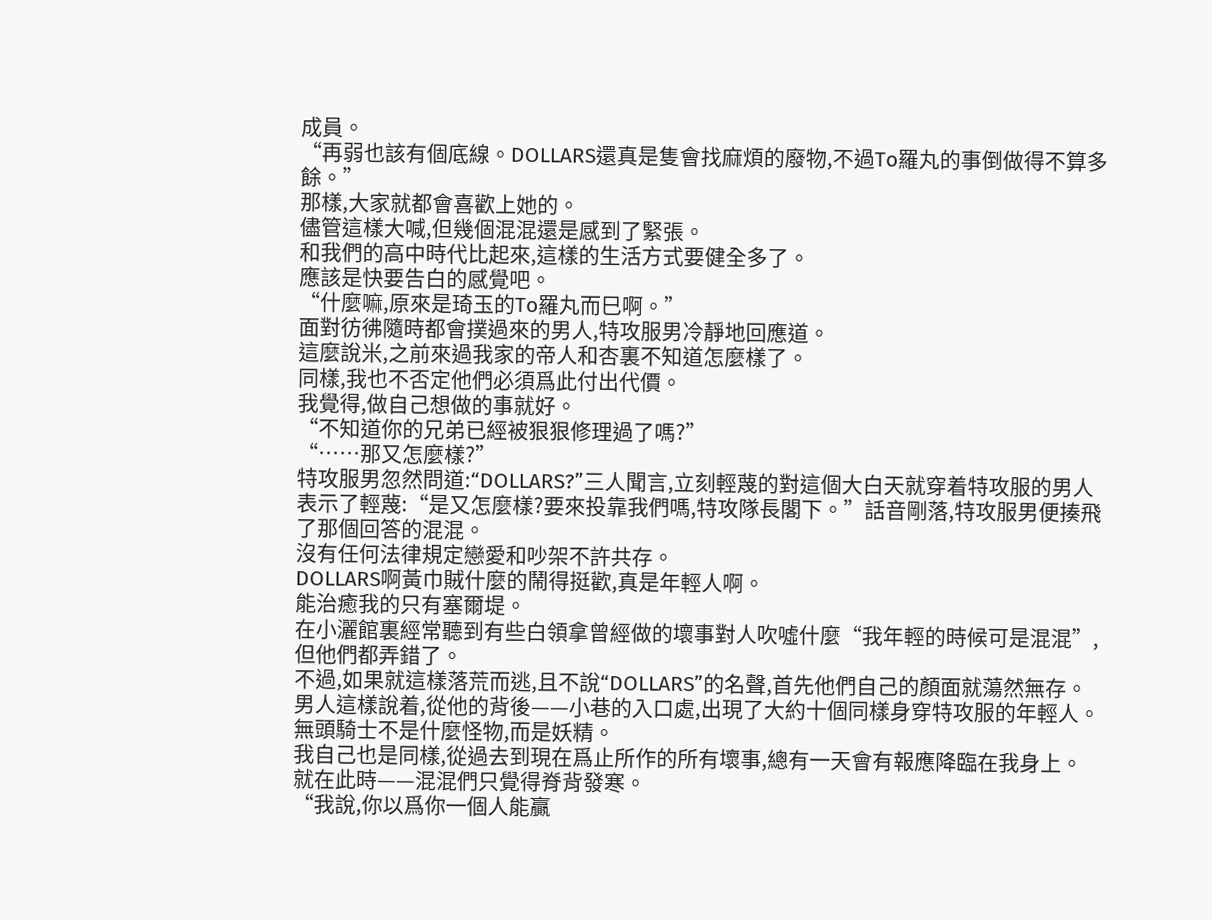成員。
“再弱也該有個底線。DOLLARS還真是隻會找麻煩的廢物,不過To羅丸的事倒做得不算多餘。”
那樣,大家就都會喜歡上她的。
儘管這樣大喊,但幾個混混還是感到了緊張。
和我們的高中時代比起來,這樣的生活方式要健全多了。
應該是快要告白的感覺吧。
“什麼嘛,原來是琦玉的To羅丸而巳啊。”
面對彷彿隨時都會撲過來的男人,特攻服男冷靜地回應道。
這麼說米,之前來過我家的帝人和杏裏不知道怎麼樣了。
同樣,我也不否定他們必須爲此付出代價。
我覺得,做自己想做的事就好。
“不知道你的兄弟已經被狠狠修理過了嗎?”
“……那又怎麼樣?”
特攻服男忽然問道:“DOLLARS?”三人聞言,立刻輕蔑的對這個大白天就穿着特攻服的男人表示了輕蔑:“是又怎麼樣?要來投靠我們嗎,特攻隊長閣下。”話音剛落,特攻服男便揍飛了那個回答的混混。
沒有任何法律規定戀愛和吵架不許共存。
DOLLARS啊黃巾賊什麼的鬧得挺歡,真是年輕人啊。
能治癒我的只有塞爾堤。
在小灑館裏經常聽到有些白領拿曾經做的壞事對人吹噓什麼“我年輕的時候可是混混”,但他們都弄錯了。
不過,如果就這樣落荒而逃,且不說“DOLLARS”的名聲,首先他們自己的顏面就蕩然無存。
男人這樣說着,從他的背後——小巷的入口處,出現了大約十個同樣身穿特攻服的年輕人。
無頭騎士不是什麼怪物,而是妖精。
我自己也是同樣,從過去到現在爲止所作的所有壞事,總有一天會有報應降臨在我身上。
就在此時——混混們只覺得脊背發寒。
“我說,你以爲你一個人能贏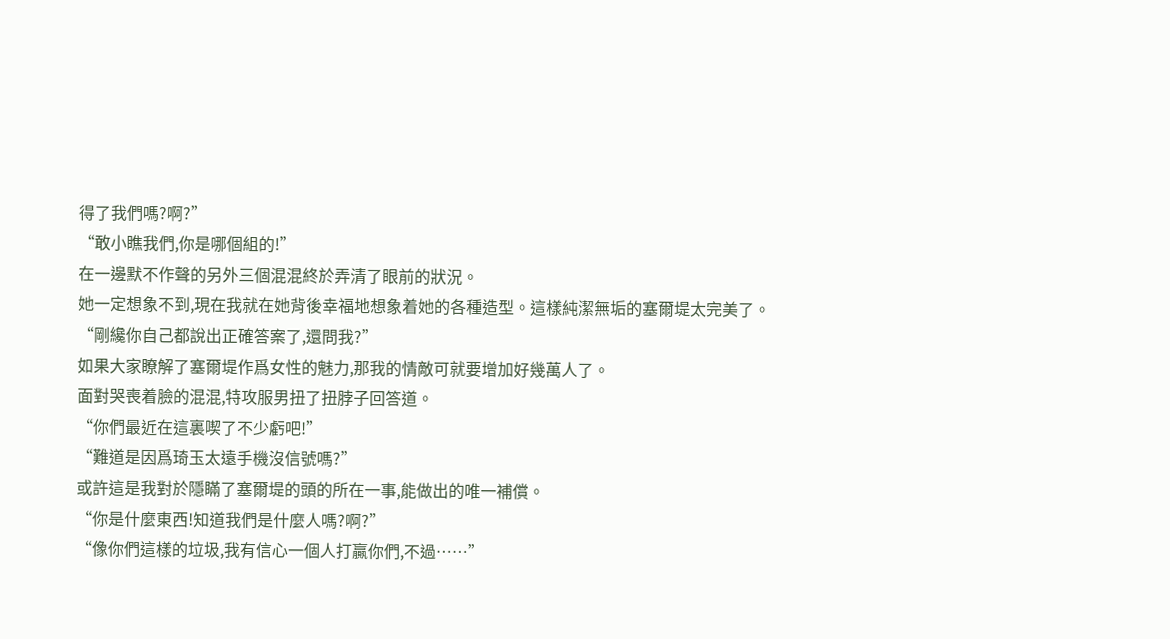得了我們嗎?啊?”
“敢小瞧我們,你是哪個組的!”
在一邊默不作聲的另外三個混混終於弄清了眼前的狀況。
她一定想象不到,現在我就在她背後幸福地想象着她的各種造型。這樣純潔無垢的塞爾堤太完美了。
“剛纔你自己都說出正確答案了,還問我?”
如果大家瞭解了塞爾堤作爲女性的魅力,那我的情敵可就要增加好幾萬人了。
面對哭喪着臉的混混,特攻服男扭了扭脖子回答道。
“你們最近在這裏喫了不少虧吧!”
“難道是因爲琦玉太遠手機沒信號嗎?”
或許這是我對於隱瞞了塞爾堤的頭的所在一事,能做出的唯一補償。
“你是什麼東西!知道我們是什麼人嗎?啊?”
“像你們這樣的垃圾,我有信心一個人打贏你們,不過……”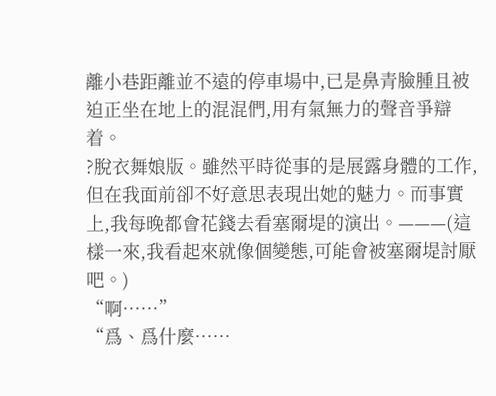離小巷距離並不遠的停車場中,已是鼻青臉腫且被迫正坐在地上的混混們,用有氣無力的聲音爭辯着。
?脫衣舞娘版。雖然平時從事的是展露身體的工作,但在我面前卻不好意思表現出她的魅力。而事實上,我每晚都會花錢去看塞爾堤的演出。———(這樣一來,我看起來就像個變態,可能會被塞爾堤討厭吧。)
“啊……”
“爲、爲什麼……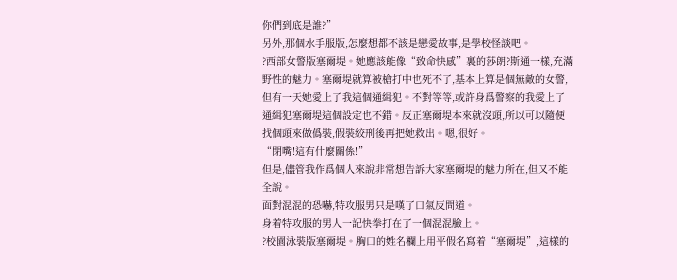你們到底是誰?”
另外,那個水手服版,怎麼想都不該是戀愛故事,是學校怪談吧。
?西部女警版塞爾堤。她應該能像“致命快感”裏的莎朗?斯通一樣,充滿野性的魅力。塞爾堤就算被槍打中也死不了,基本上算是個無敵的女警,但有一天她愛上了我這個通緝犯。不對等等,或許身爲警察的我愛上了通緝犯塞爾堤這個設定也不錯。反正塞爾堤本來就沒頭,所以可以隨便找個頭來做僞裝,假裝絞刑後再把她救出。嗯,很好。
“閉嘴!這有什麼關係!”
但是,儘管我作爲個人來說非常想告訴大家塞爾堤的魅力所在,但又不能全說。
面對混混的恐嚇,特攻服男只是嘆了口氣反問道。
身着特攻服的男人一記快拳打在了一個混混臉上。
?校園泳裝版塞爾堤。胸口的姓名欄上用平假名寫着“塞爾堤”,這樣的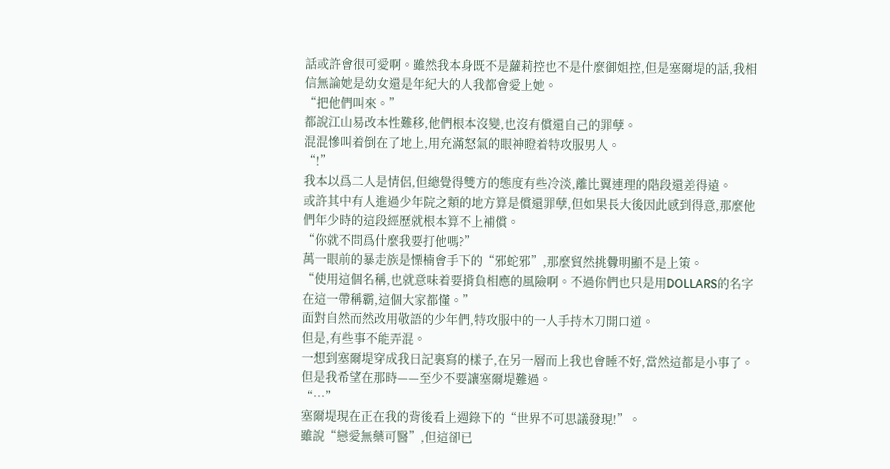話或許會很可愛啊。雖然我本身既不是蘿莉控也不是什麼御姐控,但是塞爾堤的話,我相信無論她是幼女還是年紀大的人我都會愛上她。
“把他們叫來。”
都說江山易改本性難移,他們根本沒變,也沒有償還自己的罪孽。
混混慘叫着倒在了地上,用充滿怒氣的眼神瞪着特攻服男人。
“!”
我本以爲二人是情侶,但總覺得雙方的態度有些冷淡,離比翼連理的階段還差得遠。
或許其中有人進過少年院之類的地方算是償還罪孽,但如果長大後因此感到得意,那麼他們年少時的這段經歷就根本算不上補償。
“你就不問爲什麼我要打他嗎?”
萬一眼前的暴走族是慄楠會手下的“邪蛇邪”,那麼貿然挑釁明顯不是上策。
“使用這個名稱,也就意味着要揹負相應的風險啊。不過你們也只是用DOLLARS的名字在這一帶稱霸,這個大家都懂。”
面對自然而然改用敬語的少年們,特攻服中的一人手持木刀開口道。
但是,有些事不能弄混。
一想到塞爾堤穿成我日記裏寫的樣子,在另一層而上我也會睡不好,當然這都是小事了。
但是我希望在那時——至少不要讓塞爾堤難過。
“…”
塞爾堤現在正在我的背後看上週錄下的“世界不可思議發現!”。
雖說“戀愛無藥可醫”,但這卻已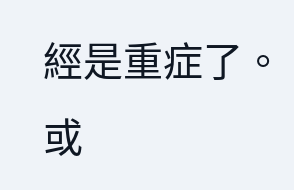經是重症了。
或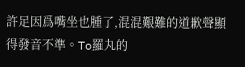許足因爲嘴坐也腫了,混混艱難的道歉聲顯得發音不準。To羅丸的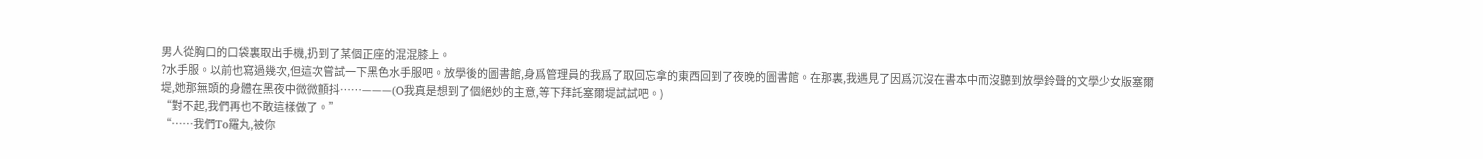男人從胸口的口袋裏取出手機,扔到了某個正座的混混膝上。
?水手服。以前也寫過幾次,但這次嘗試一下黑色水手服吧。放學後的圖書館,身爲管理員的我爲了取回忘拿的東西回到了夜晚的圖書館。在那裏,我遇見了因爲沉沒在書本中而沒聽到放學鈴聲的文學少女版塞爾堤,她那無頭的身體在黑夜中微微顫抖……———(O我真是想到了個絕妙的主意,等下拜託塞爾堤試試吧。)
“對不起,我們再也不敢這樣做了。”
“……我們To羅丸,被你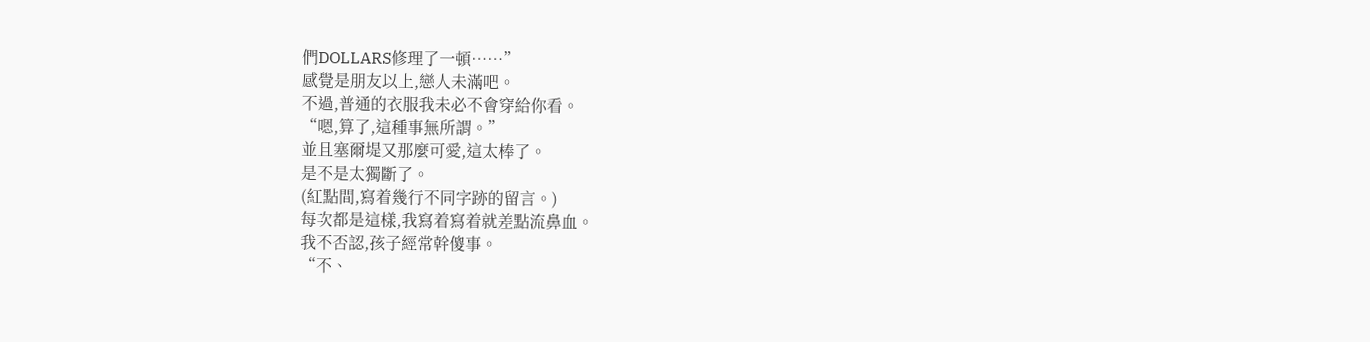們DOLLARS修理了一頓……”
感覺是朋友以上,戀人未滿吧。
不過,普通的衣服我未必不會穿給你看。
“嗯,算了,這種事無所謂。”
並且塞爾堤又那麼可愛,這太棒了。
是不是太獨斷了。
(紅點間,寫着幾行不同字跡的留言。)
每次都是這樣,我寫着寫着就差點流鼻血。
我不否認,孩子經常幹傻事。
“不、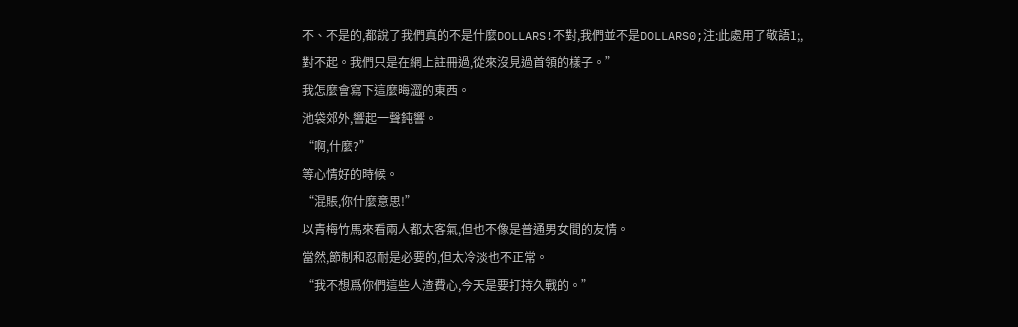不、不是的,都說了我們真的不是什麼DOLLARS!不對,我們並不是DOLLARS0;注:此處用了敬語1;,對不起。我們只是在網上註冊過,從來沒見過首領的樣子。”
我怎麼會寫下這麼晦澀的東西。
池袋郊外,響起一聲鈍響。
“啊,什麼?”
等心情好的時候。
“混賬,你什麼意思!”
以青梅竹馬來看兩人都太客氣,但也不像是普通男女間的友情。
當然,節制和忍耐是必要的,但太冷淡也不正常。
“我不想爲你們這些人渣費心,今天是要打持久戰的。”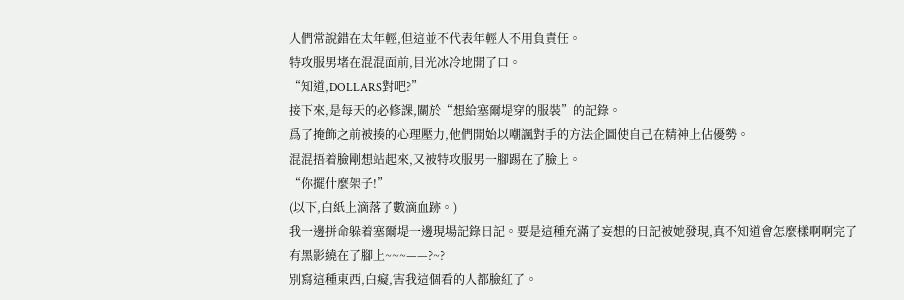人們常說錯在太年輕,但這並不代表年輕人不用負責任。
特攻服男堵在混混面前,目光冰冷地開了口。
“知道,DOLLARS對吧?”
接下來,是每天的必修課,關於“想給塞爾堤穿的服裝”的記錄。
爲了掩飾之前被揍的心理壓力,他們開始以嘲諷對手的方法企圖使自己在精神上佔優勢。
混混捂着臉剛想站起來,又被特攻服男一腳踢在了臉上。
“你擺什麼架子!”
(以下,白紙上滴落了數滴血跡。)
我一邊拼命躲着塞爾堤一邊現場記錄日記。要是這種充滿了妄想的日記被她發現,真不知道會怎麼樣啊啊完了有黑影繞在了腳上~~~——?~?
別寫這種東西,白癡,害我這個看的人都臉紅了。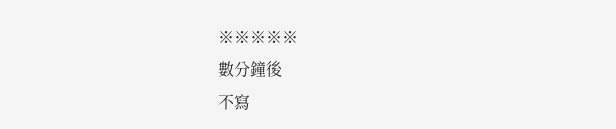※※※※※
數分鐘後
不寫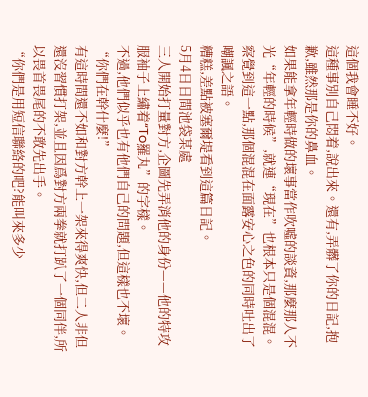這個我會睡不好。
這種事別自己悶着,說出來。還有,弄髒了你的日記,抱歉,雖然那是你的鼻血。
如果能拿年輕時做的壞事當作吹噓的談資,那麼那人不光“年輕的時候”,就連“現在”也根本只是個混混。
察覺到這一點,那個混混在面露安心之色的同時吐出了嘲諷之語。
糟糕,差點被塞爾堤看到這篇日記。
5月4日日間池袋某處
三人開始打量對方,企圖先弄消他的身份——他的特攻服袖子上繡着“To羅丸”的字樣。
不過,他們似乎也有他們自己的問題,但這樣也不壞。
“你們在幹什麼!”
有這時間還不如和對方幹上一架來得爽快,但二人非但還沒習慣打架,並且因爲對方兩拳就打趴了一個同伴,所以畏首畏尾的不敢先出手。
“你們是用短信聯絡的吧?能叫來多少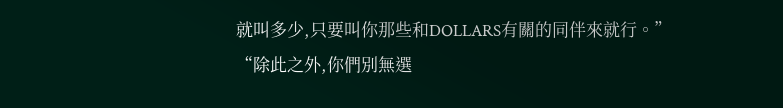就叫多少,只要叫你那些和DOLLARS有關的同伴來就行。”
“除此之外,你們別無選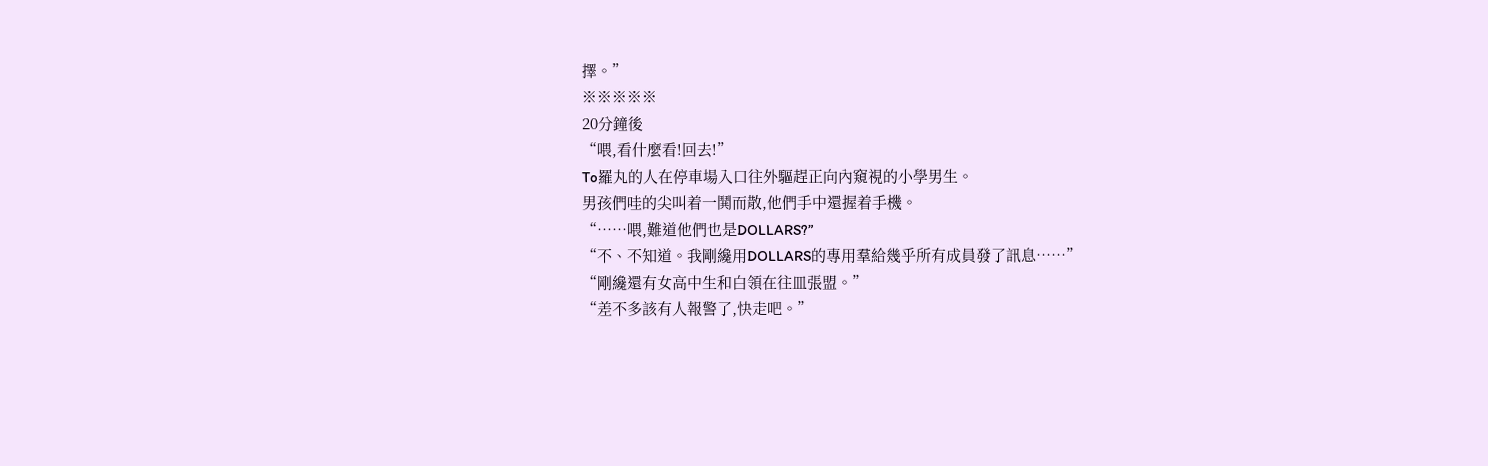擇。”
※※※※※
20分鐘後
“喂,看什麼看!回去!”
To羅丸的人在停車場入口往外驅趕正向內窺視的小學男生。
男孩們哇的尖叫着一鬨而散,他們手中還握着手機。
“……喂,難道他們也是DOLLARS?”
“不、不知道。我剛纔用DOLLARS的專用羣給幾乎所有成員發了訊息……”
“剛纔還有女高中生和白領在往皿張盟。”
“差不多該有人報警了,快走吧。”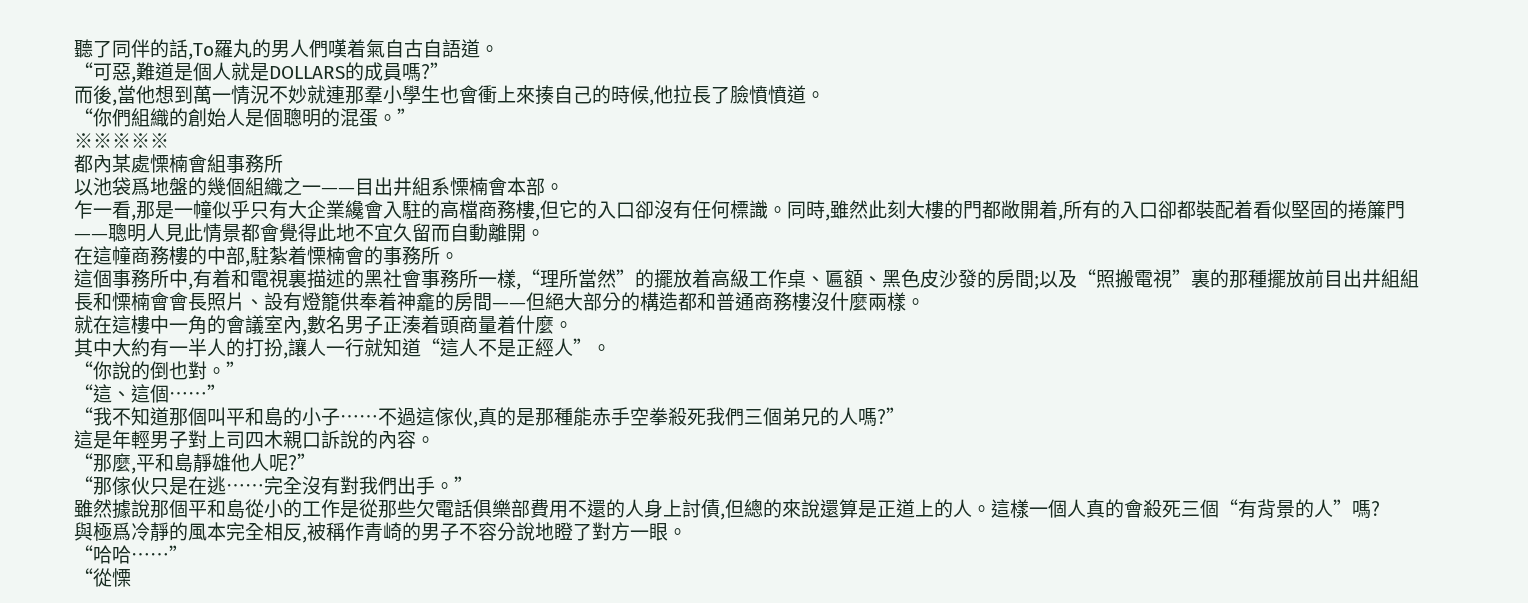聽了同伴的話,To羅丸的男人們嘆着氣自古自語道。
“可惡,難道是個人就是DOLLARS的成員嗎?”
而後,當他想到萬一情況不妙就連那羣小學生也會衝上來揍自己的時候,他拉長了臉憤憤道。
“你們組織的創始人是個聰明的混蛋。”
※※※※※
都內某處慄楠會組事務所
以池袋爲地盤的幾個組織之一——目出井組系慄楠會本部。
乍一看,那是一幢似乎只有大企業纔會入駐的高檔商務樓,但它的入口卻沒有任何標識。同時,雖然此刻大樓的門都敞開着,所有的入口卻都裝配着看似堅固的捲簾門——聰明人見此情景都會覺得此地不宜久留而自動離開。
在這幢商務樓的中部,駐紮着慄楠會的事務所。
這個事務所中,有着和電視裏描述的黑社會事務所一樣,“理所當然”的擺放着高級工作桌、匾額、黑色皮沙發的房間;以及“照搬電視”裏的那種擺放前目出井組組長和慄楠會會長照片、設有燈籠供奉着神龕的房間——但絕大部分的構造都和普通商務樓沒什麼兩樣。
就在這樓中一角的會議室內,數名男子正湊着頭商量着什麼。
其中大約有一半人的打扮,讓人一行就知道“這人不是正經人”。
“你說的倒也對。”
“這、這個……”
“我不知道那個叫平和島的小子……不過這傢伙,真的是那種能赤手空拳殺死我們三個弟兄的人嗎?”
這是年輕男子對上司四木親口訴說的內容。
“那麼,平和島靜雄他人呢?”
“那傢伙只是在逃……完全沒有對我們出手。”
雖然據說那個平和島從小的工作是從那些欠電話俱樂部費用不還的人身上討債,但總的來說還算是正道上的人。這樣一個人真的會殺死三個“有背景的人”嗎?
與極爲冷靜的風本完全相反,被稱作青崎的男子不容分說地瞪了對方一眼。
“哈哈……”
“從慄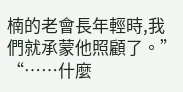楠的老會長年輕時,我們就承蒙他照顧了。”
“……什麼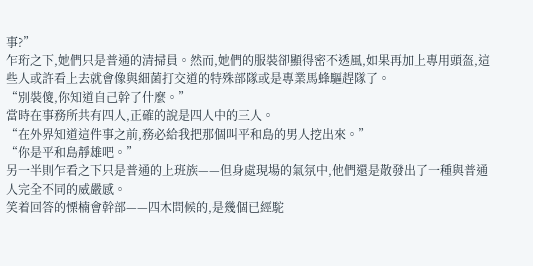事?”
乍珩之下,她們只是普通的清掃員。然而,她們的服裝卻顯得密不透風,如果再加上專用頭盔,這些人或許看上去就會像與細菌打交道的特殊部隊或是專業馬蜂驅趕隊了。
“別裝傻,你知道自己幹了什麼。”
當時在事務所共有四人,正確的說是四人中的三人。
“在外界知道這件事之前,務必給我把那個叫平和島的男人挖出來。”
“你是平和島靜雄吧。”
另一半則乍看之下只是普通的上班族——但身處現場的氣氛中,他們還是散發出了一種與普通人完全不同的威嚴感。
笑着回答的慄楠會幹部——四木問候的,是幾個已經駝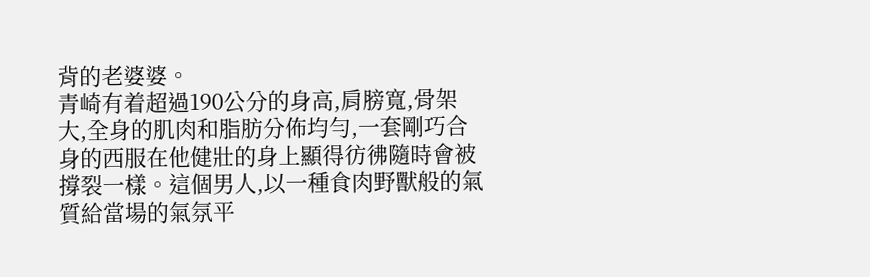背的老婆婆。
青崎有着超過190公分的身高,肩膀寬,骨架大,全身的肌肉和脂肪分佈均勻,一套剛巧合身的西服在他健壯的身上顯得彷彿隨時會被撐裂一樣。這個男人,以一種食肉野獸般的氣質給當場的氣氛平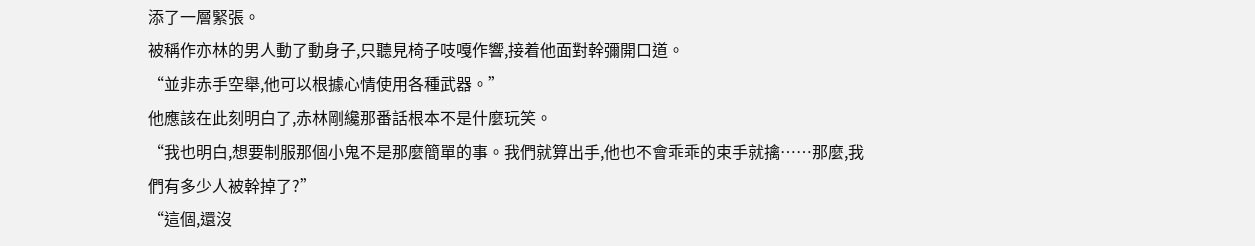添了一層緊張。
被稱作亦林的男人動了動身子,只聽見椅子吱嘎作響,接着他面對幹彌開口道。
“並非赤手空舉,他可以根據心情使用各種武器。”
他應該在此刻明白了,赤林剛纔那番話根本不是什麼玩笑。
“我也明白,想要制服那個小鬼不是那麼簡單的事。我們就算出手,他也不會乖乖的束手就擒……那麼,我們有多少人被幹掉了?”
“這個,還沒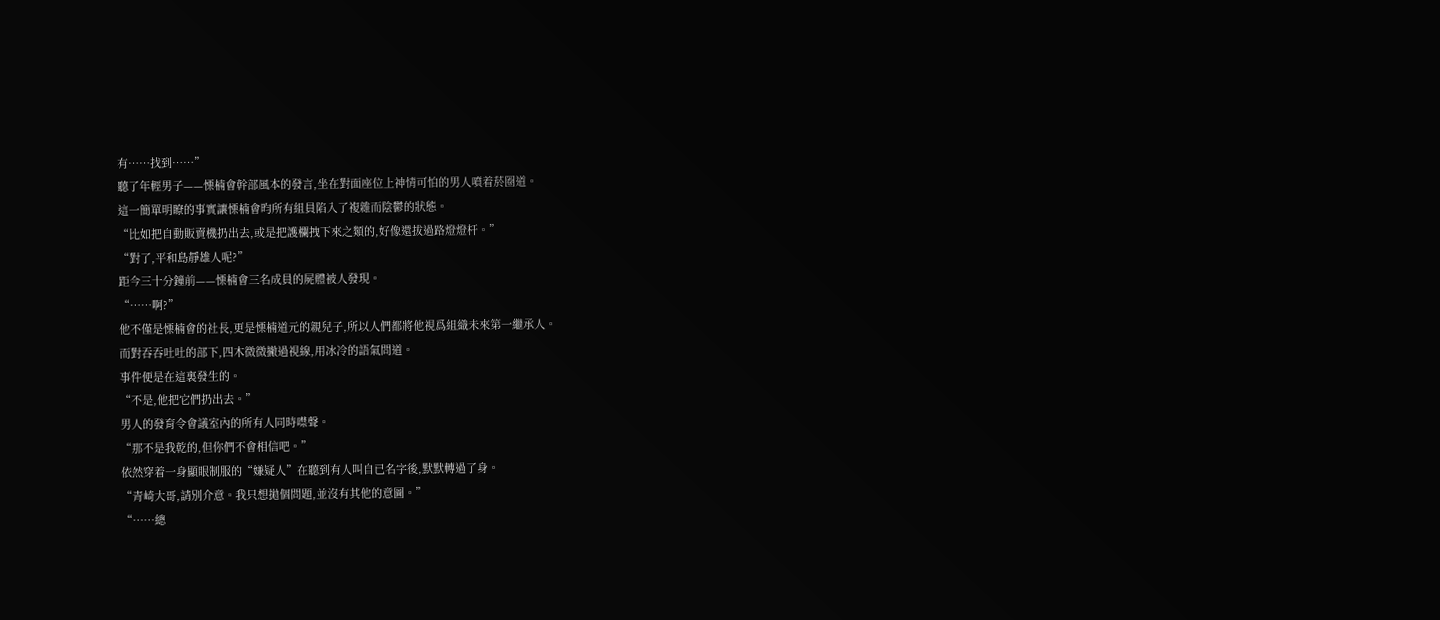有……找到……”
聽了年輕男子——慄楠會幹部風本的發言,坐在對面座位上神情可怕的男人噴着菸圈道。
這一簡單明瞭的事實讓慄楠會昀所有組員陷入了複雜而陰鬱的狀態。
“比如把自動販賣機扔出去,或是把護欄拽下來之類的,好像還拔過路燈燈杆。”
“對了,平和島靜雄人呢?”
距今三十分鐘前——慄楠會三名成員的屍體被人發現。
“……啊?”
他不僅是慄楠會的社長,更是慄楠道元的親兒子,所以人們都將他視爲組織未來第一繼承人。
而對吞吞吐吐的部下,四木微微撇過視線,用冰冷的語氣問道。
事件便是在這裏發生的。
“不是,他把它們扔出去。”
男人的發育令會議室內的所有人同時噤聲。
“那不是我乾的,但你們不會相信吧。”
依然穿着一身顯眼制服的“嫌疑人”在聽到有人叫自已名字後,默默轉過了身。
“青崎大哥,請別介意。我只想拋個問題,並沒有其他的意圖。”
“……總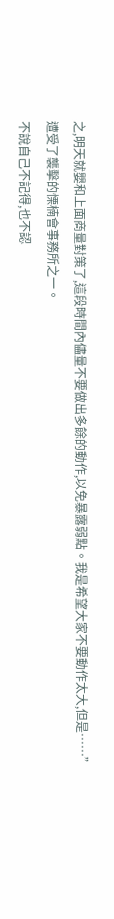之,明天就嬰和上面商量對策了,這段時間內儘量不要做出多餘的動作,以免暴露弱點。我是希望大家不要動作太大,但是……”
遭受了襲擊的慄楠會事務所之一。
不說自己不記得,也不認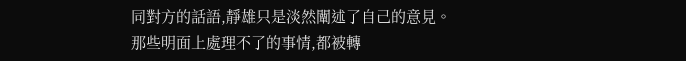同對方的話語,靜雄只是淡然闡述了自己的意見。
那些明面上處理不了的事情,都被轉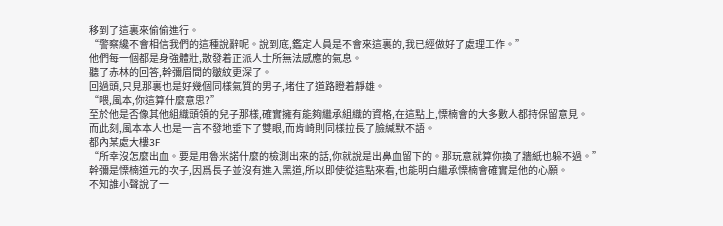移到了這裏來偷偷進行。
“警察纔不會相信我們的這種說辭呢。說到底,鑑定人員是不會來這裏的,我已經做好了處理工作。”
他們每一個都是身強體壯,散發着正派人士所無法感應的氣息。
聽了赤林的回答,幹彌眉間的皺紋更深了。
回過頭,只見那裏也是好幾個同樣氣質的男子,堵住了道路瞪着靜雄。
“喂,風本,你這算什麼意思?”
至於他是否像其他組織頭領的兒子那樣,確實擁有能夠繼承組織的資格,在這點上,慄楠會的大多數人都持保留意見。
而此刻,風本本人也是一言不發地垂下了雙眼,而肯崎則同樣拉長了臉緘默不語。
都內某處大樓3F
“所幸沒怎麼出血。要是用魯米諾什麼的檢測出來的話,你就說是出鼻血留下的。那玩意就算你換了牆紙也躲不過。”
幹彌是慄楠道元的次子,因爲長子並沒有進入黑道,所以即使從這點來看,也能明白繼承慄楠會確實是他的心願。
不知誰小聲說了一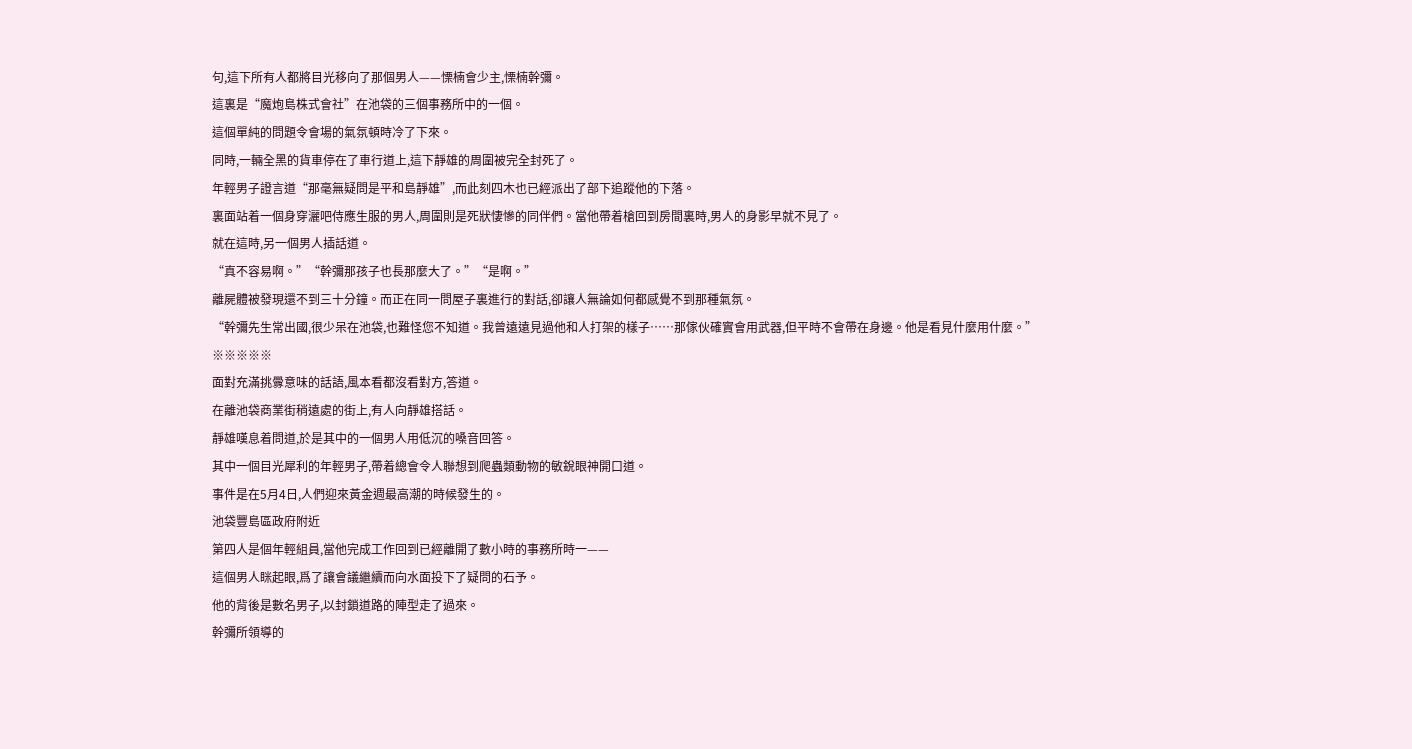句,這下所有人都將目光移向了那個男人——慄楠會少主,慄楠幹彌。
這裏是“魔炮島株式會社”在池袋的三個事務所中的一個。
這個單純的問題令會場的氣氛頓時冷了下來。
同時,一輛全黑的貨車停在了車行道上,這下靜雄的周圍被完全封死了。
年輕男子證言道“那毫無疑問是平和島靜雄”,而此刻四木也已經派出了部下追蹤他的下落。
裏面站着一個身穿灑吧侍應生服的男人,周圍則是死狀悽慘的同伴們。當他帶着槍回到房間裏時,男人的身影早就不見了。
就在這時,另一個男人插話道。
“真不容易啊。”“幹彌那孩子也長那麼大了。”“是啊。”
離屍體被發現還不到三十分鐘。而正在同一問屋子裏進行的對話,卻讓人無論如何都感覺不到那種氣氛。
“幹彌先生常出國,很少呆在池袋,也難怪您不知道。我曾遠遠見過他和人打架的樣子……那傢伙確實會用武器,但平時不會帶在身邊。他是看見什麼用什麼。”
※※※※※
面對充滿挑釁意味的話語,風本看都沒看對方,答道。
在離池袋商業街稍遠處的街上,有人向靜雄搭話。
靜雄嘆息着問道,於是其中的一個男人用低沉的嗓音回答。
其中一個目光犀利的年輕男子,帶着總會令人聯想到爬蟲類動物的敏銳眼神開口道。
事件是在5月4日,人們迎來黃金週最高潮的時候發生的。
池袋豐島區政府附近
第四人是個年輕組員,當他完成工作回到已經離開了數小時的事務所時一——
這個男人眯起眼,爲了讓會議繼續而向水面投下了疑問的石予。
他的背後是數名男子,以封鎖道路的陣型走了過來。
幹彌所領導的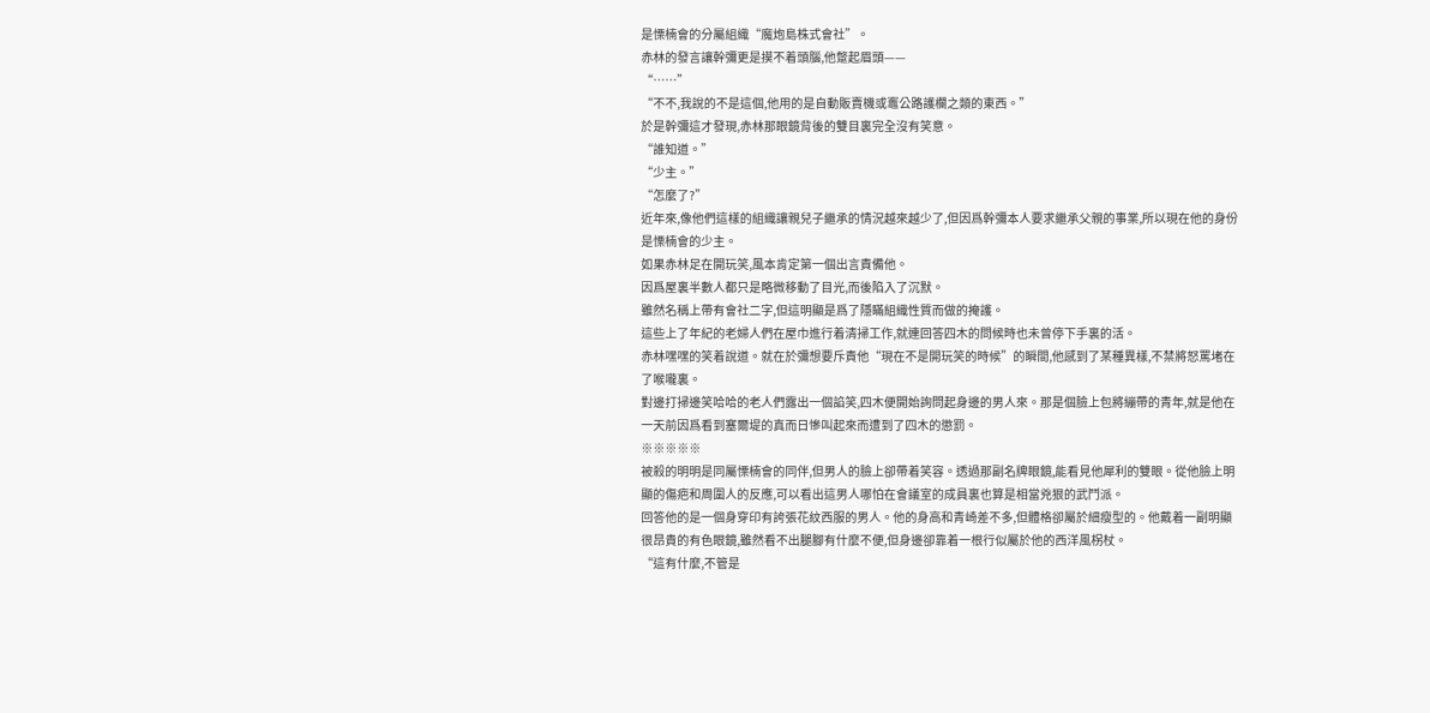是慄楠會的分屬組織“魔炮島株式會社”。
赤林的發言讓幹彌更是摸不着頭腦,他蹩起眉頭——
“……”
“不不,我說的不是這個,他用的是自動販賣機或竈公路護欄之類的東西。”
於是幹彌這才發現,赤林那眼鏡背後的雙目裏完全沒有笑意。
“誰知道。”
“少主。”
“怎麼了?”
近年來,像他們這樣的組織讓親兒子繼承的情況越來越少了,但因爲幹彌本人要求繼承父親的事業,所以現在他的身份是慄楠會的少主。
如果赤林足在開玩笑,風本肯定第一個出言責備他。
因爲屋裏半數人都只是略微移動了目光,而後陷入了沉默。
雖然名稱上帶有會社二字,但這明顯是爲了隱瞞組織性質而做的掩護。
這些上了年紀的老婦人們在屋巾進行着清掃工作,就連回答四木的問候時也未曾停下手裏的活。
赤林嘿嘿的笑着說道。就在於彌想要斥責他“現在不是開玩笑的時候”的瞬間,他感到了某種異樣,不禁將怒罵堵在了喉嚨裏。
對邊打掃邊笑哈哈的老人們露出一個諂笑,四木便開始詢問起身邊的男人來。那是個臉上包將繃帶的青年,就是他在一天前因爲看到塞爾堤的真而日慘叫起來而遭到了四木的懲罰。
※※※※※
被殺的明明是同屬慄楠會的同伴,但男人的臉上卻帶着笑容。透過那副名牌眼鏡,能看見他犀利的雙眼。從他臉上明顯的傷疤和周圍人的反應,可以看出這男人哪怕在會議室的成員裏也算是相當兇狠的武鬥派。
回答他的是一個身穿印有誇張花紋西服的男人。他的身高和青崎差不多,但體格卻屬於細瘦型的。他戴着一副明顯很昂貴的有色眼鏡,雖然看不出腿腳有什麼不便,但身邊卻靠着一根行似屬於他的西洋風柺杖。
“這有什麼,不管是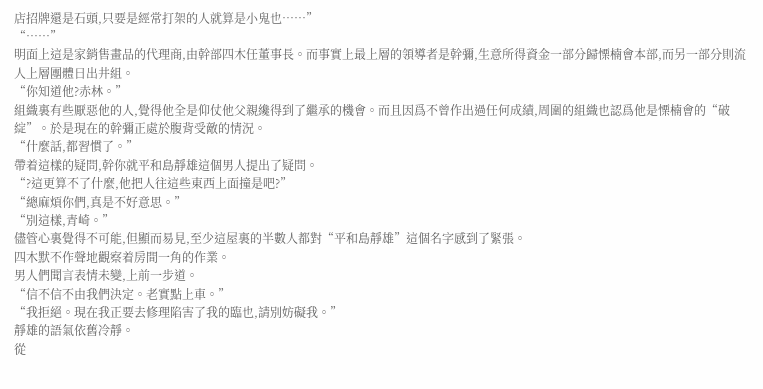店招牌還是石頭,只要是經常打架的人就算是小鬼也……”
“……”
明面上這是家銷售畫品的代理商,由幹部四木任董事長。而事實上最上層的領導者是幹彌,生意所得資金一部分歸慄楠會本部,而另一部分則流人上層團體日出井組。
“你知道他?赤林。”
組織裏有些厭惡他的人,覺得他全是仰仗他父親纔得到了繼承的機會。而且因爲不曾作出過任何成績,周圍的組織也認爲他是慄楠會的“破綻”。於是現在的幹彌正處於腹背受敵的情況。
“什麼話,都習慣了。”
帶着這樣的疑問,幹你就平和島靜雄這個男人提出了疑問。
“?這更算不了什麼,他把人往這些東西上面撞是吧?”
“總麻煩你們,真是不好意思。”
“別這樣,青崎。”
儘管心裏覺得不可能,但顯而易見,至少這屋裏的半數人都對“平和島靜雄”這個名字感到了緊張。
四木默不作聲地觀察着房間一角的作業。
男人們聞言表情未變,上前一步道。
“信不信不由我們決定。老實點上車。”
“我拒絕。現在我正要去修理陷害了我的臨也,請別妨礙我。”
靜雄的語氣依舊冷靜。
從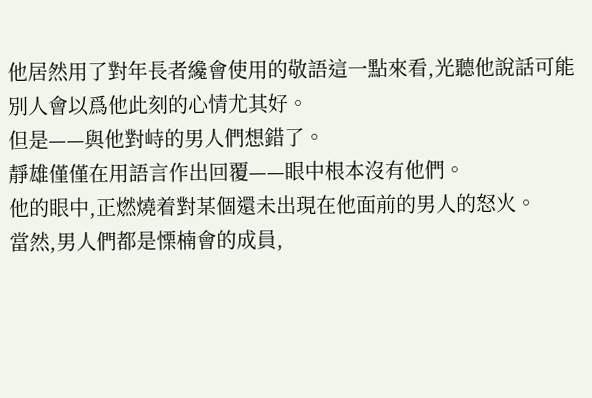他居然用了對年長者纔會使用的敬語這一點來看,光聽他說話可能別人會以爲他此刻的心情尤其好。
但是——與他對峙的男人們想錯了。
靜雄僅僅在用語言作出回覆——眼中根本沒有他們。
他的眼中,正燃燒着對某個還未出現在他面前的男人的怒火。
當然,男人們都是慄楠會的成員,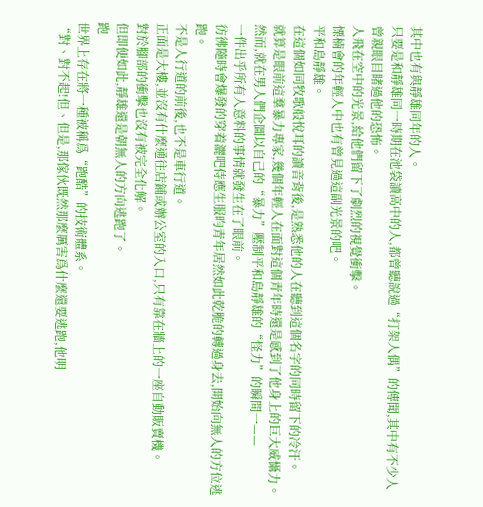其中也有與靜雄同年的人。
只要是和靜雄同一時期在池袋讀高中的人,都曾聽說過“打架人偶”的傳聞,其中有不少人曾親眼目睹過他的恐怖。
人飛在空中的光景,給他們留下了劇烈的視覺衝擊。
慄楠會的年輕人中也有曾見過這副光景的吧。
平和島靜雄。
在這個如同牧歌般悅耳的讀音背後,是熟悉他的人在聽到這個名字的同時留下的冷汗。
就算是眼前這羣暴力專家,幾個年輕人在面對這個青年時還是感到了他身上的巨大威懾力。
然而,就在男人們企圖以自己的“暴力”壓制平和島靜雄的“怪力”的瞬間一——
一件出乎所有人意料的事情就發生在了眼前。
彷彿隨時會爆發的穿着灑吧侍應生服昀青年居然如此乾脆的轉過身去,開始向無人的方位逃跑。
不是人行道的前後,也不是車行道。
正面是大樓,並沒有什麼通往店鋪或辦公室的入口,只有靠在牆上的一座自動販賣機。
對於腳部的衝擊也沒有被完全化解。
但即便如此,靜雄還是朝無人的方向逃跑了。
跑
世界上存在將一種被稱爲“跑酷”的技術體系。
“對、對不起!但、但是,那傢伙既然那麼厲害爲什麼還要逃跑,他明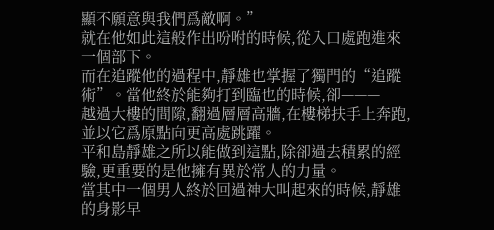顯不願意與我們爲敵啊。”
就在他如此這般作出吩咐的時候,從入口處跑進來一個部下。
而在追蹤他的過程中,靜雄也掌握了獨門的“追蹤術”。當他終於能夠打到臨也的時候,卻———
越過大樓的間隙,翻過層層高牆,在樓梯扶手上奔跑,並以它爲原點向更高處跳躍。
平和島靜雄之所以能做到這點,除卻過去積累的經驗,更重要的是他擁有異於常人的力量。
當其中一個男人終於回過神大叫起來的時候,靜雄的身影早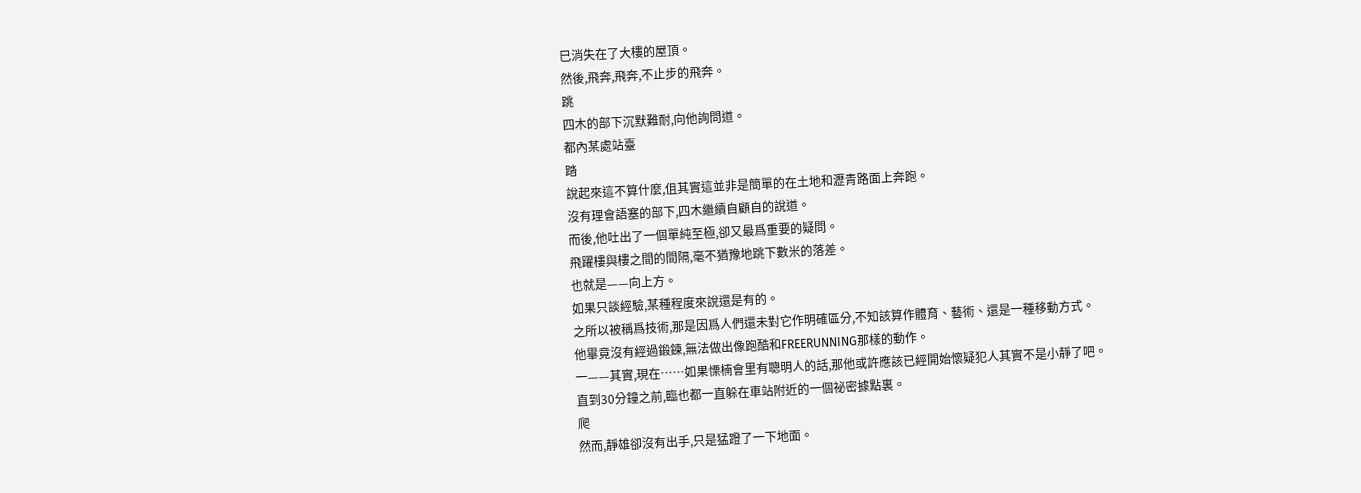巳消失在了大樓的屋頂。
然後,飛奔,飛奔,不止步的飛奔。
跳
四木的部下沉默難耐,向他詢問道。
都內某處站臺
踏
說起來這不算什麼,伹其實這並非是簡單的在土地和瀝青路面上奔跑。
沒有理會語塞的部下,四木繼續自顧自的說道。
而後,他吐出了一個單純至極,卻又最爲重要的疑問。
飛躍樓與樓之間的間隔,毫不猶豫地跳下數米的落差。
也就是——向上方。
如果只談經驗,某種程度來說還是有的。
之所以被稱爲技術,那是因爲人們還未對它作明確區分,不知該算作體育、藝術、還是一種移動方式。
他畢竟沒有經過鍛鍊,無法做出像跑酷和FREERUNNING那樣的動作。
一——其實,現在……如果慄楠會里有聰明人的話,那他或許應該已經開始懷疑犯人其實不是小靜了吧。
直到30分鐘之前,臨也都一直躲在車站附近的一個祕密據點裏。
爬
然而,靜雄卻沒有出手,只是猛蹬了一下地面。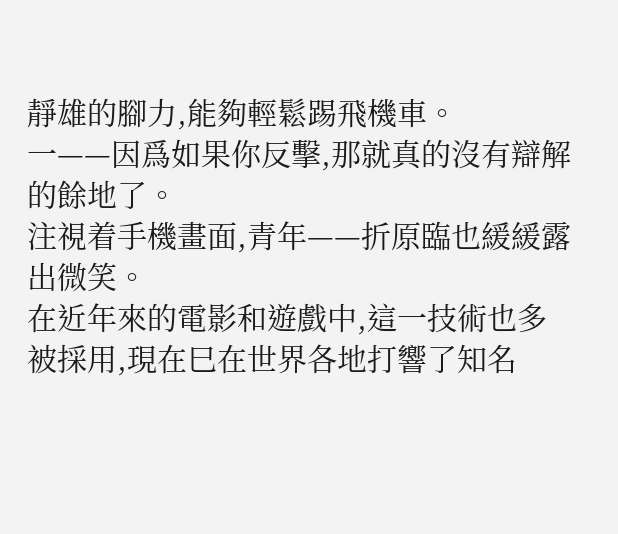靜雄的腳力,能夠輕鬆踢飛機車。
一——因爲如果你反擊,那就真的沒有辯解的餘地了。
注視着手機畫面,青年——折原臨也緩緩露出微笑。
在近年來的電影和遊戲中,這一技術也多被採用,現在巳在世界各地打響了知名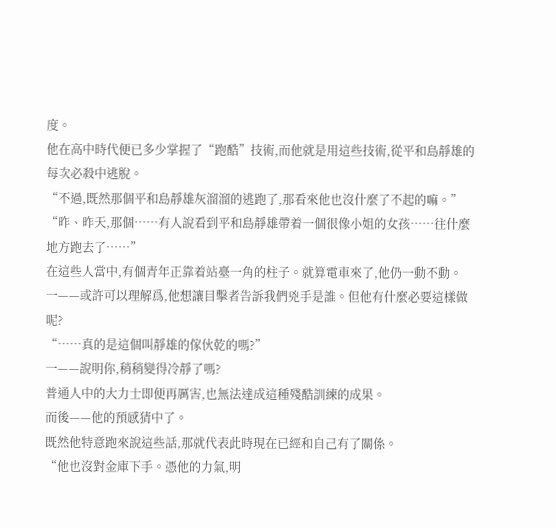度。
他在高中時代便已多少掌握了“跑酷”技術,而他就是用這些技術,從平和島靜雄的每次必殺中逃脫。
“不過,既然那個平和島靜雄灰溜溜的逃跑了,那看來他也沒什麼了不起的嘛。”
“昨、昨天,那個……有人說看到平和島靜雄帶着一個很像小姐的女孩……往什麼地方跑去了……”
在這些人當中,有個青年正靠着站臺一角的柱子。就算電車來了,他仍一動不動。
一——或許可以理解爲,他想讓目擊者告訴我們兇手是誰。但他有什麼必要這樣做呢?
“……真的是這個叫靜雄的傢伙乾的嗎?”
一——說明你,稍稍變得冷靜了嗎?
普通人中的大力士即便再厲害,也無法達成這種殘酷訓練的成果。
而後——他的預感猜中了。
既然他特意跑來說這些話,那就代表此時現在已經和自己有了關係。
“他也沒對金庫下手。憑他的力氣,明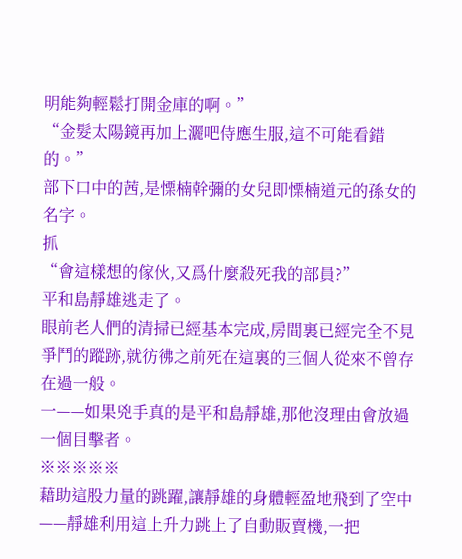明能夠輕鬆打開金庫的啊。”
“金髮太陽鏡再加上灑吧侍應生服,這不可能看錯的。”
部下口中的茜,是慄楠幹彌的女兒即慄楠道元的孫女的名字。
抓
“會這樣想的傢伙,又爲什麼殺死我的部員?”
平和島靜雄逃走了。
眼前老人們的清掃已經基本完成,房間裏已經完全不見爭鬥的蹤跡,就彷彿之前死在這裏的三個人從來不曾存在過一般。
一——如果兇手真的是平和島靜雄,那他沒理由會放過一個目擊者。
※※※※※
藉助這股力量的跳躍,讓靜雄的身體輕盈地飛到了空中——靜雄利用這上升力跳上了自動販賣機,一把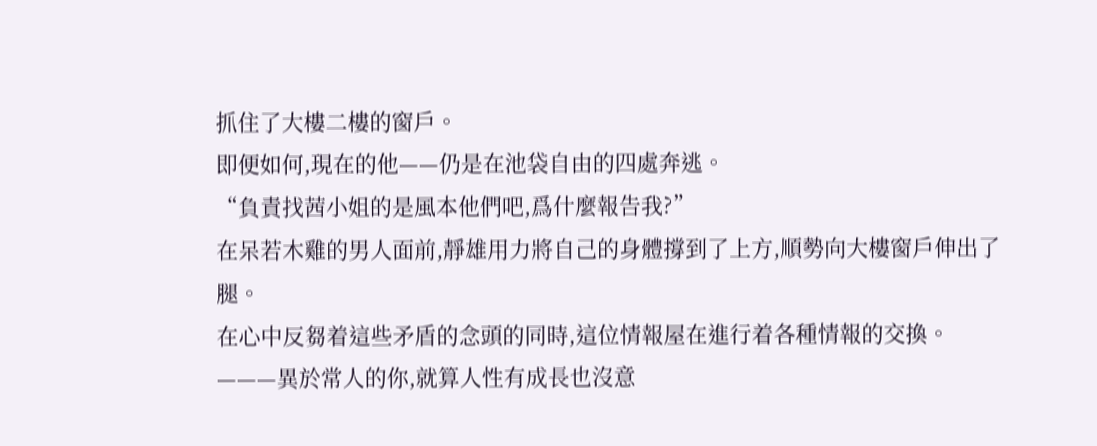抓住了大樓二樓的窗戶。
即便如何,現在的他——仍是在池袋自由的四處奔逃。
“負責找茜小姐的是風本他們吧,爲什麼報告我?”
在呆若木雞的男人面前,靜雄用力將自己的身體撐到了上方,順勢向大樓窗戶伸出了腿。
在心中反芻着這些矛盾的念頭的同時,這位情報屋在進行着各種情報的交換。
———異於常人的你,就算人性有成長也沒意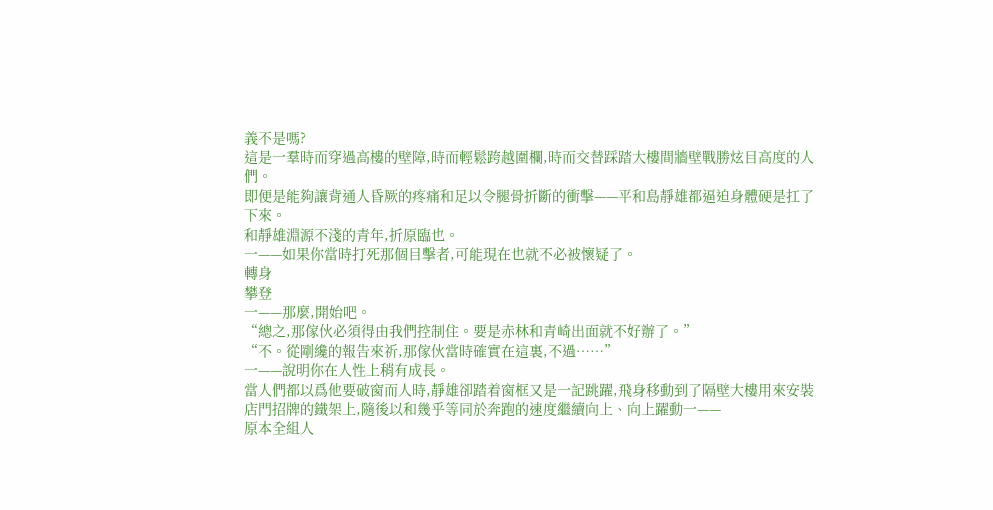義不是嗎?
這是一羣時而穿過高樓的壁障,時而輕鬆跨越圍欄,時而交替踩踏大樓間牆壁戰勝炫目高度的人們。
即便是能夠讓背通人昏厥的疼痛和足以令腿骨折斷的衝擊——平和島靜雄都逼迫身體硬是扛了下來。
和靜雄淵源不淺的青年,折原臨也。
一——如果你當時打死那個目擊者,可能現在也就不必被懷疑了。
轉身
攀登
一——那麼,開始吧。
“總之,那傢伙必須得由我們控制住。要是赤林和青崎出面就不好辦了。”
“不。從剛纔的報告來祈,那傢伙當時確實在這裏,不過……”
一——說明你在人性上稍有成長。
當人們都以爲他要破窗而人時,靜雄卻踏着窗框又是一記跳躍,飛身移動到了隔壁大樓用來安裝店門招牌的鐵架上,隨後以和幾乎等同於奔跑的速度繼續向上、向上躍動一——
原本全組人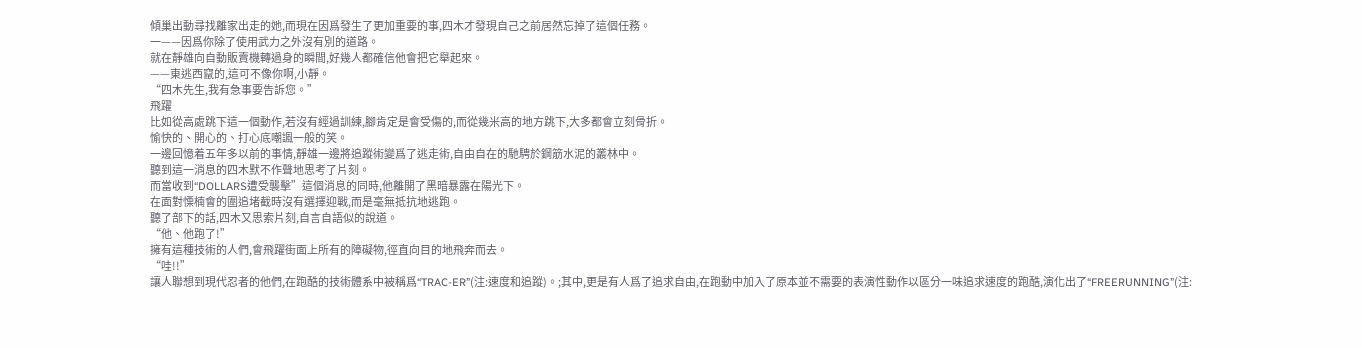傾巢出動尋找離家出走的她,而現在因爲發生了更加重要的事,四木才發現自己之前居然忘掉了這個任務。
一——因爲你除了使用武力之外沒有別的道路。
就在靜雄向自動販賣機轉過身的瞬間,好幾人都確信他會把它舉起來。
——東逃西竄的,這可不像你啊,小靜。
“四木先生,我有急事要告訴您。”
飛躍
比如從高處跳下這一個動作,若沒有經過訓練,腳肯定是會受傷的,而從幾米高的地方跳下,大多都會立刻骨折。
愉快的、開心的、打心底嘲諷一般的笑。
一邊回憶着五年多以前的事情,靜雄一邊將追蹤術變爲了逃走術,自由自在的馳騁於鋼筋水泥的叢林中。
聽到這一消息的四木默不作聲地思考了片刻。
而當收到“DOLLARS遭受襲擊”這個消息的同時,他離開了黑暗暴露在陽光下。
在面對慄楠會的圍追堵截時沒有選擇迎戰,而是毫無抵抗地逃跑。
聽了部下的話,四木又思索片刻,自言自語似的說道。
“他、他跑了!”
擁有這種技術的人們,會飛躍街面上所有的障礙物,徑直向目的地飛奔而去。
“哇!!”
讓人聯想到現代忍者的他們,在跑酷的技術體系中被稱爲“TRAC-ER”(注:速度和追蹤)。;其中,更是有人爲了追求自由,在跑動中加入了原本並不需要的表演性動作以區分一味追求速度的跑酷,演化出了“FREERUNNING”(注: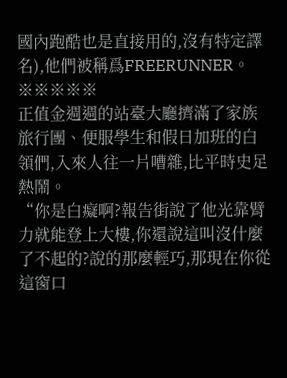國內跑酷也是直接用的,沒有特定譯名),他們被稱爲FREERUNNER。
※※※※※
正值金週週的站臺大廳擠滿了家族旅行團、便服學生和假日加班的白領們,入來人往一片嘈雜,比平時史足熱鬧。
“你是白癡啊?報告街說了他光靠臂力就能登上大樓,你還說這叫沒什麼了不起的?說的那麼輕巧,那現在你從這窗口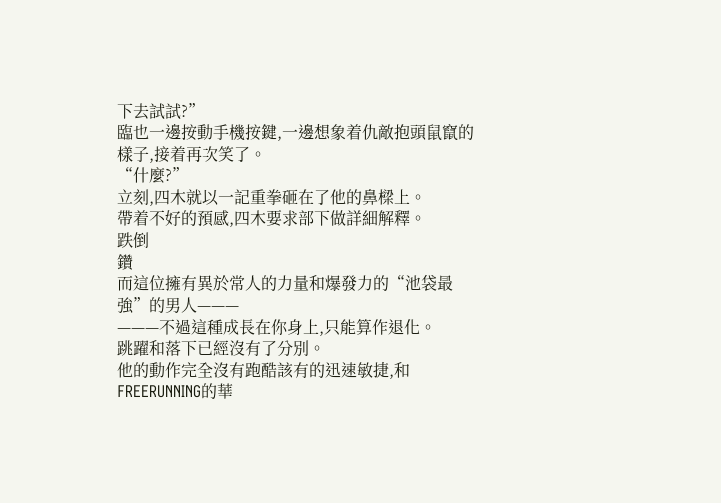下去試試?”
臨也一邊按動手機按鍵,一邊想象着仇敵抱頭鼠竄的樣子,接着再次笑了。
“什麼?”
立刻,四木就以一記重拳砸在了他的鼻樑上。
帶着不好的預感,四木要求部下做詳細解釋。
跌倒
鑽
而這位擁有異於常人的力量和爆發力的“池袋最強”的男人———
———不過這種成長在你身上,只能算作退化。
跳躍和落下已經沒有了分別。
他的動作完全沒有跑酷該有的迅速敏捷,和FREERUNNING的華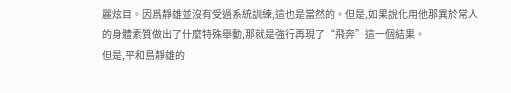麗炫目。因爲靜雄並沒有受過系統訓練,這也是當然的。但是,如果說化用他那異於常人的身體素質做出了什麼特殊舉動,那就是強行再現了“飛奔”這一個結果。
但是,平和島靜雄的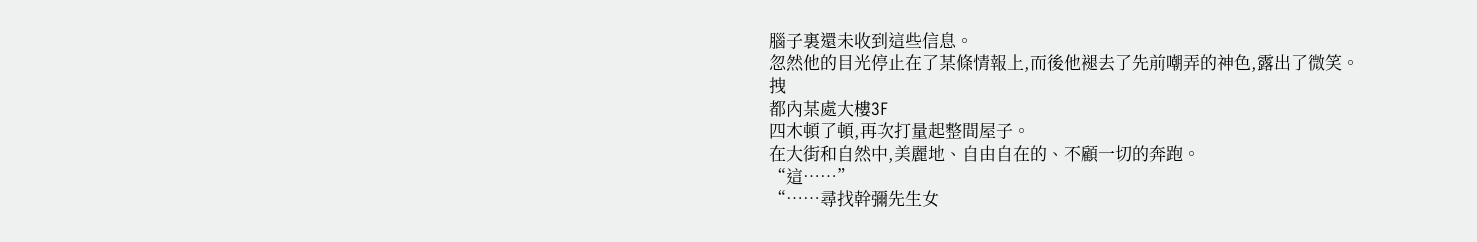腦子裏還未收到這些信息。
忽然他的目光停止在了某條情報上,而後他褪去了先前嘲弄的神色,露出了微笑。
拽
都內某處大樓3F
四木頓了頓,再次打量起整間屋子。
在大街和自然中,美麗地、自由自在的、不顧一切的奔跑。
“這……”
“……尋找幹彌先生女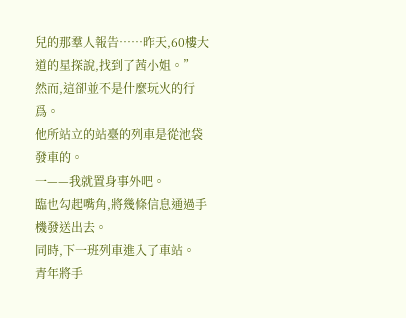兒的那羣人報告……昨天,60樓大道的星探說,找到了茜小姐。”
然而,這卻並不是什麼玩火的行爲。
他所站立的站臺的列車是從池袋發車的。
一——我就置身事外吧。
臨也勾起嘴角,將幾條信息通過手機發送出去。
同時,下一班列車進入了車站。
青年將手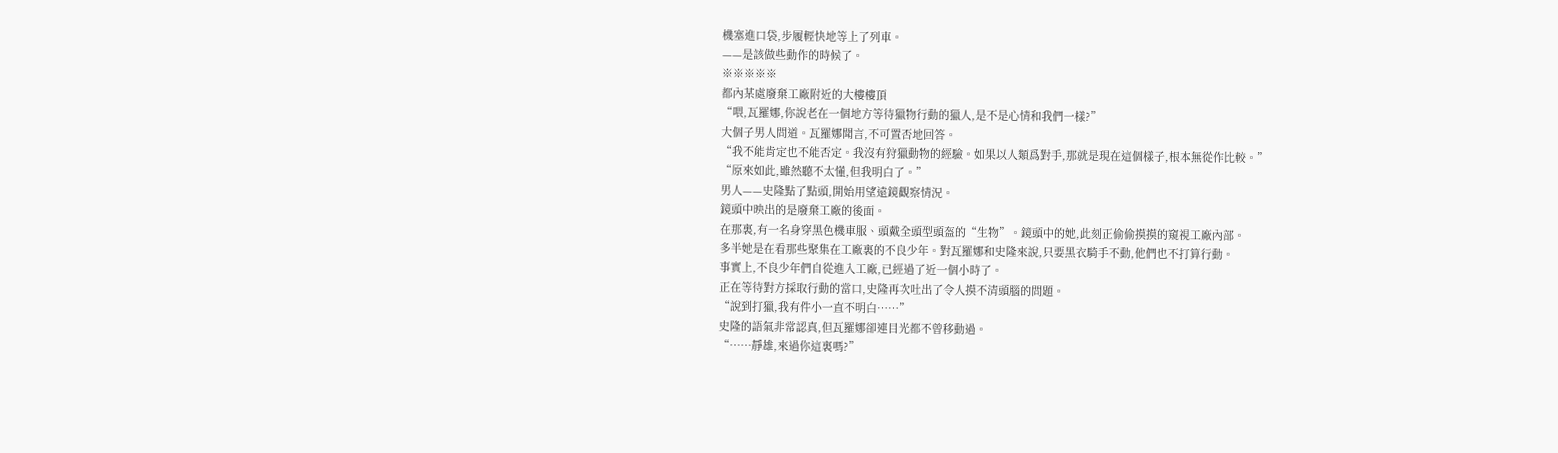機塞進口袋,步履輕快地等上了列車。
——是該做些動作的時候了。
※※※※※
都內某處廢棄工廠附近的大樓樓頂
“喂,瓦羅娜,你說老在一個地方等待獵物行動的獵人,是不是心情和我們一樣?”
大個子男人問道。瓦羅娜聞言,不可置否地回答。
“我不能肯定也不能否定。我沒有狩獵動物的經驗。如果以人類爲對手,那就是現在這個樣子,根本無從作比較。”
“原來如此,雖然聽不太懂,但我明白了。”
男人——史隆點了點頭,開始用望遠鏡觀察情況。
鏡頭中映出的是廢棄工廠的後面。
在那裏,有一名身穿黑色機車服、頭戴全頭型頭盔的“生物”。鏡頭中的她,此刻正偷偷摸摸的窺視工廠內部。
多半她是在看那些聚集在工廠裏的不良少年。對瓦羅娜和史隆來說,只要黑衣騎手不動,他們也不打算行動。
事實上,不良少年們自從進入工廠,已經過了近一個小時了。
正在等待對方採取行動的當口,史隆再次吐出了令人摸不清頭腦的問題。
“說到打獵,我有件小一直不明白……”
史隆的語氣非常認真,但瓦羅娜卻連目光都不曾移動過。
“……靜雄,來過你這裏嗎?”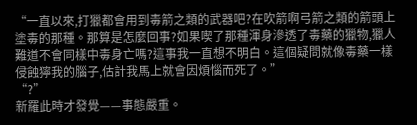“一直以來,打獵都會用到毒箭之類的武器吧?在吹箭啊弓箭之類的箭頭上塗毒的那種。那算是怎麼回事?如果喫了那種渾身滲透了毒藥的獵物,獵人難道不會同樣中毒身亡嗎?這事我一直想不明白。這個疑問就像毒藥一樣侵蝕獰我的腦子,估計我馬上就會因煩惱而死了。”
“?”
新羅此時才發覺——事態嚴重。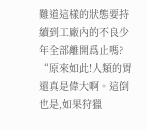難道這樣的狀態要持續到工廠內的不良少年全部離開爲止嗎?
“原來如此!人類的胃還真是偉大啊。這倒也是,如果狩獵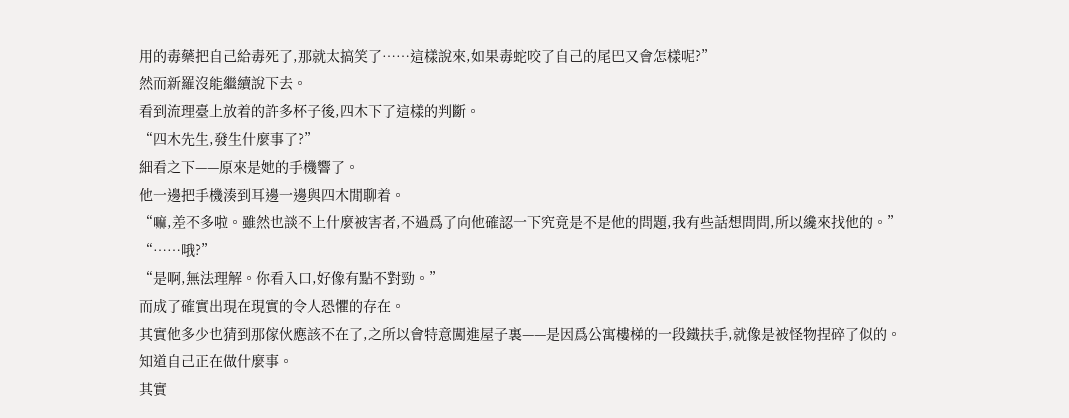用的毒藥把自己給毒死了,那就太搞笑了……這樣說來,如果毒蛇咬了自己的尾巴又會怎樣呢?”
然而新羅沒能繼續說下去。
看到流理臺上放着的許多杯子後,四木下了這樣的判斷。
“四木先生,發生什麼事了?”
細看之下——原來是她的手機響了。
他一邊把手機湊到耳邊一邊與四木閒聊着。
“嘛,差不多啦。雖然也談不上什麼被害者,不過爲了向他確認一下究竟是不是他的問題,我有些話想問問,所以纔來找他的。”
“……哦?”
“是啊,無法理解。你看入口,好像有點不對勁。”
而成了確實出現在現實的令人恐懼的存在。
其實他多少也猜到那傢伙應該不在了,之所以會特意闖進屋子裏——是因爲公寓樓梯的一段鐵扶手,就像是被怪物捏碎了似的。
知道自己正在做什麼事。
其實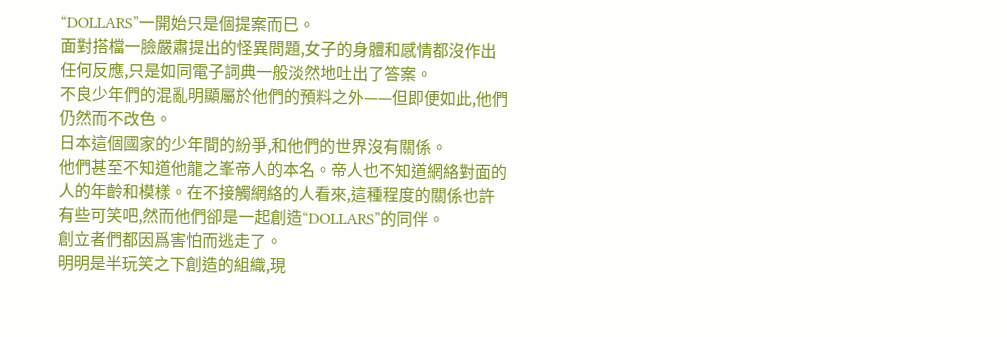“DOLLARS”一開始只是個提案而巳。
面對搭檔一臉嚴肅提出的怪異問題,女子的身體和感情都沒作出任何反應,只是如同電子詞典一般淡然地吐出了答案。
不良少年們的混亂明顯屬於他們的預料之外——但即便如此,他們仍然而不改色。
日本這個國家的少年間的紛爭,和他們的世界沒有關係。
他們甚至不知道他龍之峯帝人的本名。帝人也不知道網絡對面的人的年齡和模樣。在不接觸網絡的人看來,這種程度的關係也許有些可笑吧,然而他們卻是一起創造“DOLLARS”的同伴。
創立者們都因爲害怕而逃走了。
明明是半玩笑之下創造的組織,現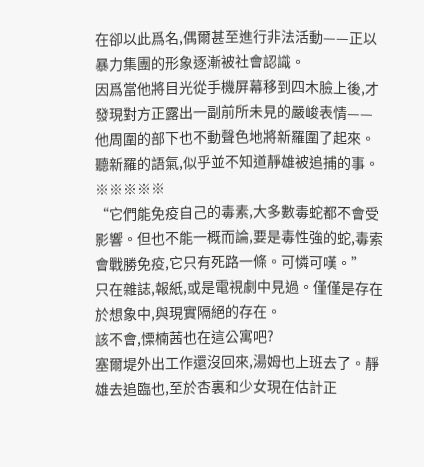在卻以此爲名,偶爾甚至進行非法活動——正以暴力集團的形象逐漸被社會認識。
因爲當他將目光從手機屏幕移到四木臉上後,才發現對方正露出一副前所未見的嚴峻表情——他周圍的部下也不動聲色地將新羅圍了起來。
聽新羅的語氣,似乎並不知道靜雄被追捕的事。
※※※※※
“它們能免疫自己的毒素,大多數毒蛇都不會受影響。但也不能一概而論,要是毒性強的蛇,毒索會戰勝免疫,它只有死路一條。可憐可嘆。”
只在雜誌,報紙,或是電視劇中見過。僅僅是存在於想象中,與現實隔絕的存在。
該不會,慄楠茜也在這公寓吧?
塞爾堤外出工作還沒回來,湯姆也上班去了。靜雄去追臨也,至於杏裏和少女現在估計正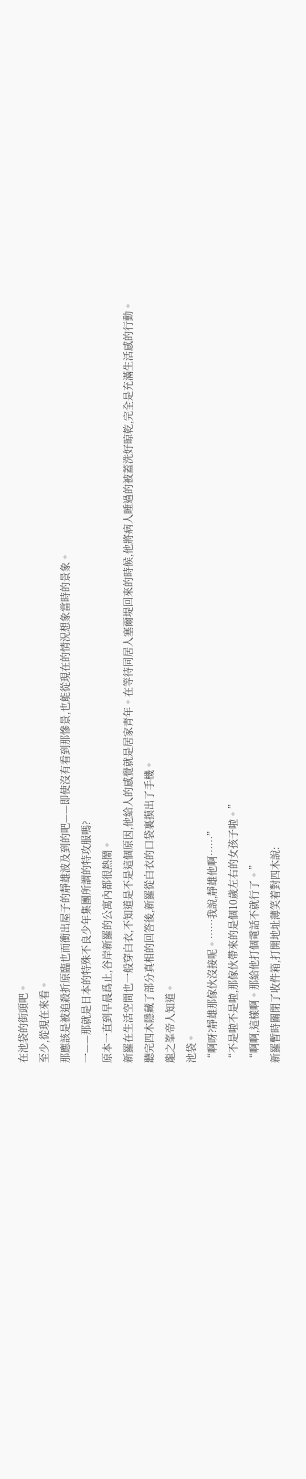在池袋的街頭吧。
至少,從現在來看。
那應該是被追殺折原臨也而衝出屋子的靜雄波及到的吧——即使沒有看到那慘景,也能從現在的情況想象當時的景象。
一——那就是日本的特殊不良少年集團所謂的特攻服嗎?
原本一直到早晨爲止,谷岸新羅的公寓內都很熱鬧。
新羅在生活空間也一般穿白衣,不知道是不是這個原因,他給人的感覺就是居家青年。在等待同居人塞爾堤回來的時候,他將病人睡過的被蓋洗好晾乾,完全是充滿生活感的行動。
聽完四木隱藏了部分真相的回答後,新羅從白衣的口袋裏摸出了手機。
龍之峯帝人知道。
池袋。
“啊呀?靜雄那傢伙沒接呢。……我說,靜雄他啊……”
“不是啦不是啦,那傢伙帶來的是個10歲左右的女孩子啦。”
“啊啊,這樣啊。那給他打個電話不就行了。”
新羅暫時關閉了收件箱,打開地址薄笑着對四木說: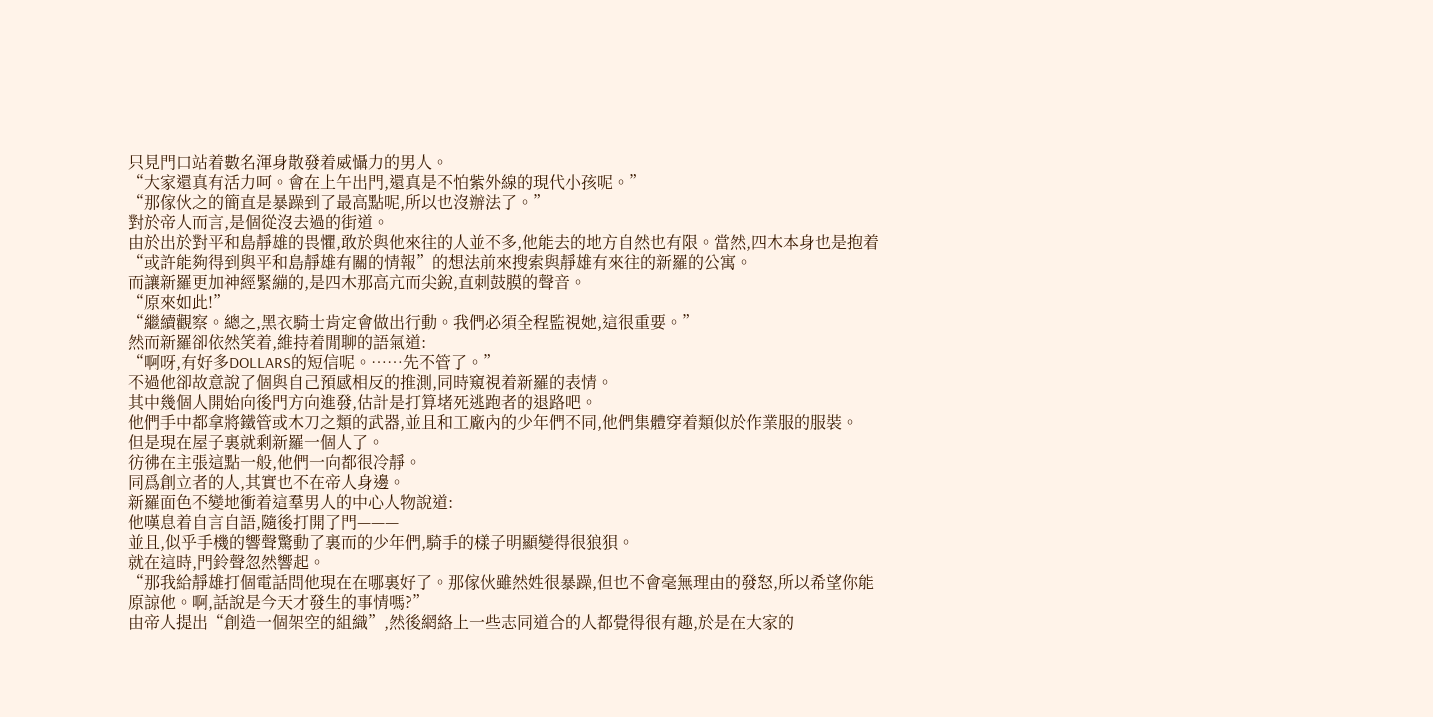只見門口站着數名渾身散發着威懾力的男人。
“大家還真有活力呵。會在上午出門,還真是不怕紫外線的現代小孩呢。”
“那傢伙之的簡直是暴躁到了最高點呢,所以也沒辦法了。”
對於帝人而言,是個從沒去過的街道。
由於出於對平和島靜雄的畏懼,敢於與他來往的人並不多,他能去的地方自然也有限。當然,四木本身也是抱着“或許能夠得到與平和島靜雄有關的情報”的想法前來搜索與靜雄有來往的新羅的公寓。
而讓新羅更加神經緊繃的,是四木那高亢而尖銳,直刺鼓膜的聲音。
“原來如此!”
“繼續觀察。總之,黑衣騎士肯定會做出行動。我們必須全程監視她,這很重要。”
然而新羅卻依然笑着,維持着閒聊的語氣道:
“啊呀,有好多DOLLARS的短信呢。……先不管了。”
不過他卻故意說了個與自己預感相反的推測,同時窺視着新羅的表情。
其中幾個人開始向後門方向進發,估計是打算堵死逃跑者的退路吧。
他們手中都拿將鐵管或木刀之類的武器,並且和工廠內的少年們不同,他們集體穿着類似於作業服的服裝。
但是現在屋子裏就剩新羅一個人了。
彷彿在主張這點一般,他們一向都很冷靜。
同爲創立者的人,其實也不在帝人身邊。
新羅面色不變地衝着這羣男人的中心人物說道:
他嘆息着自言自語,隨後打開了門———
並且,似乎手機的響聲驚動了裏而的少年們,騎手的樣子明顯變得很狼狽。
就在這時,門鈴聲忽然響起。
“那我給靜雄打個電話問他現在在哪裏好了。那傢伙雖然姓很暴躁,但也不會毫無理由的發怒,所以希望你能原諒他。啊,話說是今天才發生的事情嗎?”
由帝人提出“創造一個架空的組織”,然後網絡上一些志同道合的人都覺得很有趣,於是在大家的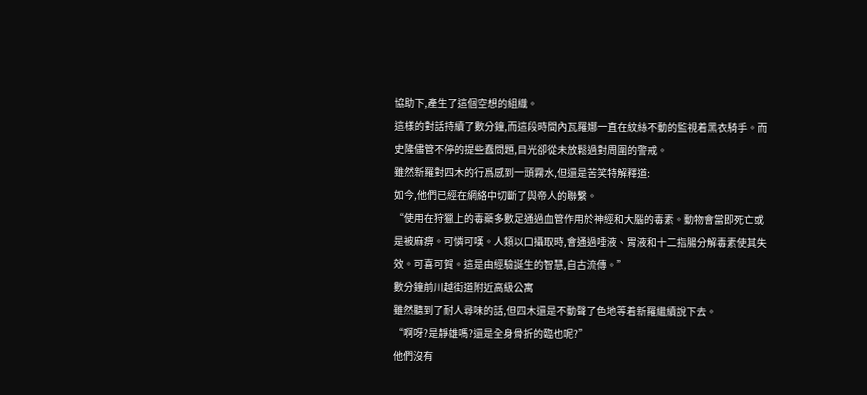協助下,產生了這個空想的組織。
這樣的對話持續了數分鐘,而這段時間內瓦羅娜一直在紋絲不動的監視着黑衣騎手。而史隆儘管不停的提些蠢問題,目光卻從未放鬆過對周圍的警戒。
雖然新羅對四木的行爲感到一頭霧水,但還是苦笑特解釋道:
如今,他們已經在網絡中切斷了與帝人的聯繫。
“使用在狩獵上的毒藥多數足通過血管作用於神經和大腦的毒素。動物會當即死亡或是被麻痹。可憐可嘆。人類以口攝取時,會通過唾液、胃液和十二指腸分解毒素使其失效。可喜可賀。這是由經驗誕生的智慧,自古流傳。”
數分鐘前川越街道附近高級公寓
雖然聽到了耐人尋味的話,但四木還是不動聲了色地等着新羅繼續說下去。
“啊呀?是靜雄嗎?還是全身骨折的臨也呢?”
他們沒有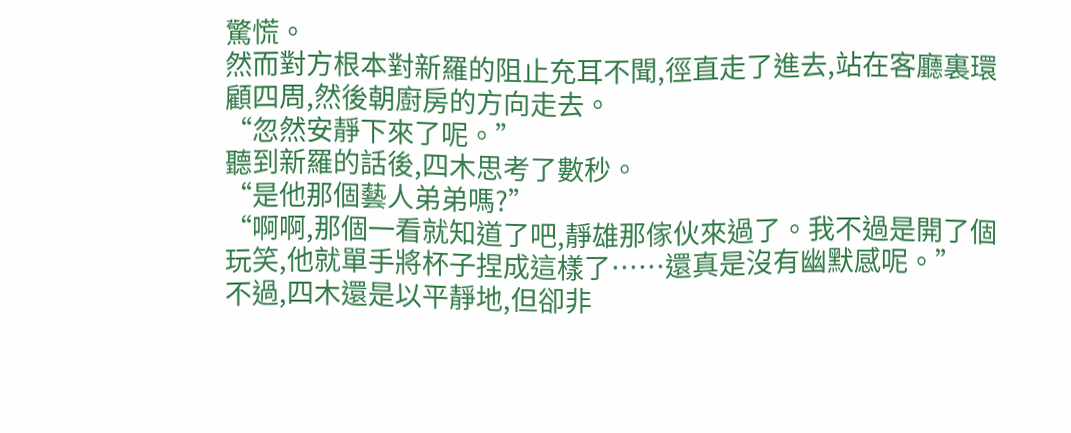驚慌。
然而對方根本對新羅的阻止充耳不聞,徑直走了進去,站在客廳裏環顧四周,然後朝廚房的方向走去。
“忽然安靜下來了呢。”
聽到新羅的話後,四木思考了數秒。
“是他那個藝人弟弟嗎?”
“啊啊,那個一看就知道了吧,靜雄那傢伙來過了。我不過是開了個玩笑,他就單手將杯子捏成這樣了……還真是沒有幽默感呢。”
不過,四木還是以平靜地,但卻非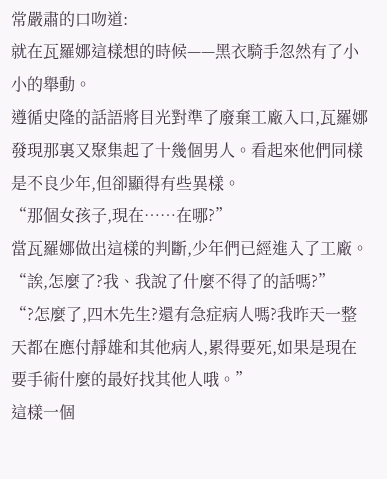常嚴肅的口吻道:
就在瓦羅娜這樣想的時候——黑衣騎手忽然有了小小的舉動。
遵循史隆的話語將目光對準了廢棄工廠入口,瓦羅娜發現那裏又聚集起了十幾個男人。看起來他們同樣是不良少年,但卻顯得有些異樣。
“那個女孩子,現在……在哪?”
當瓦羅娜做出這樣的判斷,少年們已經進入了工廠。
“誒,怎麼了?我、我說了什麼不得了的話嗎?”
“?怎麼了,四木先生?還有急症病人嗎?我昨天一整天都在應付靜雄和其他病人,累得要死,如果是現在要手術什麼的最好找其他人哦。”
這樣一個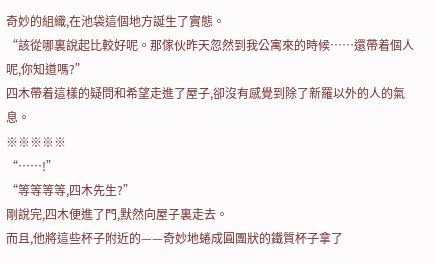奇妙的組織,在池袋這個地方誕生了實態。
“該從哪裏說起比較好呢。那傢伙昨天忽然到我公寓來的時候……還帶着個人呢,你知道嗎?”
四木帶着這樣的疑問和希望走進了屋子,卻沒有感覺到除了新羅以外的人的氣息。
※※※※※
“……!”
“等等等等,四木先生?”
剛說完,四木便進了門,默然向屋子裏走去。
而且,他將這些杯子附近的——奇妙地蜷成圓團狀的鐵質杯子拿了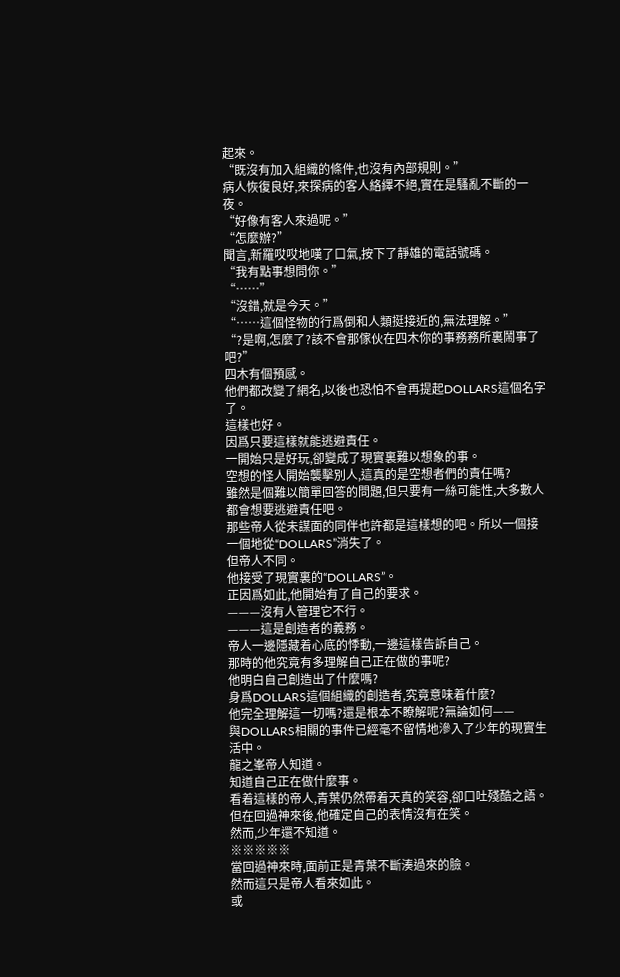起來。
“既沒有加入組織的條件,也沒有內部規則。”
病人恢復良好,來探病的客人絡繹不絕,實在是騷亂不斷的一夜。
“好像有客人來過呢。”
“怎麼辦?”
聞言,新羅哎哎地嘆了口氣,按下了靜雄的電話號碼。
“我有點事想問你。”
“……”
“沒錯,就是今天。”
“……這個怪物的行爲倒和人類挺接近的,無法理解。”
“?是啊,怎麼了?該不會那傢伙在四木你的事務務所裏鬧事了吧?”
四木有個預感。
他們都改變了網名,以後也恐怕不會再提起DOLLARS這個名字了。
這樣也好。
因爲只要這樣就能逃避責任。
一開始只是好玩,卻變成了現實裏難以想象的事。
空想的怪人開始襲擊別人,這真的是空想者們的責任嗎?
雖然是個難以簡單回答的問題,但只要有一絲可能性,大多數人都會想要逃避責任吧。
那些帝人從未謀面的同伴也許都是這樣想的吧。所以一個接一個地從“DOLLARS”消失了。
但帝人不同。
他接受了現實裏的“DOLLARS”。
正因爲如此,他開始有了自己的要求。
———沒有人管理它不行。
———這是創造者的義務。
帝人一邊隱藏着心底的悸動,一邊這樣告訴自己。
那時的他究竟有多理解自己正在做的事呢?
他明白自己創造出了什麼嗎?
身爲DOLLARS這個組織的創造者,究竟意味着什麼?
他完全理解這一切嗎?還是根本不瞭解呢?無論如何——
與DOLLARS相關的事件已經毫不留情地滲入了少年的現實生活中。
龍之峯帝人知道。
知道自己正在做什麼事。
看着這樣的帝人,青葉仍然帶着天真的笑容,卻口吐殘酷之語。
但在回過神來後,他確定自己的表情沒有在笑。
然而,少年還不知道。
※※※※※
當回過神來時,面前正是青葉不斷湊過來的臉。
然而這只是帝人看來如此。
或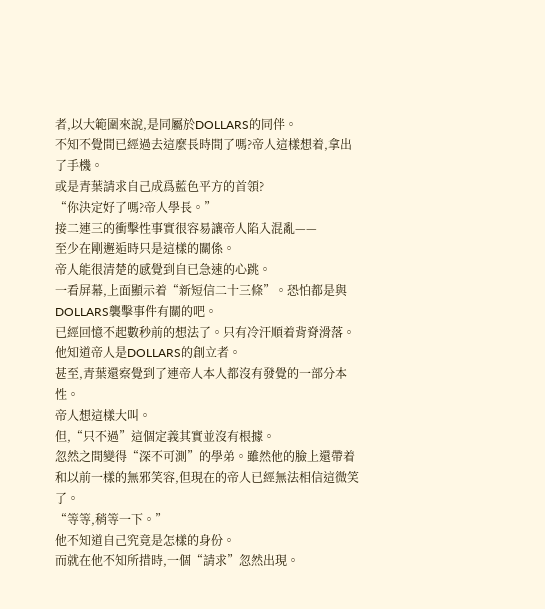者,以大範圍來說,是同屬於DOLLARS的同伴。
不知不覺間已經過去這麼長時間了嗎?帝人這樣想着,拿出了手機。
或是青葉請求自己成爲藍色平方的首領?
“你決定好了嗎?帝人學長。”
接二連三的衝擊性事實很容易讓帝人陷入混亂——
至少在剛邂逅時只是這樣的關係。
帝人能很清楚的感覺到自已急速的心跳。
一看屏幕,上面顯示着“新短信二十三條”。恐怕都是與DOLLARS襲擊事件有關的吧。
已經回憶不起數秒前的想法了。只有冷汗順着背脊滑落。
他知道帝人是DOLLARS的創立者。
甚至,青葉還察覺到了連帝人本人都沒有發覺的一部分本性。
帝人想這樣大叫。
但,“只不過”這個定義其實並沒有根據。
忽然之間變得“深不可測”的學弟。雖然他的臉上還帶着和以前一樣的無邪笑容,但現在的帝人已經無法相信這微笑了。
“等等,稍等一下。”
他不知道自己究竟是怎樣的身份。
而就在他不知所措時,一個“請求”忽然出現。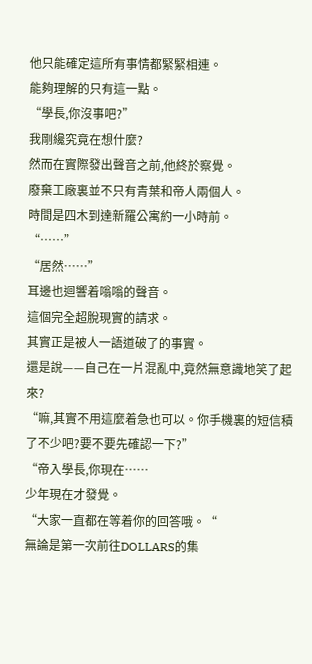他只能確定這所有事情都緊緊相連。
能夠理解的只有這一點。
“學長,你沒事吧?”
我剛纔究竟在想什麼?
然而在實際發出聲音之前,他終於察覺。
廢棄工廠裏並不只有青葉和帝人兩個人。
時間是四木到達新羅公寓約一小時前。
“……”
“居然……”
耳邊也迴響着嗡嗡的聲音。
這個完全超脫現實的請求。
其實正是被人一語道破了的事實。
還是說——自己在一片混亂中,竟然無意識地笑了起來?
“嘛,其實不用這麼着急也可以。你手機裏的短信積了不少吧?要不要先確認一下?”
“帝入學長,你現在……
少年現在才發覺。
“大家一直都在等着你的回答哦。“
無論是第一次前往DOLLARS的集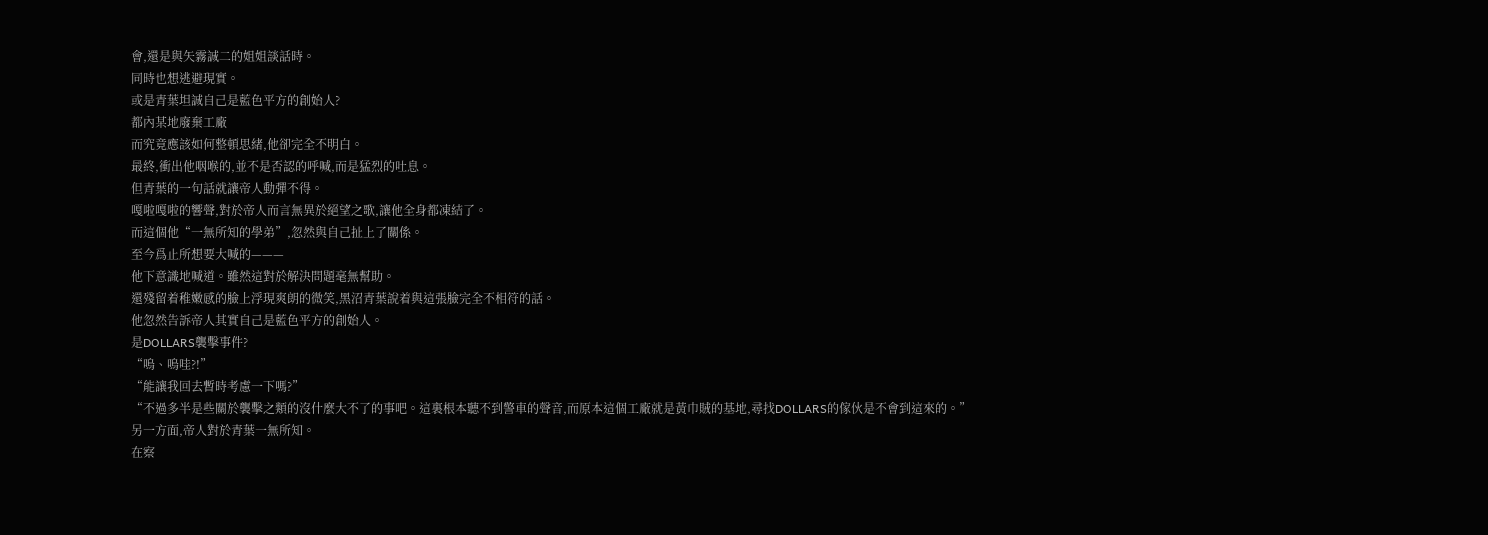會,還是與矢霧誠二的姐姐談話時。
同時也想逃避現實。
或是青葉坦誠自己是藍色平方的創始人?
都內某地廢棄工廠
而究竟應該如何整頓思緒,他卻完全不明白。
最終,衝出他咽喉的,並不是否認的呼喊,而是猛烈的吐息。
但青葉的一句話就讓帝人動彈不得。
嘎啦嘎啦的響聲,對於帝人而言無異於絕望之歌,讓他全身都凍結了。
而這個他“一無所知的學弟”,忽然與自己扯上了關係。
至今爲止所想要大喊的———
他下意識地喊道。雖然這對於解決問題毫無幫助。
還殘留着稚嫩感的臉上浮現爽朗的微笑,黑沼青葉說着與這張臉完全不相符的話。
他忽然告訴帝人其實自己是藍色平方的創始人。
是DOLLARS襲擊事件?
“嗚、嗚哇?!”
“能讓我回去暫時考慮一下嗎?”
“不過多半是些關於襲擊之類的沒什麼大不了的事吧。這裏根本聽不到警車的聲音,而原本這個工廠就是黃巾賊的基地,尋找DOLLARS的傢伙是不會到這來的。”
另一方面,帝人對於青葉一無所知。
在察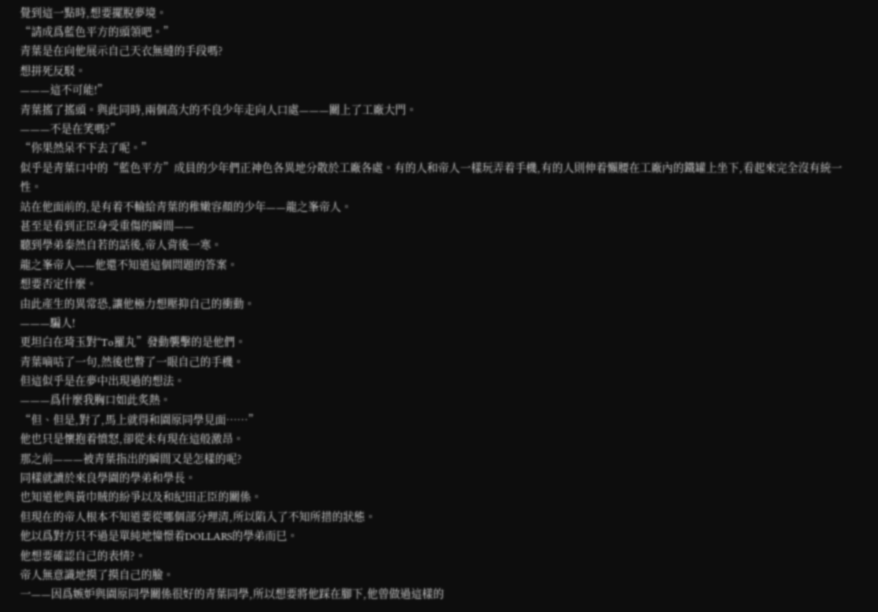覺到這一點時,想要擺脫夢境。
“請成爲藍色平方的頭領吧。”
青葉是在向他展示自己天衣無縫的手段嗎?
想拼死反駁。
———這不可能!”
青葉搖了搖頭。與此同時,兩個高大的不良少年走向人口處———關上了工廠大門。
———不是在笑嗎?”
“你果然呆不下去了呢。”
似乎是青葉口中的“藍色平方”成員的少年們正神色各異地分散於工廠各處。有的人和帝人一樣玩弄着手機,有的人則伸着懶腰在工廠內的鐵罐上坐下,看起來完全沒有統一性。
站在他面前的,是有着不輸給青葉的稚嫩容顏的少年——龍之峯帝人。
甚至是看到正臣身受重傷的瞬間——
聽到學弟泰然自若的話後,帝人背後一寒。
龍之峯帝人——他還不知道這個問題的答案。
想要否定什麼。
由此產生的異常恐,讓他極力想壓抑自己的衝動。
———騙人!
更坦白在琦玉對“To羅丸”發動襲擊的是他們。
青葉嘀咕了一句,然後也瞥了一眼自己的手機。
但這似乎是在夢中出現過的想法。
———爲什麼我胸口如此炙熱。
“但、但是,對了,馬上就得和園原同學見面……”
他也只是懷抱着憤怒,卻從未有現在這般激昂。
那之前———被青葉指出的瞬間又是怎樣的呢?
同樣就讀於來良學園的學弟和學長。
也知道他與黃巾賊的紛爭以及和紀田正臣的關係。
但現在的帝人根本不知道要從哪個部分理清,所以陷入了不知所措的狀態。
他以爲對方只不過是單純地憧憬着DOLLARS的學弟而巳。
他想要確認自己的表情?。
帝人無意識地摸了摸自己的臉。
一——因爲嫉妒與園原同學關係很好的青葉同學,所以想要將他踩在腳下,他曾做過這樣的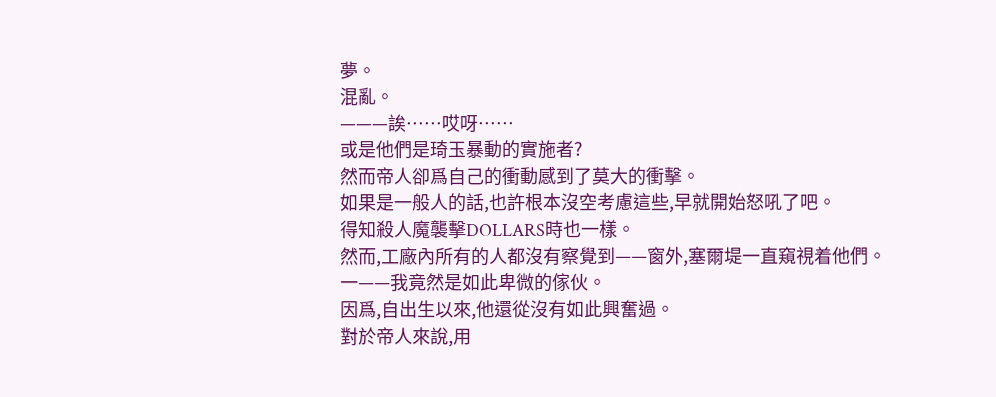夢。
混亂。
———誒……哎呀……
或是他們是琦玉暴動的實施者?
然而帝人卻爲自己的衝動感到了莫大的衝擊。
如果是一般人的話,也許根本沒空考慮這些,早就開始怒吼了吧。
得知殺人魔襲擊DOLLARS時也一樣。
然而,工廠內所有的人都沒有察覺到——窗外,塞爾堤一直窺視着他們。
一——我竟然是如此卑微的傢伙。
因爲,自出生以來,他還從沒有如此興奮過。
對於帝人來說,用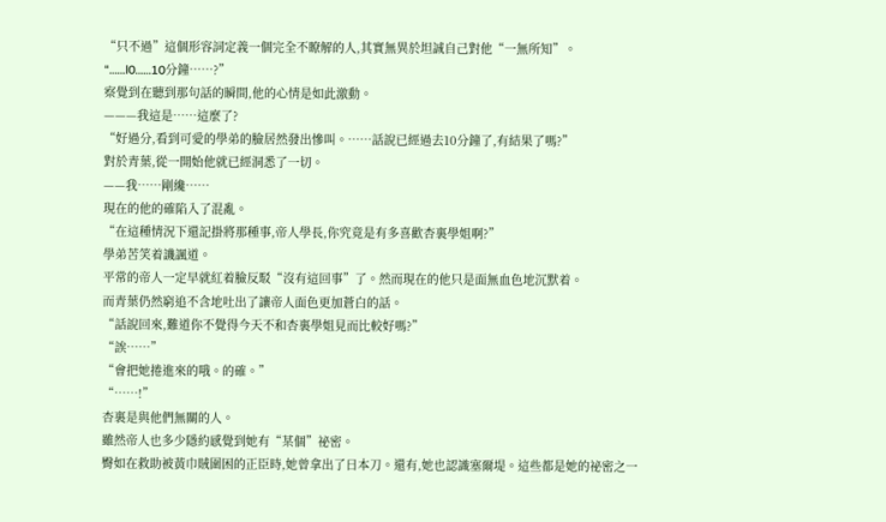“只不過”這個形容詞定義一個完全不瞭解的人,其實無異於坦誠自己對他“一無所知”。
“……l0……10分鐘……?”
察覺到在聽到那句話的瞬間,他的心情是如此激動。
———我這是……這麼了?
“好過分,看到可愛的學弟的臉居然發出慘叫。……話說已經過去10分鐘了,有結果了嗎?”
對於青葉,從一開始他就已經洞悉了一切。
——我……剛纔……
現在的他的確陷入了混亂。
“在這種情況下還記掛將那種事,帝人學長,你究竟是有多喜歡杏裏學姐啊?”
學弟苦笑着譏諷道。
平常的帝人一定早就紅着臉反駁“沒有這回事”了。然而現在的他只是面無血色地沉默着。
而青葉仍然窮追不含地吐出了讓帝人面色更加蒼白的話。
“話說回來,難道你不覺得今天不和杏裏學姐見而比較好嗎?”
“誒……”
“會把她捲進來的哦。的確。”
“……!”
杏裏是與他們無關的人。
雖然帝人也多少隱約感覺到她有“某個”祕密。
臀如在救助被黃巾賊圍困的正臣時,她曾拿出了日本刀。還有,她也認識塞爾堤。這些都是她的祕密之一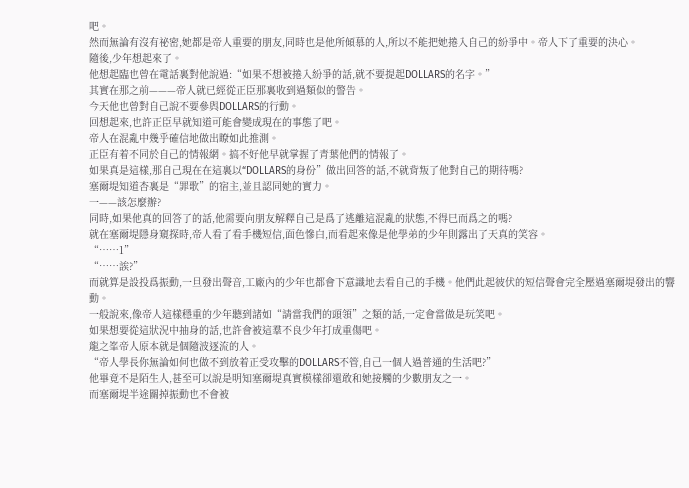吧。
然而無論有沒有祕密,她都是帝人重要的朋友,同時也是他所傾慕的人,所以不能把她捲入自己的紛爭中。帝人下了重要的決心。
隨後,少年想起來了。
他想起臨也曾在電話裏對他說過:“如果不想被捲入紛爭的話,就不要提起DOLLARS的名字。”
其實在那之前———帝人就已經從正臣那裏收到過類似的警告。
今天他也曾對自己說不要參與DOLLARS的行動。
回想起來,也許正臣早就知道可能會變成現在的事態了吧。
帝人在混亂中幾乎確信地做出瞭如此推測。
正臣有着不同於自己的情報網。搞不好他早就掌握了青葉他們的情報了。
如果真是這樣,那自己現在在這裏以“DOLLARS的身份”做出回答的話,不就背叛了他對自己的期待嗎?
塞爾堤知道杏裏是“罪歌”的宿主,並且認同她的實力。
一——該怎麼辦?
同時,如果他真的回答了的話,他需要向朋友解釋自己是爲了逃離這混亂的狀態,不得巳而爲之的嗎?
就在塞爾堤隱身窺探時,帝人看了看手機短信,面色慘白,而看起來像是他學弟的少年則露出了天真的笑容。
“……1”
“……誒?”
而就算是設投爲振動,一旦發出聲音,工廠內的少年也都會下意識地去看自己的手機。他們此起彼伏的短信聲會完全壓過塞爾堤發出的響動。
一般說來,像帝人這樣穩重的少年聽到諸如“請當我們的頭領”之類的話,一定會當做是玩笑吧。
如果想要從這狀況中抽身的話,也許會被這羣不良少年打成重傷吧。
龍之峯帝人原本就是個隨波逐流的人。
“帝人學長你無論如何也做不到放着正受攻擊的DOLLARS不管,自己一個人過普通的生活吧?”
他畢竟不是陌生人,甚至可以說是明知塞爾堤真實模樣卻還敢和她接觸的少數朋友之一。
而塞爾堤半途關掉振動也不會被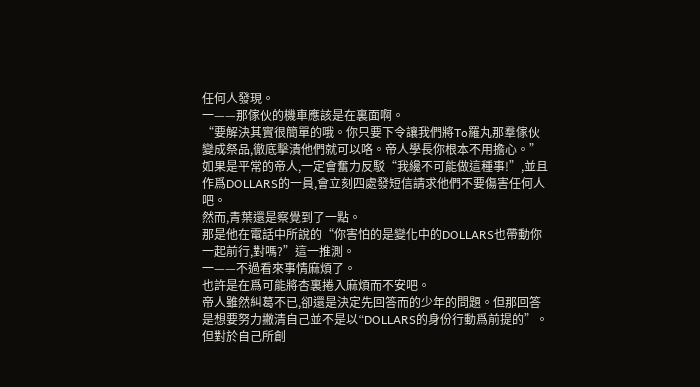任何人發現。
一——那傢伙的機車應該是在裏面啊。
“要解決其實很簡單的哦。你只要下令讓我們將To羅丸那羣傢伙變成祭品,徹底擊潰他們就可以咯。帝人學長你根本不用擔心。”
如果是平常的帝人,一定會奮力反駁“我纔不可能做這種事!”,並且作爲DOLLARS的一員,會立刻四處發短信請求他們不要傷害任何人吧。
然而,青葉還是察覺到了一點。
那是他在電話中所說的“你害怕的是變化中的DOLLARS也帶動你一起前行,對嗎?”這一推測。
一——不過看來事情麻煩了。
也許是在爲可能將杏裏捲入麻煩而不安吧。
帝人雖然糾葛不已,卻還是決定先回答而的少年的問題。但那回答是想要努力撇清自己並不是以“DOLLARS的身份行動爲前提的”。
但對於自己所創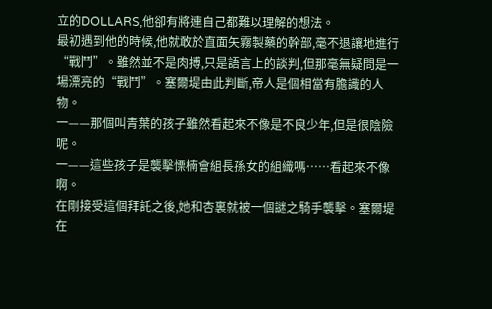立的DOLLARS,他卻有將連自己都難以理解的想法。
最初遇到他的時候,他就敢於直面矢霧製藥的幹部,毫不退讓地進行“戰鬥”。雖然並不是肉搏,只是語言上的談判,但那毫無疑問是一場漂亮的“戰鬥”。塞爾堤由此判斷,帝人是個相當有膽識的人物。
一——那個叫青葉的孩子雖然看起來不像是不良少年,但是很陰險呢。
一——這些孩子是襲擊慄楠會組長孫女的組織嗎……看起來不像啊。
在剛接受這個拜託之後,她和杏裏就被一個謎之騎手襲擊。塞爾堤在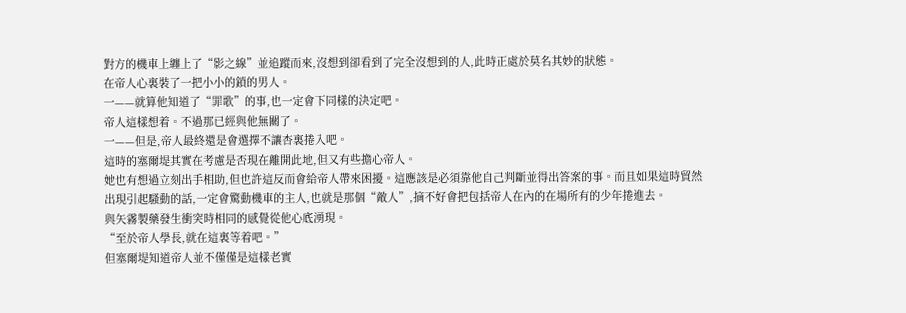對方的機車上纏上了“影之線”並追蹤而來,沒想到卻看到了完全沒想到的人,此時正處於莫名其妙的狀態。
在帝人心裏裝了一把小小的鎖的男人。
一——就算他知道了“罪歌”的事,也一定會下同樣的決定吧。
帝人這樣想着。不過那已經與他無關了。
一——但是,帝人最終還是會選擇不讓杏裏捲入吧。
這時的塞爾堤其實在考慮是否現在離開此地,但又有些擔心帝人。
她也有想過立刻出手相助,但也許這反而會給帝人帶來困擾。這應該是必須靠他自己判斷並得出答案的事。而且如果這時貿然出現引起騷動的話,一定會驚動機車的主人,也就是那個“敵人”,摘不好會把包括帝人在內的在場所有的少年捲進去。
與矢霧製藥發生衝突時相同的感覺從他心底湧現。
“至於帝人學長,就在這裏等着吧。”
但塞爾堤知道帝人並不僅僅是這樣老實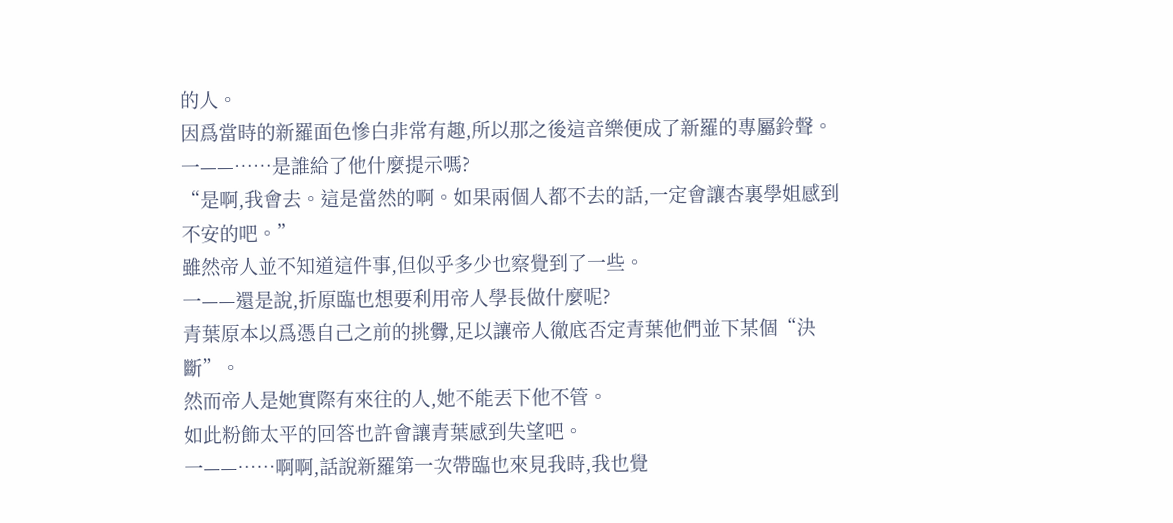的人。
因爲當時的新羅面色慘白非常有趣,所以那之後這音樂便成了新羅的專屬鈴聲。
一——……是誰給了他什麼提示嗎?
“是啊,我會去。這是當然的啊。如果兩個人都不去的話,一定會讓杏裏學姐感到不安的吧。”
雖然帝人並不知道這件事,但似乎多少也察覺到了一些。
一——還是說,折原臨也想要利用帝人學長做什麼呢?
青葉原本以爲憑自己之前的挑釁,足以讓帝人徹底否定青葉他們並下某個“決斷”。
然而帝人是她實際有來往的人,她不能丟下他不管。
如此粉飾太平的回答也許會讓青葉感到失望吧。
一——……啊啊,話說新羅第一次帶臨也來見我時,我也覺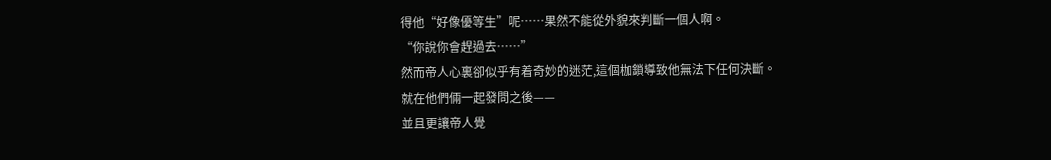得他“好像優等生”呢……果然不能從外貌來判斷一個人啊。
“你說你會趕過去……”
然而帝人心裏卻似乎有着奇妙的迷茫,這個枷鎖導致他無法下任何決斷。
就在他們倆一起發問之後——
並且更讓帝人覺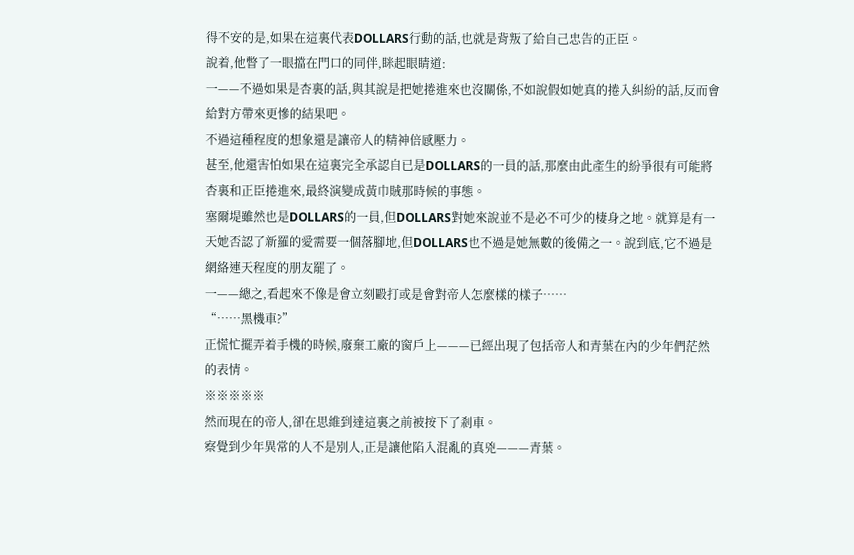得不安的是,如果在這裏代表DOLLARS行動的話,也就是背叛了給自己忠告的正臣。
說着,他瞥了一眼擋在門口的同伴,眯起眼睛道:
一——不過如果是杏裏的話,與其說是把她捲進來也沒關係,不如說假如她真的捲入糾紛的話,反而會給對方帶來更慘的結果吧。
不過這種程度的想象還是讓帝人的精神倍感壓力。
甚至,他還害怕如果在這裏完全承認自已是DOLLARS的一員的話,那麼由此產生的紛爭很有可能將杏裏和正臣捲進來,最終演變成黃巾賊那時候的事態。
塞爾堤雖然也是DOLLARS的一員,但DOLLARS對她來說並不是必不可少的棲身之地。就算是有一天她否認了新羅的愛需要一個落腳地,但DOLLARS也不過是她無數的後備之一。說到底,它不過是網絡連天程度的朋友罷了。
一——總之,看起來不像是會立刻毆打或是會對帝人怎麼樣的樣子……
“……黑機車?”
正慌忙擺弄着手機的時候,廢棄工廠的窗戶上———已經出現了包括帝人和青葉在內的少年們茫然的表情。
※※※※※
然而現在的帝人,卻在思維到達這裏之前被按下了剎車。
察覺到少年異常的人不是別人,正是讓他陷入混亂的真兇———青葉。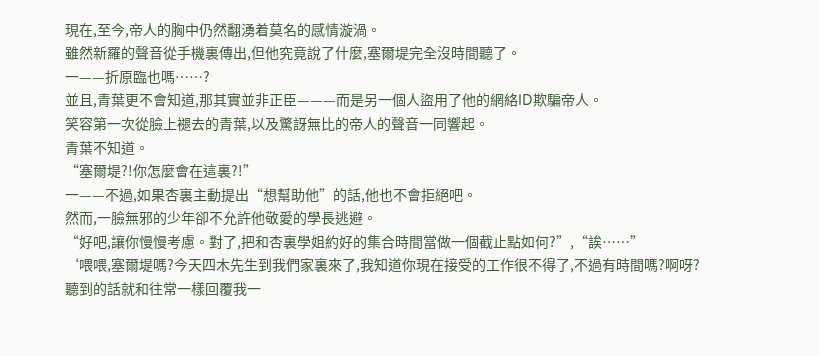現在,至今,帝人的胸中仍然翻湧着莫名的感情漩渦。
雖然新羅的聲音從手機裏傳出,但他究竟說了什麼,塞爾堤完全沒時間聽了。
一——折原臨也嗎……?
並且,青葉更不會知道,那其實並非正臣———而是另一個人盜用了他的網絡ID欺騙帝人。
笑容第一次從臉上褪去的青葉,以及驚訝無比的帝人的聲音一同響起。
青葉不知道。
“塞爾堤?!你怎麼會在這裏?!”
一——不過,如果杏裏主動提出“想幫助他”的話,他也不會拒絕吧。
然而,一臉無邪的少年卻不允許他敬愛的學長逃避。
“好吧,讓你慢慢考慮。對了,把和杏裏學姐約好的集合時間當做一個截止點如何?”,“誒……”
‘喂喂,塞爾堤嗎?今天四木先生到我們家裏來了,我知道你現在接受的工作很不得了,不過有時間嗎?啊呀?聽到的話就和往常一樣回覆我一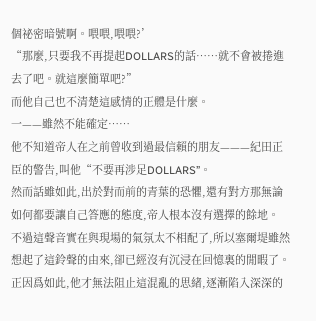個祕密暗號啊。喂喂,喂喂?’
“那麼,只要我不再提起DOLLARS的話……就不會被捲進去了吧。就這麼簡單吧?”
而他自己也不清楚這感情的正體是什麼。
一——雖然不能確定……
他不知道帝人在之前曾收到過最信賴的朋友———紀田正臣的警告,叫他“不要再涉足DOLLARS”。
然而話雖如此,出於對而前的青葉的恐懼,還有對方那無論如何都要讓自己答應的態度,帝人根本沒有選擇的餘地。
不過這聲音實在與現場的氣氛太不相配了,所以塞爾堤雖然想起了這鈴聲的由來,卻已經沒有沉浸在回憶裏的閒暇了。
正因爲如此,他才無法阻止這混亂的思緒,逐漸陷入深深的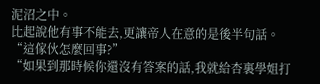泥沼之中。
比起說他有事不能去,更讓帝人在意的是後半句話。
“這傢伙怎麼回事?”
“如果到那時候你還沒有答案的話,我就給杏裏學姐打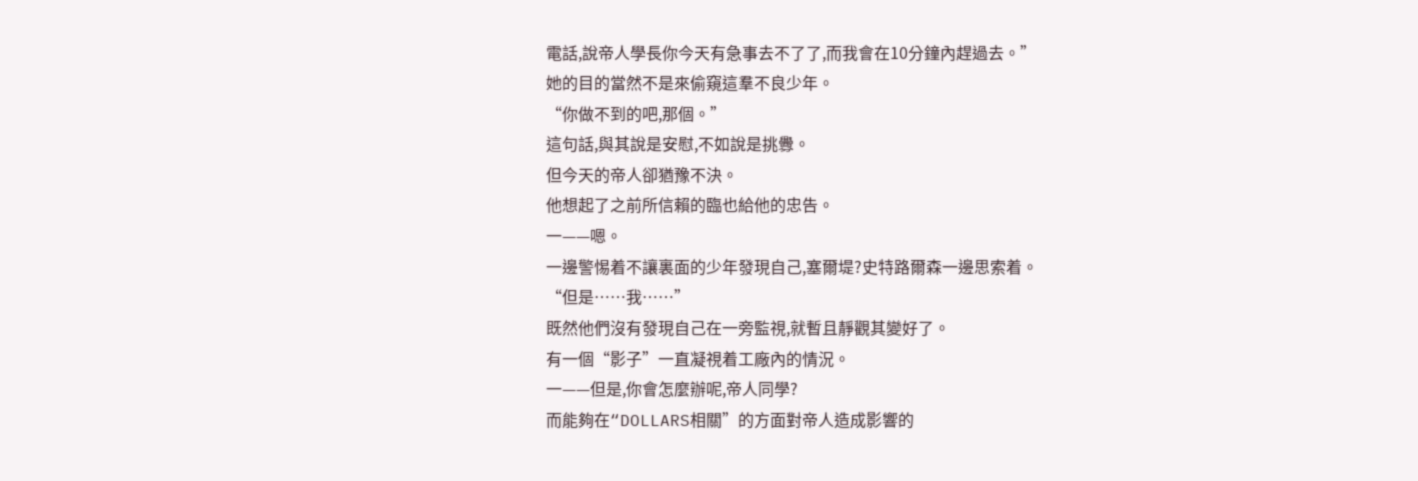電話,說帝人學長你今天有急事去不了了,而我會在10分鐘內趕過去。”
她的目的當然不是來偷窺這羣不良少年。
“你做不到的吧,那個。”
這句話,與其說是安慰,不如說是挑釁。
但今天的帝人卻猶豫不決。
他想起了之前所信賴的臨也給他的忠告。
一——嗯。
一邊警惕着不讓裏面的少年發現自己,塞爾堤?史特路爾森一邊思索着。
“但是……我……”
既然他們沒有發現自己在一旁監視,就暫且靜觀其變好了。
有一個“影子”一直凝視着工廠內的情況。
一——但是,你會怎麼辦呢,帝人同學?
而能夠在“DOLLARS相關”的方面對帝人造成影響的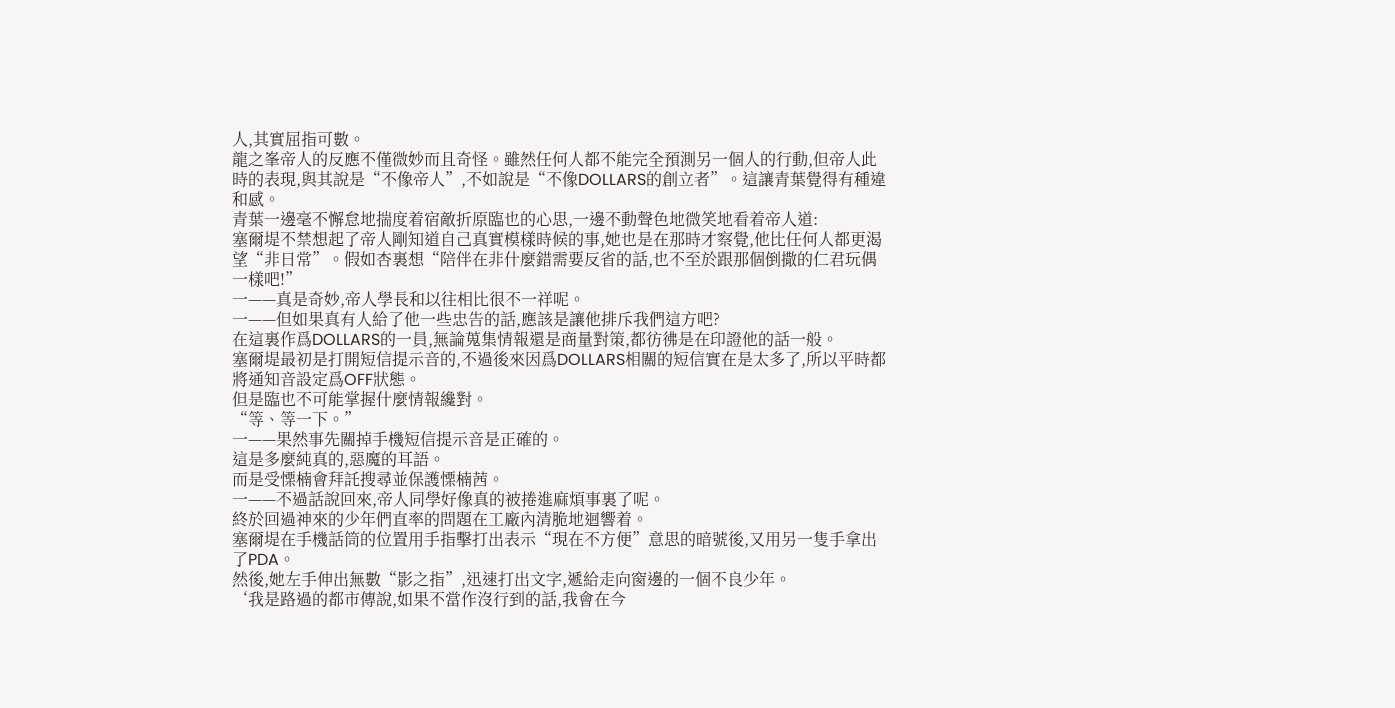人,其實屈指可數。
龍之峯帝人的反應不僅微妙而且奇怪。雖然任何人都不能完全預測另一個人的行動,但帝人此時的表現,與其說是“不像帝人”,不如說是“不像DOLLARS的創立者”。這讓青葉覺得有種違和感。
青葉一邊毫不懈怠地揣度着宿敵折原臨也的心思,一邊不動聲色地微笑地看着帝人道:
塞爾堤不禁想起了帝人剛知道自己真實模樣時候的事,她也是在那時才察覺,他比任何人都更渴望“非日常”。假如杏裏想“陪伴在非什麼錯需要反省的話,也不至於跟那個倒撒的仁君玩偶一樣吧!”
一——真是奇妙,帝人學長和以往相比很不一祥呢。
一——但如果真有人給了他一些忠告的話,應該是讓他排斥我們這方吧?
在這裏作爲DOLLARS的一員,無論蒐集情報還是商量對策,都彷彿是在印證他的話一般。
塞爾堤最初是打開短信提示音的,不過後來因爲DOLLARS相關的短信實在是太多了,所以平時都將通知音設定爲OFF狀態。
但是臨也不可能掌握什麼情報纔對。
“等、等一下。”
一——果然事先關掉手機短信提示音是正確的。
這是多麼純真的,惡魔的耳語。
而是受慄楠會拜託搜尋並保護慄楠茜。
一——不過話說回來,帝人同學好像真的被捲進麻煩事裏了呢。
終於回過神來的少年們直率的問題在工廠內清脆地迴響着。
塞爾堤在手機話筒的位置用手指擊打出表示“現在不方便”意思的暗號後,又用另一隻手拿出了PDA。
然後,她左手伸出無數“影之指”,迅速打出文字,遞給走向窗邊的一個不良少年。
‘我是路過的都市傳說,如果不當作沒行到的話,我會在今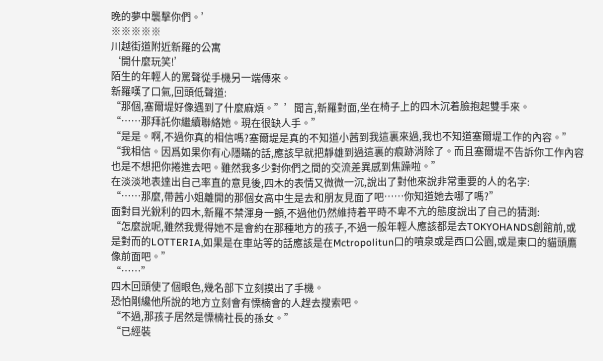晚的夢中襲擊你們。’
※※※※※
川越街道附近新羅的公寓
‘開什麼玩笑!’
陌生的年輕人的罵聲從手機另一端傳來。
新羅嘆了口氣,回頭低聲道:
“那個,塞爾堤好像遇到了什麼麻煩。”’聞言,新羅對面,坐在椅子上的四木沉着臉抱起雙手來。
“……那拜託你繼續聯絡她。現在很缺人手。”
“是是。啊,不過你真的相信嗎?塞爾堤是真的不知道小茜到我這裏來過,我也不知道塞爾堤工作的內容。”
“我相信。因爲如果你有心隱瞞的話,應該早就把靜雄到過這裏的痕跡消除了。而且塞爾堤不告訴你工作內容也是不想把你捲進去吧。雖然我多少對你們之間的交流差異感到焦躁啦。”
在淡淡地表達出自己率直的意見後,四木的表情又微微一沉,說出了對他來說非常重要的人的名字:
“……那麼,帶茜小姐離開的那個女高中生是去和朋友見面了吧……你知道她去哪了嗎?”
面對目光銳利的四木,新羅不禁渾身一顫,不過他仍然維持着平時不卑不亢的態度說出了自己的猜測:
“怎麼說呢,雖然我覺得她不是會約在那種地方的孩子,不過一般年輕人應該都是去TOKYOHANDS創館前,或是對而的LOTTERIA,如果是在車站等的話應該是在Mctropolitun口的噴泉或是西口公園,或是東口的貓頭鷹像前面吧。”
“……”
四木回頭使了個眼色,幾名部下立刻摸出了手機。
恐怕剛纔他所說的地方立刻會有慄楠會的人趕去搜索吧。
“不過,那孩子居然是慄楠社長的孫女。”
“已經裝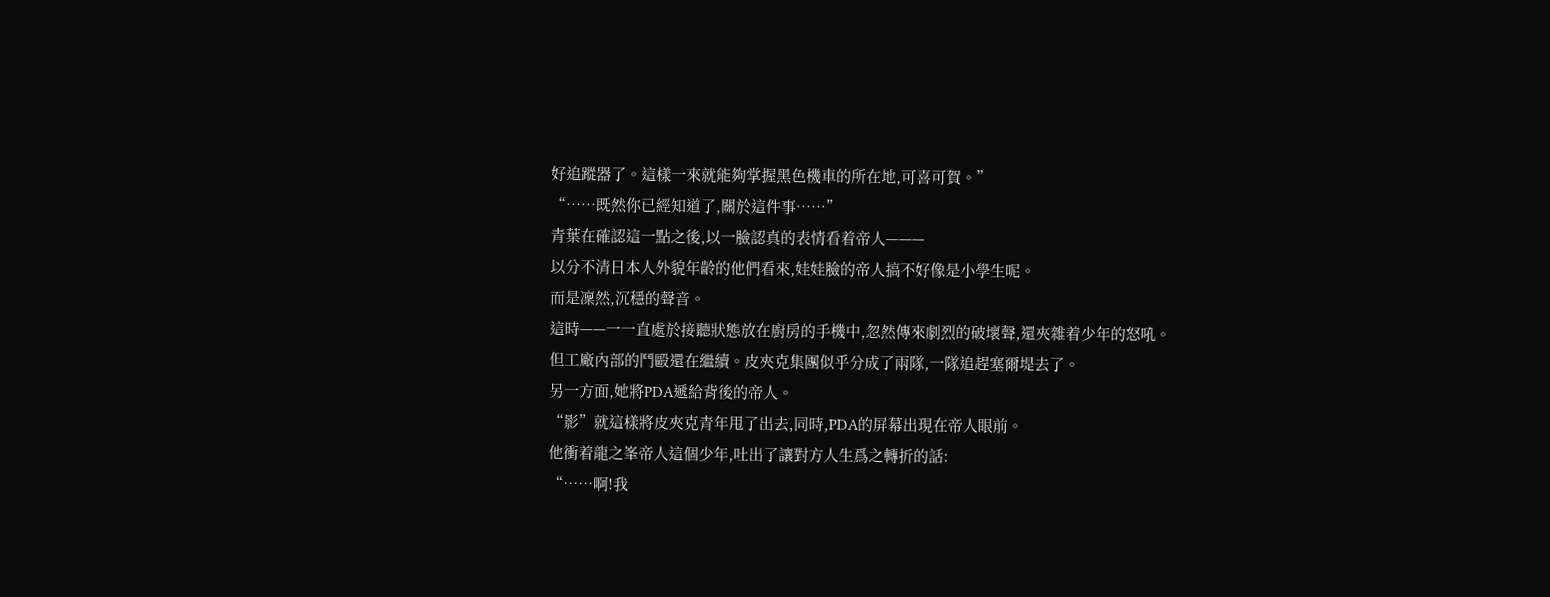好追蹤器了。這樣一來就能夠掌握黑色機車的所在地,可喜可賀。”
“……既然你已經知道了,關於這件事……”
青葉在確認這一點之後,以一臉認真的表情看着帝人———
以分不清日本人外貌年齡的他們看來,娃娃臉的帝人搞不好像是小學生呢。
而是凜然,沉穩的聲音。
這時——一一直處於接聽狀態放在廚房的手機中,忽然傳來劇烈的破壞聲,還夾雜着少年的怒吼。
但工廠內部的鬥毆還在繼續。皮夾克集團似乎分成了兩隊,一隊追趕塞爾堤去了。
另一方面,她將PDA遞給背後的帝人。
“影”就這樣將皮夾克青年甩了出去,同時,PDA的屏幕出現在帝人眼前。
他衝着龍之峯帝人這個少年,吐出了讓對方人生爲之轉折的話:
“……啊!我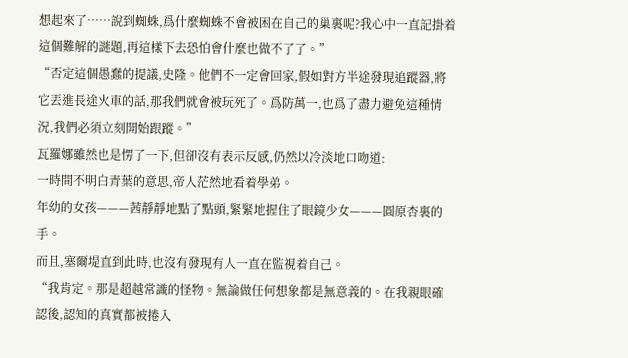想起來了……說到蜘蛛,爲什麼蜘蛛不會被困在自己的巢裏呢?我心中一直記掛着這個難解的謎題,再這樣下去恐怕會什麼也做不了了。”
“否定這個愚蠢的提議,史隆。他們不一定會回家,假如對方半途發現追蹤器,將它丟進長途火車的話,那我們就會被玩死了。爲防萬一,也爲了盡力避免這種情況,我們必須立刻開始跟蹤。”
瓦羅娜雖然也是愣了一下,但卻沒有表示反感,仍然以冷淡地口吻道:
一時間不明白青葉的意思,帝人茫然地看着學弟。
年幼的女孩———茜靜靜地點了點頭,緊緊地握住了眼鏡少女———圓原杏裏的手。
而且,塞爾堤直到此時,也沒有發現有人一直在監視着自己。
“我肯定。那是超越常識的怪物。無論做任何想象都是無意義的。在我親眼確認後,認知的真實都被捲入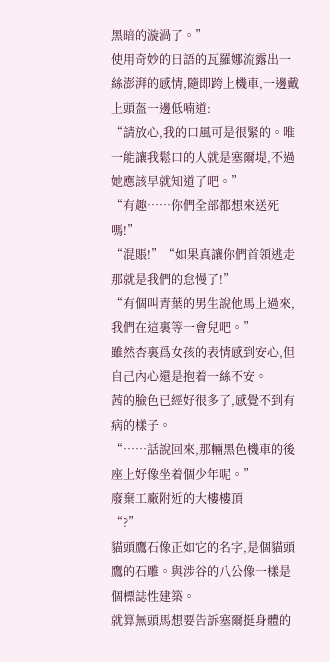黑暗的漩渦了。”
使用奇妙的日語的瓦羅娜流露出一絲澎湃的感情,隨即跨上機車,一邊戴上頭盔一邊低喃道:
“請放心,我的口風可是很緊的。唯一能讓我鬆口的人就是塞爾堤,不過她應該早就知道了吧。”
“有趣……你們全部都想來送死嗎!”
“混賬!”“如果真讓你們首領逃走那就是我們的怠慢了!”
“有個叫青葉的男生說他馬上過來,我們在這裏等一會兒吧。”
雖然杏裏爲女孩的表情感到安心,但自己內心還是抱着一絲不安。
茜的臉色已經好很多了,感覺不到有病的樣子。
“……話說回來,那輛黑色機車的後座上好像坐着個少年呢。”
廢棄工廠附近的大樓樓頂
“?”
貓頭鷹石像正如它的名字,是個貓頭鷹的石雕。與涉谷的八公像一樣是個標誌性建築。
就算無頭馬想要告訴塞爾挺身體的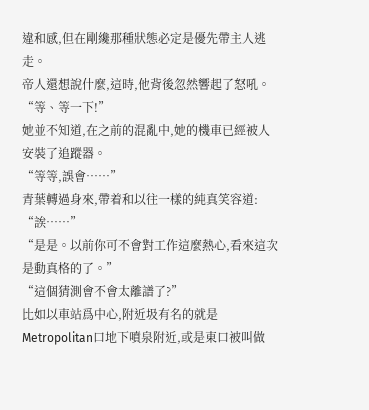違和感,但在剛纔那種狀態必定是優先帶主人逃走。
帝人還想說什麼,這時,他背後忽然響起了怒吼。
“等、等一下!”
她並不知道,在之前的混亂中,她的機車已經被人安裝了追蹤器。
“等等,誤會……”
青葉轉過身來,帶着和以往一樣的純真笑容道:
“誒……”
“是是。以前你可不會對工作這麼熱心,看來這次是動真格的了。”
“這個猜測會不會太離譜了?”
比如以車站爲中心,附近圾有名的就是Metropolitan口地下噴泉附近,或是東口被叫做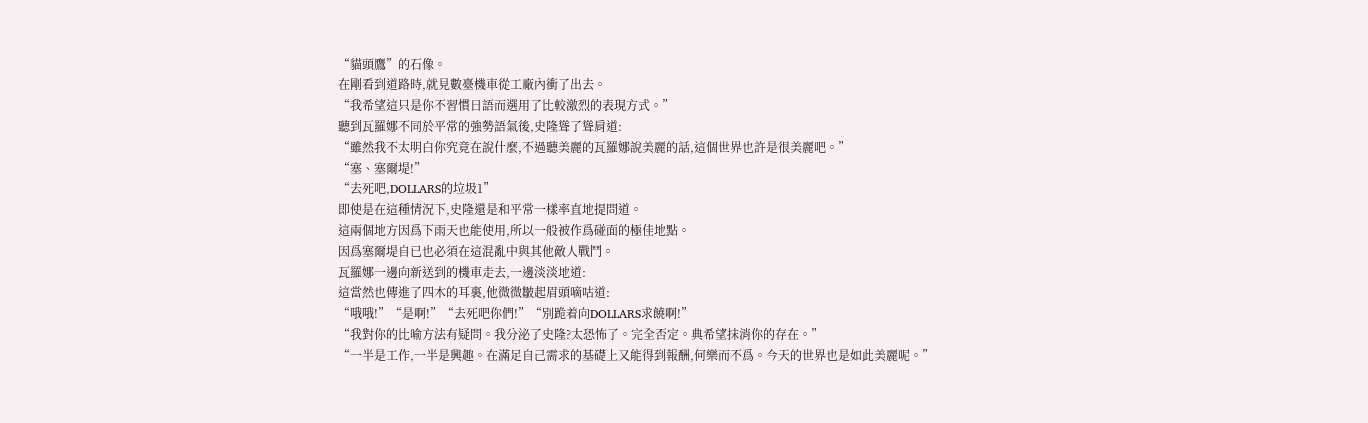“貓頭鷹”的石像。
在剛看到道路時,就見數臺機車從工廠內衝了出去。
“我希望這只是你不習慣日語而選用了比較激烈的表現方式。”
聽到瓦羅娜不同於平常的強勢語氣後,史隆聳了聳肩道:
“雖然我不太明白你究竟在說什麼,不過聽美麗的瓦羅娜說美麗的話,這個世界也許是很美麗吧。”
“塞、塞爾堤!”
“去死吧,DOLLARS的垃圾1”
即使是在這種情況下,史隆還是和平常一樣率直地提問道。
這兩個地方因爲下雨天也能使用,所以一般被作爲碰面的極佳地點。
因爲塞爾堤自已也必須在這混亂中與其他敵人戰鬥。
瓦羅娜一邊向新送到的機車走去,一邊淡淡地道:
這當然也傳進了四木的耳裏,他微微皺起眉頭嘀咕道:
“哦哦!”“是啊!”“去死吧你們!”“別跪着向DOLLARS求饒啊!”
“我對你的比喻方法有疑問。我分泌了史隆?太恐怖了。完全否定。典希望抹消你的存在。”
“一半是工作,一半是興趣。在滿足自己需求的基礎上又能得到報酬,何樂而不爲。今天的世界也是如此美麗呢。”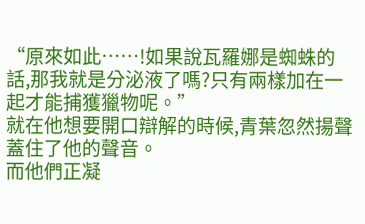“原來如此……!如果說瓦羅娜是蜘蛛的話,那我就是分泌液了嗎?只有兩樣加在一起才能捕獲獵物呢。”
就在他想要開口辯解的時候,青葉忽然揚聲蓋住了他的聲音。
而他們正凝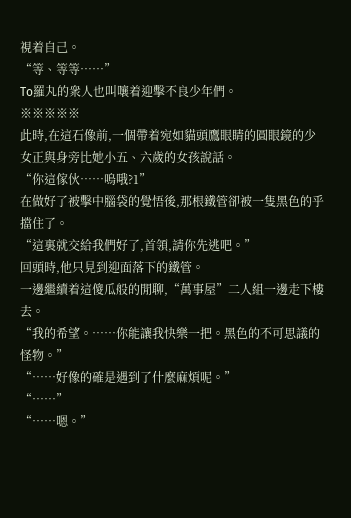視着自己。
“等、等等……”
To羅丸的衆人也叫嚷着迎擊不良少年們。
※※※※※
此時,在這石像前,一個帶着宛如貓頭鷹眼睛的圓眼鏡的少女正與身旁比她小五、六歲的女孩說話。
“你這傢伙……嗚哦?1”
在做好了被擊中腦袋的覺悟後,那根鐵管卻被一隻黑色的乎擋住了。
“這裏就交給我們好了,首領,請你先逃吧。”
回頭時,他只見到迎面落下的鐵管。
一邊繼續着這傻瓜般的閒聊,“萬事屋”二人組一邊走下樓去。
“我的希望。……你能讓我快樂一把。黑色的不可思議的怪物。”
“……好像的確是遇到了什麼麻煩呢。”
“……”
“……嗯。”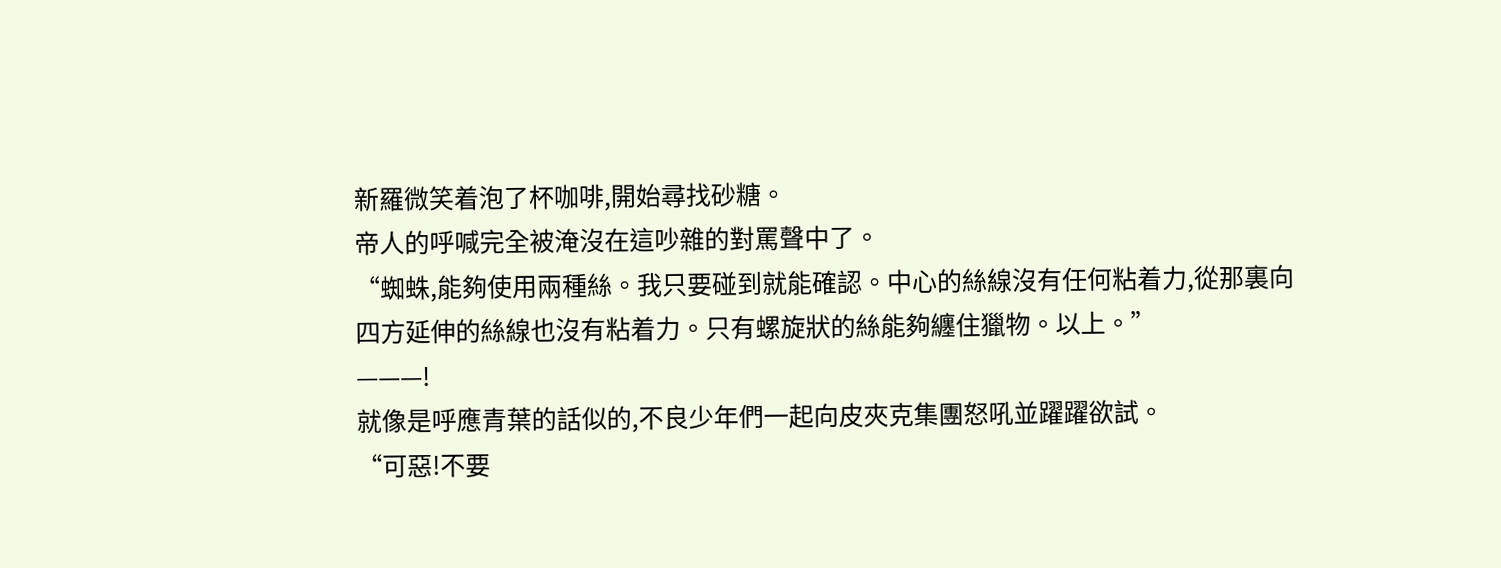新羅微笑着泡了杯咖啡,開始尋找砂糖。
帝人的呼喊完全被淹沒在這吵雜的對罵聲中了。
“蜘蛛,能夠使用兩種絲。我只要碰到就能確認。中心的絲線沒有任何粘着力,從那裏向四方延伸的絲線也沒有粘着力。只有螺旋狀的絲能夠纏住獵物。以上。”
———!
就像是呼應青葉的話似的,不良少年們一起向皮夾克集團怒吼並躍躍欲試。
“可惡!不要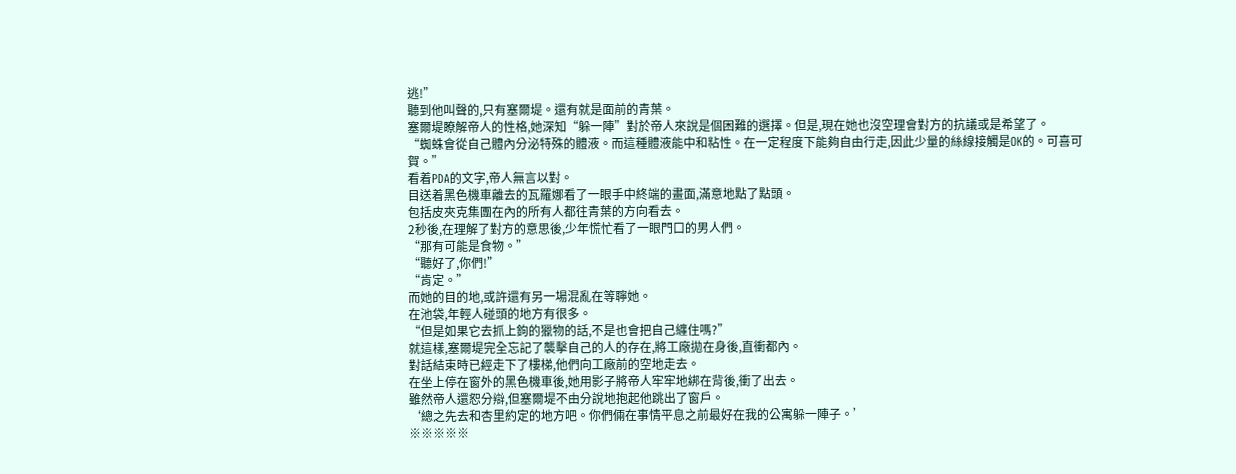逃!”
聽到他叫聲的,只有塞爾堤。還有就是面前的青葉。
塞爾堤瞭解帝人的性格,她深知“躲一陣”對於帝人來說是個困難的選擇。但是,現在她也沒空理會對方的抗議或是希望了。
“蜘蛛會從自己體內分泌特殊的體液。而這種體液能中和粘性。在一定程度下能夠自由行走,因此少量的絲線接觸是OK的。可喜可賀。”
看着PDA的文字,帝人無言以對。
目送着黑色機車離去的瓦羅娜看了一眼手中終端的畫面,滿意地點了點頭。
包括皮夾克集團在內的所有人都往青葉的方向看去。
2秒後,在理解了對方的意思後,少年慌忙看了一眼門口的男人們。
“那有可能是食物。”
“聽好了,你們!”
“肯定。”
而她的目的地,或許還有另一場混亂在等聹她。
在池袋,年輕人碰頭的地方有很多。
“但是如果它去抓上鉤的獵物的話,不是也會把自己纏住嗎?”
就這樣,塞爾堤完全忘記了襲擊自己的人的存在,將工廠拋在身後,直衝都內。
對話結束時已經走下了樓梯,他們向工廠前的空地走去。
在坐上停在窗外的黑色機車後,她用影子將帝人牢牢地綁在背後,衝了出去。
雖然帝人還恕分辯,但塞爾堤不由分說地抱起他跳出了窗戶。
‘總之先去和杏里約定的地方吧。你們倆在事情平息之前最好在我的公寓躲一陣子。’
※※※※※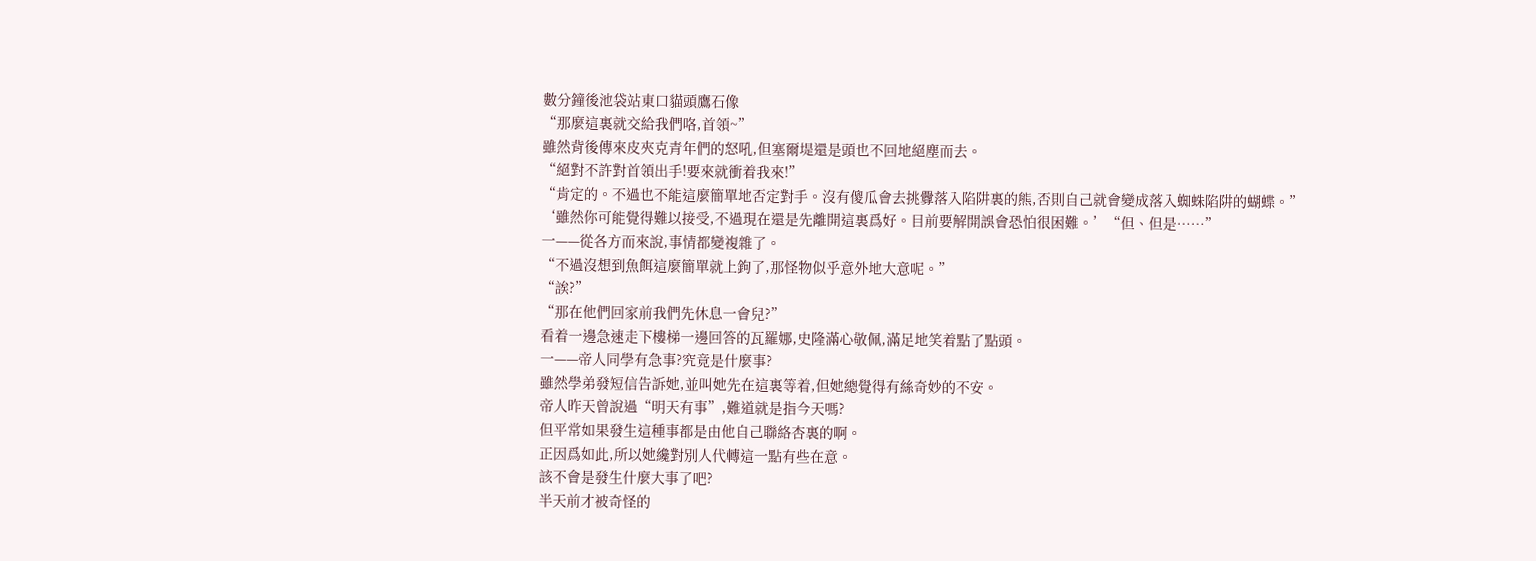數分鐘後池袋站東口貓頭鷹石像
“那麼這裏就交給我們咯,首領~”
雖然背後傳來皮夾克青年們的怒吼,但塞爾堤還是頭也不回地絕塵而去。
“絕對不許對首領出手!要來就衝着我來!”
“肯定的。不過也不能這麼簡單地否定對手。沒有傻瓜會去挑釁落入陷阱裏的熊,否則自己就會變成落入蜘蛛陷阱的蝴蝶。”
‘雖然你可能覺得難以接受,不過現在還是先離開這裏爲好。目前要解開誤會恐怕很困難。’“但、但是……”
一——從各方而來說,事情都變複雜了。
“不過沒想到魚餌這麼簡單就上鉤了,那怪物似乎意外地大意呢。”
“誒?”
“那在他們回家前我們先休息一會兒?”
看着一邊急速走下樓梯一邊回答的瓦羅娜,史隆滿心敬佩,滿足地笑着點了點頭。
一——帝人同學有急事?究竟是什麼事?
雖然學弟發短信告訴她,並叫她先在這裏等着,但她總覺得有絲奇妙的不安。
帝人昨天曾說過“明天有事”,難道就是指今天嗎?
但平常如果發生這種事都是由他自己聯絡杏裏的啊。
正因爲如此,所以她纔對別人代轉這一點有些在意。
該不會是發生什麼大事了吧?
半天前才被奇怪的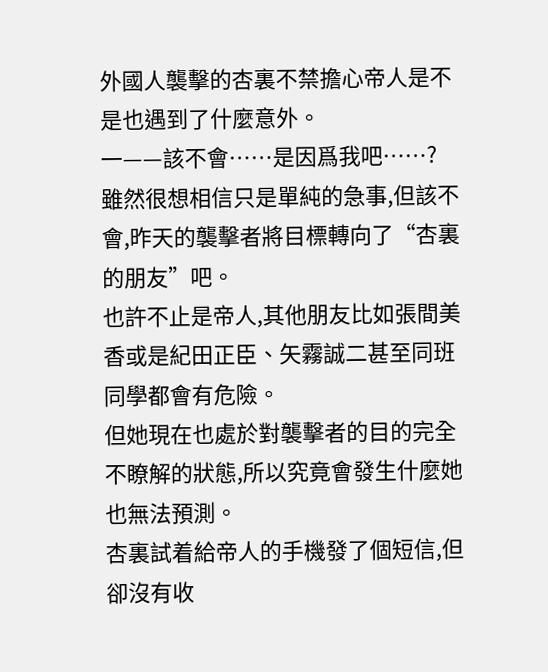外國人襲擊的杏裏不禁擔心帝人是不是也遇到了什麼意外。
一——該不會……是因爲我吧……?
雖然很想相信只是單純的急事,但該不會,昨天的襲擊者將目標轉向了“杏裏的朋友”吧。
也許不止是帝人,其他朋友比如張間美香或是紀田正臣、矢霧誠二甚至同班同學都會有危險。
但她現在也處於對襲擊者的目的完全不瞭解的狀態,所以究竟會發生什麼她也無法預測。
杏裏試着給帝人的手機發了個短信,但卻沒有收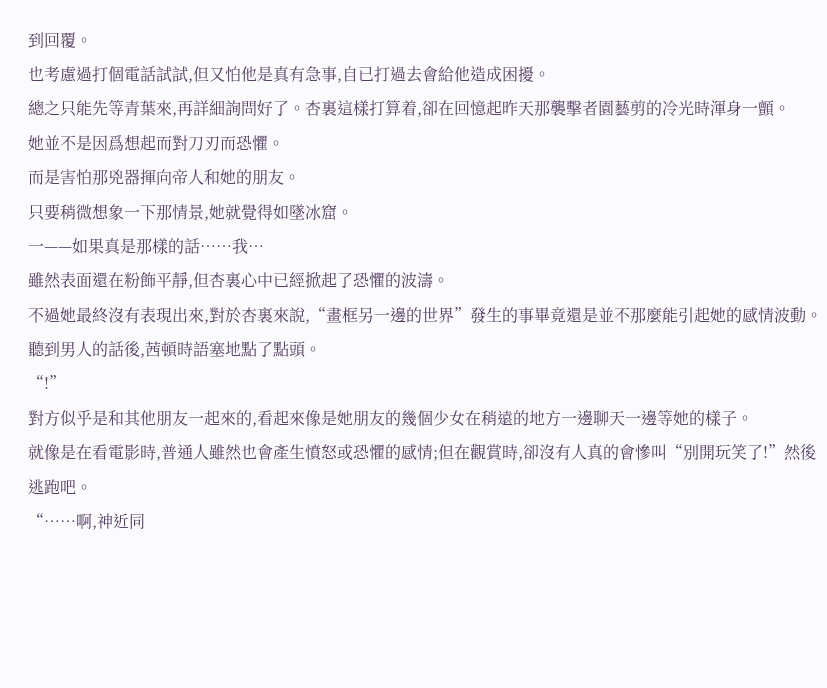到回覆。
也考慮過打個電話試試,但又怕他是真有急事,自已打過去會給他造成困擾。
總之只能先等青葉來,再詳細詢問好了。杏裏這樣打算着,卻在回憶起昨天那襲擊者園藝剪的冷光時渾身一顫。
她並不是因爲想起而對刀刃而恐懼。
而是害怕那兇器揮向帝人和她的朋友。
只要稍微想象一下那情景,她就覺得如墜冰窟。
一——如果真是那樣的話……我…
雖然表面還在粉飾平靜,但杏裏心中已經掀起了恐懼的波濤。
不過她最終沒有表現出來,對於杏裏來說,“畫框另一邊的世界”發生的事畢竟還是並不那麼能引起她的感情波動。
聽到男人的話後,茜頓時語塞地點了點頭。
“!”
對方似乎是和其他朋友一起來的,看起來像是她朋友的幾個少女在稍遠的地方一邊聊天一邊等她的樣子。
就像是在看電影時,普通人雖然也會產生憤怒或恐懼的感情;但在觀賞時,卻沒有人真的會慘叫“別開玩笑了!”然後逃跑吧。
“……啊,神近同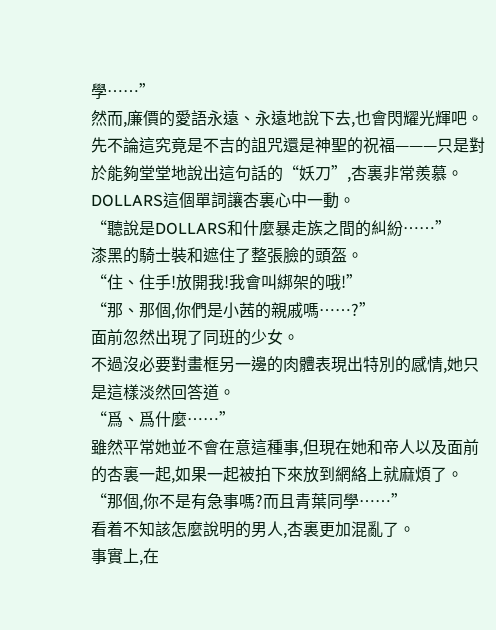學……”
然而,廉價的愛語永遠、永遠地說下去,也會閃耀光輝吧。先不論這究竟是不吉的詛咒還是神聖的祝福———只是對於能夠堂堂地說出這句話的“妖刀”,杏裏非常羨慕。
DOLLARS這個單詞讓杏裏心中一動。
“聽說是DOLLARS和什麼暴走族之間的糾紛……”
漆黑的騎士裝和遮住了整張臉的頭盔。
“住、住手!放開我!我會叫綁架的哦!”
“那、那個,你們是小茜的親戚嗎……?”
面前忽然出現了同班的少女。
不過沒必要對畫框另一邊的肉體表現出特別的感情,她只是這樣淡然回答道。
“爲、爲什麼……”
雖然平常她並不會在意這種事,但現在她和帝人以及面前的杏裏一起,如果一起被拍下來放到網絡上就麻煩了。
“那個,你不是有急事嗎?而且青葉同學……”
看着不知該怎麼說明的男人,杏裏更加混亂了。
事實上,在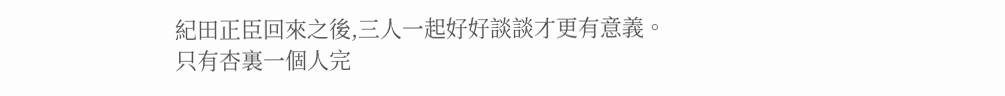紀田正臣回來之後,三人一起好好談談才更有意義。
只有杏裏一個人完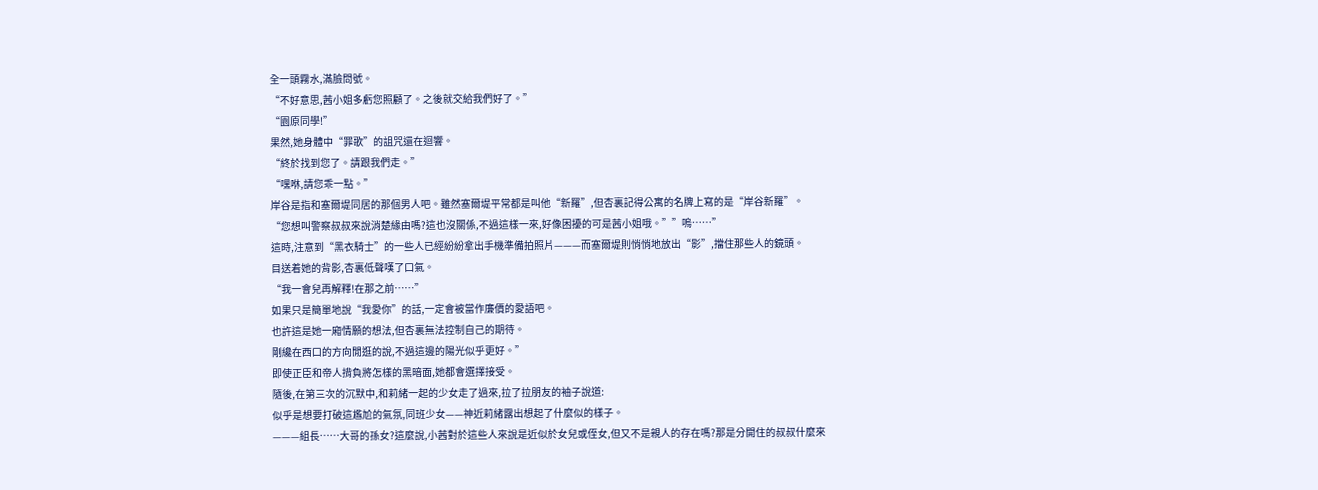全一頭霧水,滿臉問號。
“不好意思,茜小姐多虧您照顧了。之後就交給我們好了。”
“園原同學!”
果然,她身體中“罪歌”的詛咒還在迴響。
“終於找到您了。請跟我們走。”
“嘿咻,請您乖一點。”
岸谷是指和塞爾堤同居的那個男人吧。雖然塞爾堤平常都是叫他“新羅”,但杏裏記得公寓的名牌上寫的是“岸谷新羅”。
“您想叫警察叔叔來說消楚緣由嗎?這也沒關係,不過這樣一來,好像困擾的可是茜小姐哦。””嗚……”
這時,注意到“黑衣騎士”的一些人已經紛紛拿出手機準備拍照片———而塞爾堤則悄悄地放出“影”,擋住那些人的鏡頭。
目送着她的背影,杏裏低聲嘆了口氣。
“我一會兒再解釋!在那之前……”
如果只是簡單地說“我愛你”的話,一定會被當作廉價的愛語吧。
也許這是她一廂情願的想法,但杏裏無法控制自己的期待。
剛纔在西口的方向閒逛的說,不過這邊的陽光似乎更好。”
即使正臣和帝人揹負將怎樣的黑暗面,她都會選擇接受。
隨後,在第三次的沉默中,和莉緒一起的少女走了過來,拉了拉朋友的袖子說道:
似乎是想要打破這尷尬的氣氛,同班少女——神近莉緒露出想起了什麼似的樣子。
———組長……大哥的孫女?這麼說,小茜對於這些人來說是近似於女兒或侄女,但又不是親人的存在嗎?那是分開住的叔叔什麼來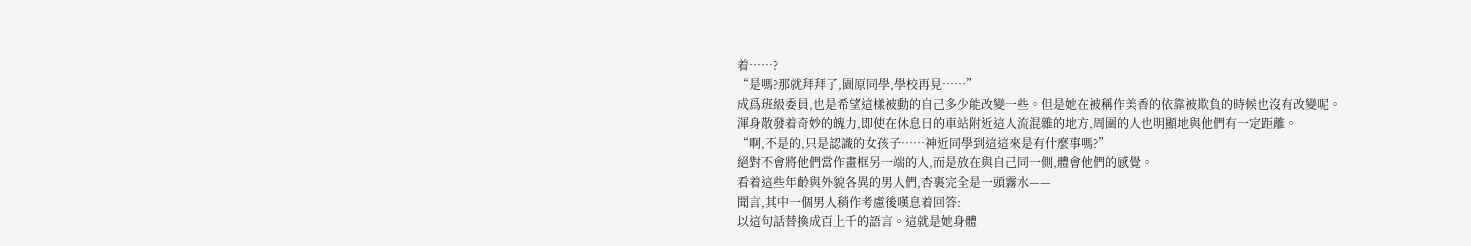着……?
“是嗎?那就拜拜了,園原同學,學校再見……”
成爲班級委員,也是希望這樣被動的自己多少能改變一些。但是她在被稱作美香的依靠被欺負的時候也沒有改變呢。
渾身散發着奇妙的魄力,即使在休息日的車站附近這人流混雜的地方,周圍的人也明顯地與他們有一定距離。
“啊,不是的,只是認識的女孩子……神近同學到這這來是有什麼事嗎?”
絕對不會將他們當作畫框另一端的人,而是放在與自己同一側,體會他們的感覺。
看着這些年齡與外貌各異的男人們,杏裏完全是一頭霧水——
聞言,其中一個男人稍作考慮後嘆息着回答:
以這句話替換成百上千的語言。這就是她身體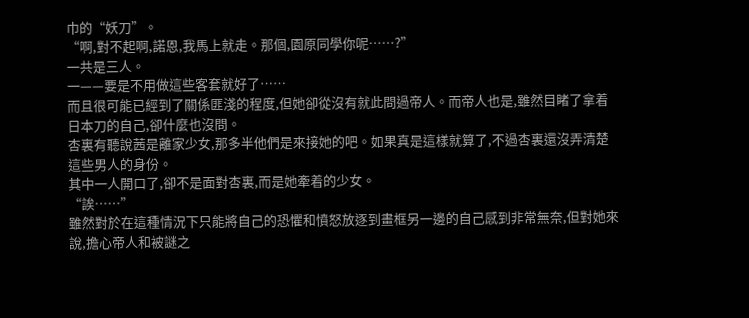巾的“妖刀”。
“啊,對不起啊,諾恩,我馬上就走。那個,園原同學你呢……?”
一共是三人。
一——要是不用做這些客套就好了……
而且很可能已經到了關係匪淺的程度,但她卻從沒有就此問過帝人。而帝人也是,雖然目睹了拿着日本刀的自己,卻什麼也沒問。
杏裏有聽說茜是離家少女,那多半他們是來接她的吧。如果真是這樣就算了,不過杏裏還沒弄清楚這些男人的身份。
其中一人開口了,卻不是面對杏裏,而是她牽着的少女。
“誒……”
雖然對於在這種情況下只能將自己的恐懼和憤怒放逐到畫框另一邊的自己感到非常無奈,但對她來說,擔心帝人和被謎之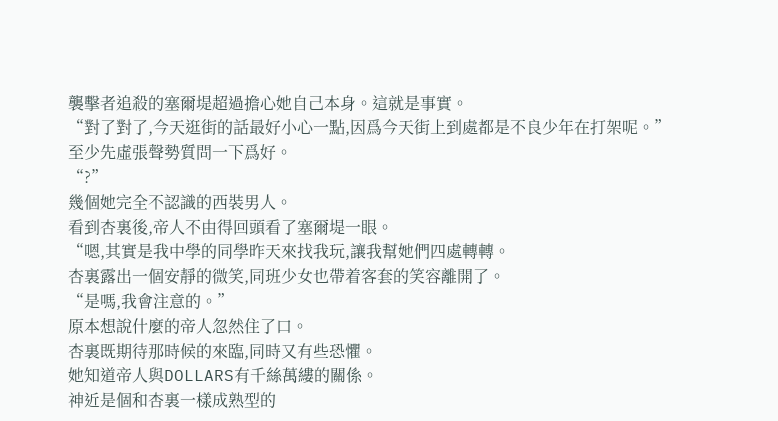襲擊者追殺的塞爾堤超過擔心她自己本身。這就是事實。
“對了對了,今天逛街的話最好小心一點,因爲今天街上到處都是不良少年在打架呢。”
至少先虛張聲勢質問一下爲好。
“?”
幾個她完全不認識的西裝男人。
看到杏裏後,帝人不由得回頭看了塞爾堤一眼。
“嗯,其實是我中學的同學昨天來找我玩,讓我幫她們四處轉轉。
杏裏露出一個安靜的微笑,同班少女也帶着客套的笑容離開了。
“是嗎,我會注意的。”
原本想說什麼的帝人忽然住了口。
杏裏既期待那時候的來臨,同時又有些恐懼。
她知道帝人與DOLLARS有千絲萬縷的關係。
神近是個和杏裏一樣成熟型的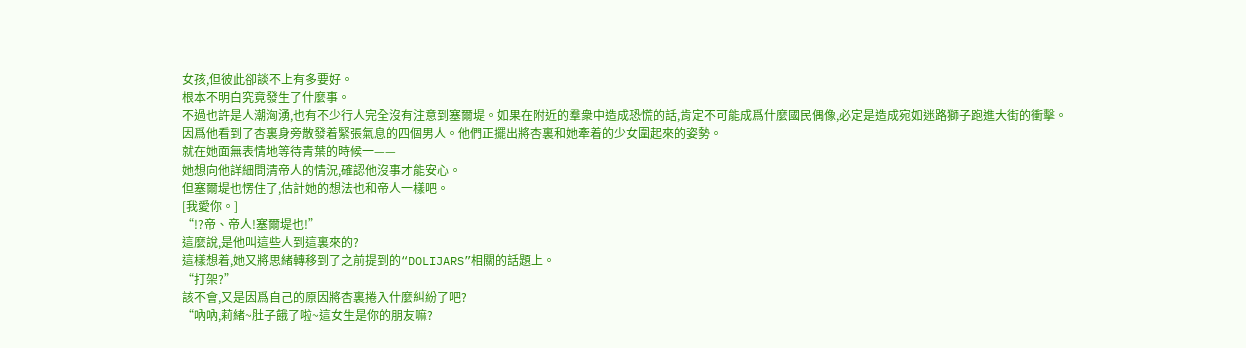女孩,但彼此卻談不上有多要好。
根本不明白究竟發生了什麼事。
不過也許是人潮洶湧,也有不少行人完全沒有注意到塞爾堤。如果在附近的羣衆中造成恐慌的話,肯定不可能成爲什麼國民偶像,必定是造成宛如迷路獅子跑進大街的衝擊。
因爲他看到了杏裏身旁散發着緊張氣息的四個男人。他們正擺出將杏裏和她牽着的少女圍起來的姿勢。
就在她面無表情地等待青葉的時候一——
她想向他詳細問清帝人的情況,確認他沒事才能安心。
但塞爾堤也愣住了,估計她的想法也和帝人一樣吧。
[我愛你。]
“!?帝、帝人!塞爾堤也!”
這麼說,是他叫這些人到這裏來的?
這樣想着,她又將思緒轉移到了之前提到的“DOLIJARS”相關的話題上。
“打架?”
該不會,又是因爲自己的原因將杏裏捲入什麼糾紛了吧?
“吶吶,莉緒~肚子餓了啦~這女生是你的朋友嘛?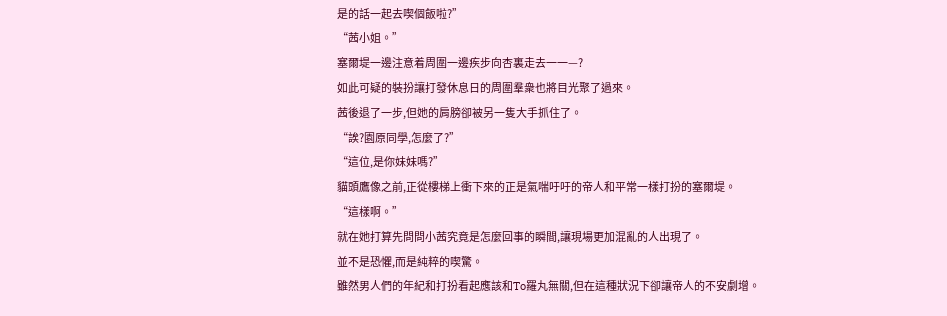是的話一起去喫個飯啦?”
“茜小姐。”
塞爾堤一邊注意着周圍一邊疾步向杏裏走去一一—?
如此可疑的裝扮讓打發休息日的周圍羣衆也將目光聚了過來。
茜後退了一步,但她的肩膀卻被另一隻大手抓住了。
“誒?園原同學,怎麼了?”
“這位,是你妹妹嗎?”
貓頭鷹像之前,正從樓梯上衝下來的正是氣喘吁吁的帝人和平常一樣打扮的塞爾堤。
“這樣啊。”
就在她打算先問問小茜究竟是怎麼回事的瞬間,讓現場更加混亂的人出現了。
並不是恐懼,而是純粹的喫驚。
雖然男人們的年紀和打扮看起應該和To羅丸無關,但在這種狀況下卻讓帝人的不安劇增。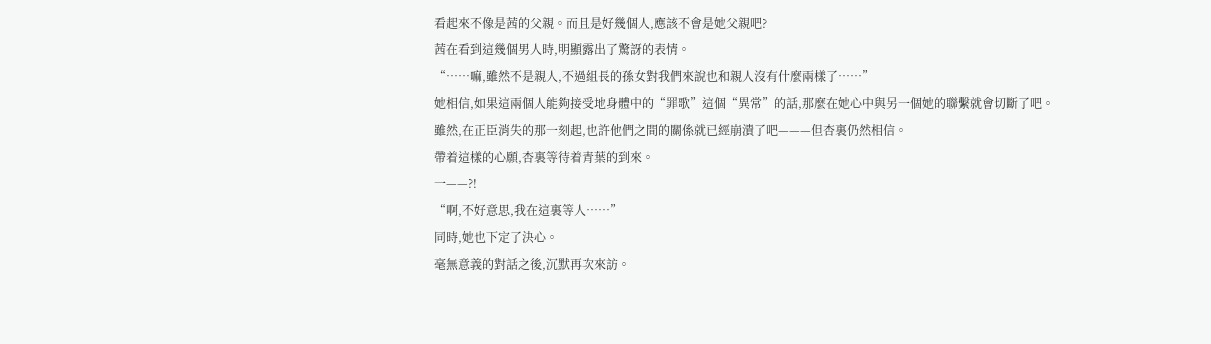看起來不像是茜的父親。而且是好幾個人,應該不會是她父親吧?
茜在看到這幾個男人時,明顯露出了驚訝的表情。
“……嘛,雖然不是親人,不過組長的孫女對我們來說也和親人沒有什麼兩樣了……”
她相信,如果這兩個人能夠接受地身體中的“罪歌”這個“異常”的話,那麼在她心中與另一個她的聯繫就會切斷了吧。
雖然,在正臣消失的那一刻起,也許他們之間的關係就已經崩潰了吧———但杏裏仍然相信。
帶着這樣的心願,杏裏等待着青葉的到來。
一——?!
“啊,不好意思,我在這裏等人……”
同時,她也下定了決心。
毫無意義的對話之後,沉默再次來訪。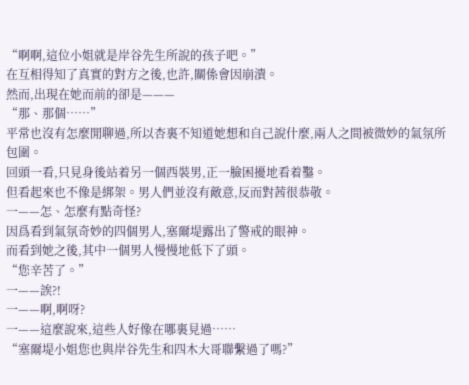“啊啊,這位小姐就是岸谷先生所說的孩子吧。”
在互相得知了真實的對方之後,也許,關係會因崩潰。
然而,出現在她而前的卻是———
“那、那個……”
平常也沒有怎麼閒聊過,所以杏裏不知道她想和自己說什麼,兩人之間被微妙的氣氛所包圍。
回頭一看,只見身後站着另一個西裝男,正一臉困擾地看着鑿。
但看起來也不像是綁架。男人們並沒有敵意,反而對茜很恭敬。
一——怎、怎麼有點奇怪?
因爲看到氣氛奇妙的四個男人,塞爾堤露出了警戒的眼神。
而看到她之後,其中一個男人慢慢地低下了頭。
“您辛苦了。”
一——誒?!
一——啊,啊呀?
一——這麼說來,這些人好像在哪裏見過……
“塞爾堤小姐您也與岸谷先生和四木大哥聯繫過了嗎?”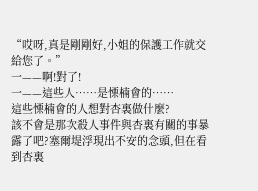“哎呀,真是剛剛好,小姐的保護工作就交給您了。”
一——啊!對了!
一——這些人……是慄楠會的……
這些慄楠會的人想對杏裏做什麼?
該不會是那次殺人事件與杏裏有關的事暴露了吧?塞爾堤浮現出不安的念頭,但在看到杏裏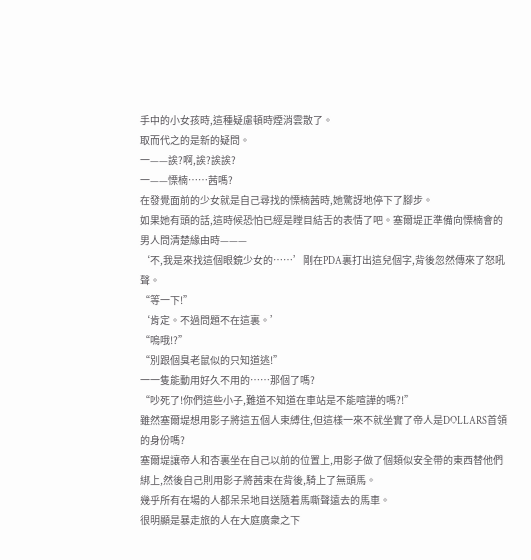手中的小女孩時,這種疑慮頓時煙消雲散了。
取而代之的是新的疑問。
一——誒?啊,誒?誒誒?
一——慄楠……茜嗎?
在發覺面前的少女就是自己尋找的慄楠茜時,她驚訝地停下了腳步。
如果她有頭的話,這時候恐怕已經是瞠目結舌的表情了吧。塞爾堤正準備向慄楠會的男人問清楚緣由時———
‘不,我是來找這個眼鏡少女的……’剛在PDA裏打出這兒個字,背後忽然傳來了怒吼聲。
“等一下!”
‘肯定。不過問題不在這裏。’
“嗚哦!?”
“別跟個臭老鼠似的只知道逃!”
一一隻能動用好久不用的……那個了嗎?
“吵死了!你們這些小子,難道不知道在車站是不能喧譁的嗎?!”
雖然塞爾堤想用影子將這五個人束縛住,但這樣一來不就坐實了帝人是DOLLARS首領的身份嗎?
塞爾堤讓帝人和杏裏坐在自己以前的位置上,用影子做了個類似安全帶的東西替他們綁上,然後自己則用影子將茜束在背後,騎上了無頭馬。
幾乎所有在場的人都呆呆地目送隨着馬嘶聲遠去的馬車。
很明顯是暴走旅的人在大庭廣衆之下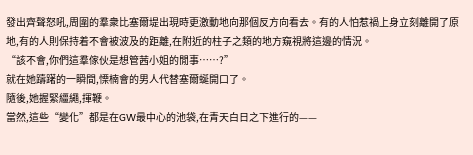發出齊聲怒吼,周圍的羣衆比塞爾堤出現時更激動地向那個反方向看去。有的人怕惹禍上身立刻離開了原地,有的人則保持着不會被波及的距離,在附近的柱子之類的地方窺視將這邊的情況。
“該不會,你們這羣傢伙是想管茜小姐的閒事……?”
就在她躊躇的一瞬間,慄楠會的男人代替塞爾蜒開口了。
隨後,她握緊繮繩,揮鞭。
當然,這些“變化”都是在GW最中心的池袋,在青天白日之下進行的——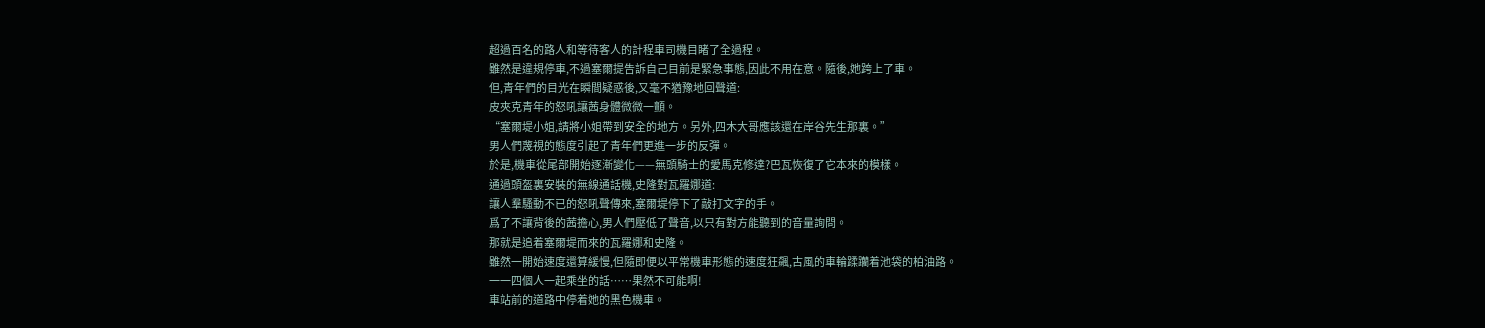超過百名的路人和等待客人的計程車司機目睹了全過程。
雖然是違規停車,不過塞爾提告訴自己目前是緊急事態,因此不用在意。隨後,她跨上了車。
但,青年們的目光在瞬間疑惑後,又毫不猶豫地回聲道:
皮夾克青年的怒吼讓茜身體微微一顫。
“塞爾堤小姐,請將小姐帶到安全的地方。另外,四木大哥應該還在岸谷先生那裏。”
男人們蔑視的態度引起了青年們更進一步的反彈。
於是,機車從尾部開始逐漸變化——無頭騎士的愛馬克修達?巴瓦恢復了它本來的模樣。
通過頭盔裏安裝的無線通話機,史隆對瓦羅娜道:
讓人羣騷動不已的怒吼聲傳來,塞爾堤停下了敲打文字的手。
爲了不讓背後的茜擔心,男人們壓低了聲音,以只有對方能聽到的音量詢問。
那就是追着塞爾堤而來的瓦羅娜和史隆。
雖然一開始速度還算緩慢,但隨即便以平常機車形態的速度狂飆,古風的車輪蹂躪着池袋的柏油路。
一一四個人一起乘坐的話……果然不可能啊!
車站前的道路中停着她的黑色機車。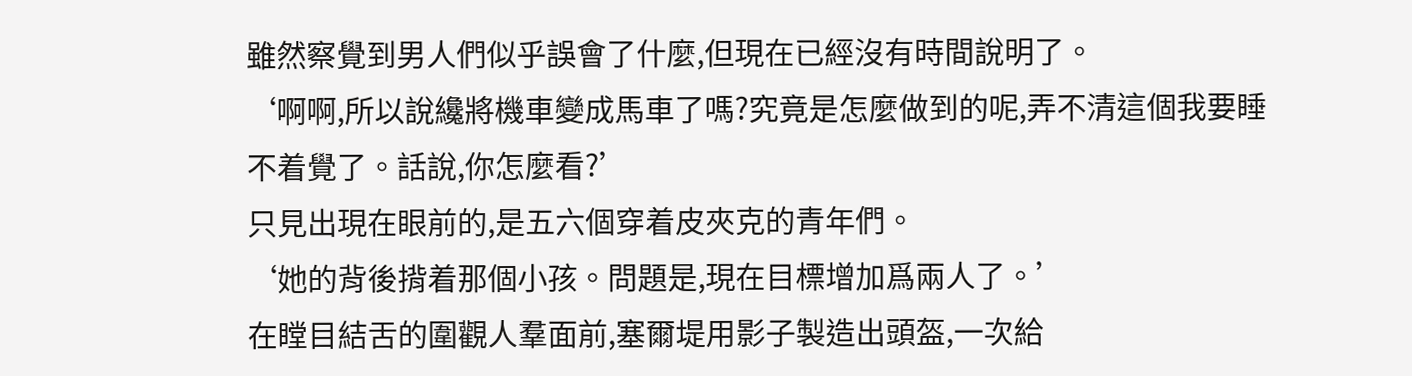雖然察覺到男人們似乎誤會了什麼,但現在已經沒有時間說明了。
‘啊啊,所以說纔將機車變成馬車了嗎?究竟是怎麼做到的呢,弄不清這個我要睡不着覺了。話說,你怎麼看?’
只見出現在眼前的,是五六個穿着皮夾克的青年們。
‘她的背後揹着那個小孩。問題是,現在目標增加爲兩人了。’
在瞠目結舌的圍觀人羣面前,塞爾堤用影子製造出頭盔,一次給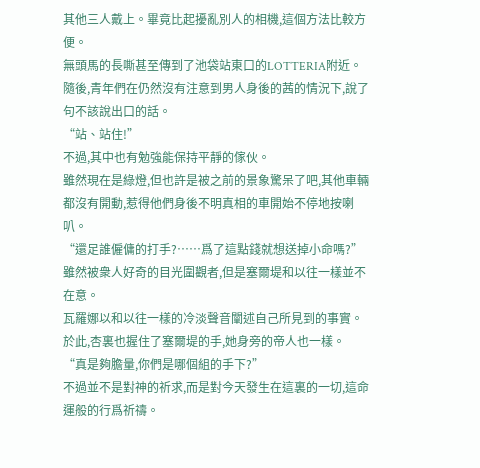其他三人戴上。畢竟比起擾亂別人的相機,這個方法比較方便。
無頭馬的長嘶甚至傳到了池袋站東口的LOTTERIA附近。
隨後,青年們在仍然沒有注意到男人身後的茜的情況下,說了句不該說出口的話。
“站、站住!”
不過,其中也有勉強能保持平靜的傢伙。
雖然現在是綠燈,但也許是被之前的景象驚呆了吧,其他車輛都沒有開動,惹得他們身後不明真相的車開始不停地按喇叭。
“還足誰僱傭的打手?……爲了這點錢就想送掉小命嗎?”
雖然被衆人好奇的目光圍觀者,但是塞爾堤和以往一樣並不在意。
瓦羅娜以和以往一樣的冷淡聲音闡述自己所見到的事實。
於此,杏裏也握住了塞爾堤的手,她身旁的帝人也一樣。
“真是夠膽量,你們是哪個組的手下?”
不過並不是對神的祈求,而是對今天發生在這裏的一切,這命運般的行爲祈禱。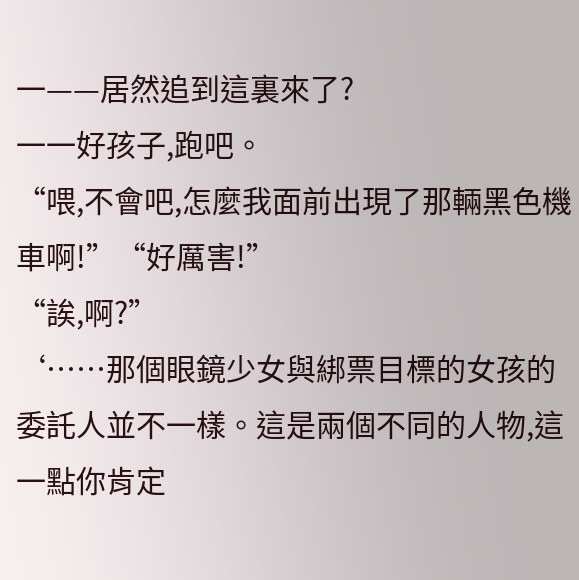一——居然追到這裏來了?
一一好孩子,跑吧。
“喂,不會吧,怎麼我面前出現了那輛黑色機車啊!”“好厲害!”
“誒,啊?”
‘……那個眼鏡少女與綁票目標的女孩的委託人並不一樣。這是兩個不同的人物,這一點你肯定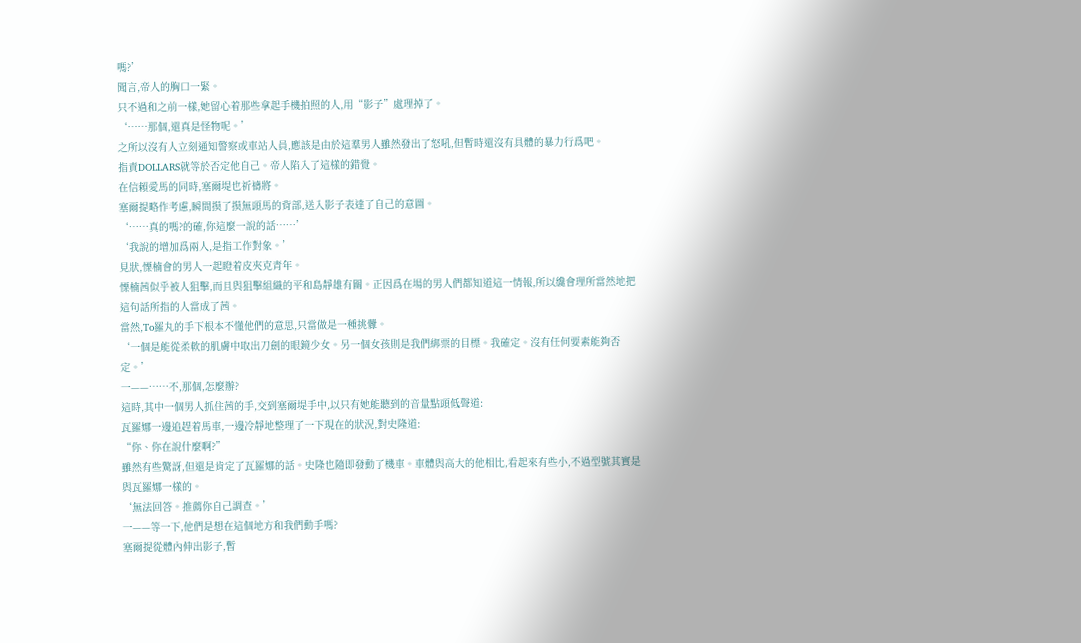嗎?’
聞言,帝人的胸口一緊。
只不過和之前一樣,她留心着那些拿起手機拍照的人,用“影子”處理掉了。
‘……那個,還真是怪物呢。’
之所以沒有人立刻通知警察或車站人員,應該是由於這羣男人雖然發出了怒吼,但暫時還沒有具體的暴力行爲吧。
指責DOLLARS就等於否定他自己。帝人陷入了這樣的錯覺。
在信賴愛馬的同時,塞爾堤也祈禱將。
塞爾提略作考慮,瞬間摸了摸無頭馬的背部,送入影子表達了自己的意圖。
‘……真的嗎?的確,你這麼一說的話……’
‘我說的增加爲兩人,是指工作對象。’
見狀,慄楠會的男人一起瞪着皮夾克青年。
慄楠茜似乎被人狙擊,而且與狙擊組織的平和島靜雄有關。正因爲在場的男人們都知道這一情報,所以纔會理所當然地把這句話所指的人當成了茜。
當然,To羅丸的手下根本不懂他們的意思,只當做是一種挑釁。
‘一個是能從柔軟的肌膚中取出刀劍的眼鏡少女。另一個女孩則是我們綁票的目標。我確定。沒有任何要素能夠否定。’
一——……不,那個,怎麼辦?
這時,其中一個男人抓住茜的手,交到塞爾堤手中,以只有她能聽到的音量點頭低聲道:
瓦羅娜一邊追趕着馬車,一邊冷靜地整理了一下現在的狀況,對史隆道:
“你、你在說什麼啊?”
雖然有些驚訝,但還是肯定了瓦羅娜的話。史隆也隨即發動了機車。車體與高大的他相比,看起來有些小,不過型號其實是與瓦羅娜一樣的。
‘無法回答。推薦你自己調查。’
一——等一下,他們是想在這個地方和我們動手嗎?
塞爾提從體內伸出影子,暫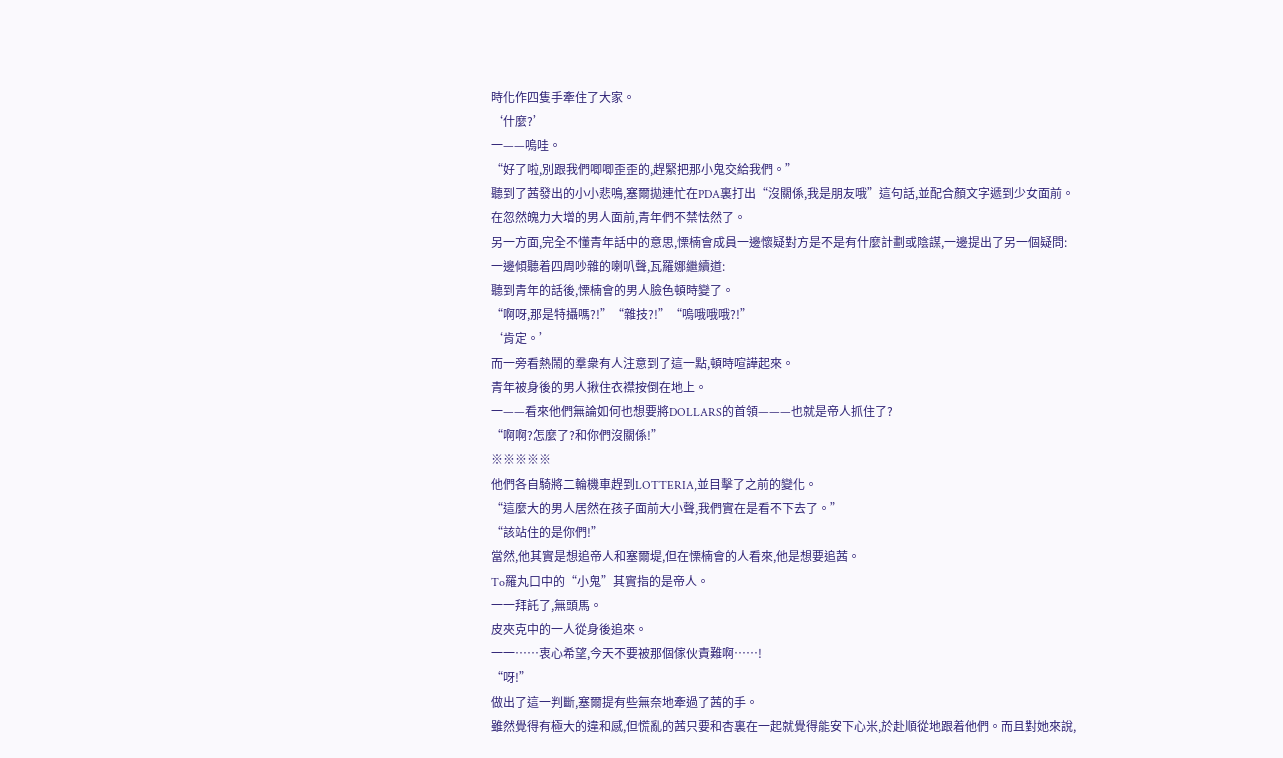時化作四隻手牽住了大家。
‘什麼?’
一——嗚哇。
“好了啦,別跟我們唧唧歪歪的,趕緊把那小鬼交給我們。”
聽到了茜發出的小小悲鳴,塞爾拋連忙在PDA裏打出“沒關係,我是朋友哦”這句話,並配合顏文字遞到少女面前。
在忽然魄力大增的男人面前,青年們不禁怯然了。
另一方面,完全不懂青年話中的意思,慄楠會成員一邊懷疑對方是不是有什麼計劃或陰謀,一邊提出了另一個疑問:
一邊傾聽着四周吵雜的喇叭聲,瓦羅娜繼續道:
聽到青年的話後,慄楠會的男人臉色頓時變了。
“啊呀,那是特攝嗎?!”“雜技?!”“嗚哦哦哦?!”
‘肯定。’
而一旁看熱鬧的羣衆有人注意到了這一點,頓時喧譁起來。
青年被身後的男人揪住衣襟按倒在地上。
一——看來他們無論如何也想要將DOLLARS的首領———也就是帝人抓住了?
“啊啊?怎麼了?和你們沒關係!”
※※※※※
他們各自騎將二輪機車趕到LOTTERIA,並目擊了之前的變化。
“這麼大的男人居然在孩子面前大小聲,我們實在是看不下去了。”
“該站住的是你們!”
當然,他其實是想追帝人和塞爾堤,但在慄楠會的人看來,他是想要追茜。
To羅丸口中的“小鬼”其實指的是帝人。
一一拜託了,無頭馬。
皮夾克中的一人從身後追來。
一一……衷心希望,今天不要被那個傢伙責難啊……!
“呀!”
做出了這一判斷,塞爾提有些無奈地牽過了茜的手。
雖然覺得有極大的違和感,但慌亂的茜只要和杏裏在一起就覺得能安下心米,於赴順從地跟着他們。而且對她來說,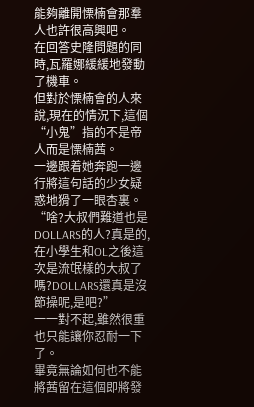能夠離開慄楠會那羣人也許很高興吧。
在回答史隆問題的同時,瓦羅娜緩緩地發動了機車。
但對於慄楠會的人來說,現在的情況下,這個“小鬼”指的不是帝人而是慄楠茜。
一邊跟着她奔跑一邊行將這句話的少女疑惑地猾了一眼杏裏。
“啥?大叔們難道也是DOLLARS的人?真是的,在小學生和OL之後這次是流氓樣的大叔了嗎?DOLLARS還真是沒節操呢,是吧?”
一一對不起,雖然很重也只能讓你忍耐一下了。
畢竟無論如何也不能將茜留在這個即將發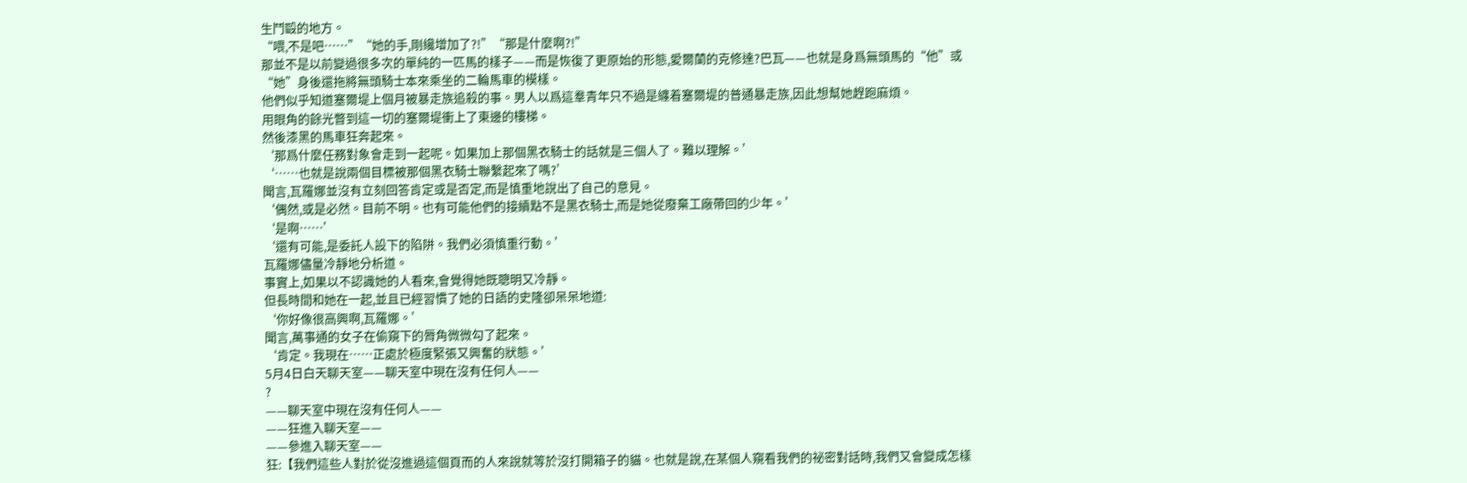生鬥毆的地方。
“喂,不是吧……”“她的手,剛纔增加了?!”“那是什麼啊?!”
那並不是以前變過很多次的單純的一匹馬的樣子——而是恢復了更原始的形態,愛爾蘭的克修達?巴瓦——也就是身爲無頭馬的“他”或“她”身後還拖將無頭騎士本來乘坐的二輪馬車的模樣。
他們似乎知道塞爾堤上個月被暴走族追殺的事。男人以爲這羣青年只不過是纏着塞爾堤的普通暴走族,因此想幫她趕跑麻煩。
用眼角的餘光瞥到這一切的塞爾堤衝上了東邊的樓梯。
然後漆黑的馬車狂奔起來。
‘那爲什麼任務對象會走到一起呢。如果加上那個黑衣騎士的話就是三個人了。難以理解。’
‘……也就是說兩個目標被那個黑衣騎士聯繫起來了嗎?’
聞言,瓦羅娜並沒有立刻回答肯定或是否定,而是慎重地說出了自己的意見。
‘偶然,或是必然。目前不明。也有可能他們的接續點不是黑衣騎士,而是她從廢棄工廠帶回的少年。’
‘是啊……’
‘還有可能,是委託人設下的陷阱。我們必須慎重行動。’
瓦羅娜儘量冷靜地分析道。
事實上,如果以不認識她的人看來,會覺得她既聰明又冷靜。
但長時間和她在一起,並且已經習慣了她的日語的史隆卻呆呆地道:
‘你好像很高興啊,瓦羅娜。’
聞言,萬事通的女子在偷窺下的脣角微微勾了起來。
‘肯定。我現在……正處於極度緊張又興奮的狀態。’
5月4日白天聊天室——聊天室中現在沒有任何人——
?
——聊天室中現在沒有任何人——
——狂進入聊天室——
——參進入聊天室——
狂:【我們這些人對於從沒進過這個頁而的人來說就等於沒打開箱子的貓。也就是說,在某個人窺看我們的祕密對話時,我們又會變成怎樣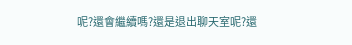呢?還會繼續嗎?還是退出聊天室呢?還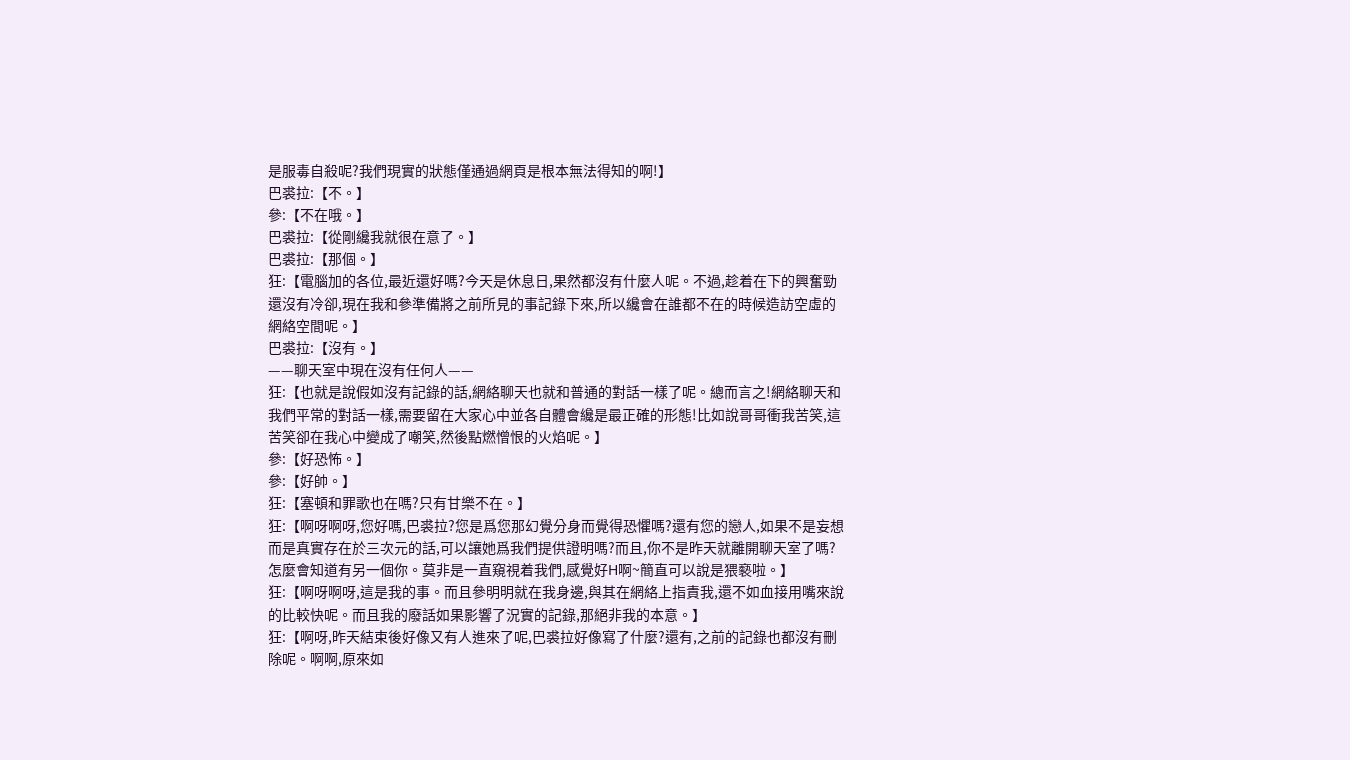是服毒自殺呢?我們現實的狀態僅通過網頁是根本無法得知的啊!】
巴裘拉:【不。】
參:【不在哦。】
巴裘拉:【從剛纔我就很在意了。】
巴裘拉:【那個。】
狂:【電腦加的各位,最近還好嗎?今天是休息日,果然都沒有什麼人呢。不過,趁着在下的興奮勁還沒有冷卻,現在我和參準備將之前所見的事記錄下來,所以纔會在誰都不在的時候造訪空虛的網絡空間呢。】
巴裘拉:【沒有。】
——聊天室中現在沒有任何人——
狂:【也就是說假如沒有記錄的話,網絡聊天也就和普通的對話一樣了呢。總而言之!網絡聊天和我們平常的對話一樣,需要留在大家心中並各自體會纔是最正確的形態!比如說哥哥衝我苦笑,這苦笑卻在我心中變成了嘲笑,然後點燃憎恨的火焰呢。】
參:【好恐怖。】
參:【好帥。】
狂:【塞頓和罪歌也在嗎?只有甘樂不在。】
狂:【啊呀啊呀,您好嗎,巴裘拉?您是爲您那幻覺分身而覺得恐懼嗎?還有您的戀人,如果不是妄想而是真實存在於三次元的話,可以讓她爲我們提供證明嗎?而且,你不是昨天就離開聊天室了嗎?怎麼會知道有另一個你。莫非是一直窺視着我們,感覺好H啊~簡直可以說是猥褻啦。】
狂:【啊呀啊呀,這是我的事。而且參明明就在我身邊,與其在網絡上指責我,還不如血接用嘴來說的比較快呢。而且我的廢話如果影響了況實的記錄,那絕非我的本意。】
狂:【啊呀,昨天結束後好像又有人進來了呢,巴裘拉好像寫了什麼?還有,之前的記錄也都沒有刪除呢。啊啊,原來如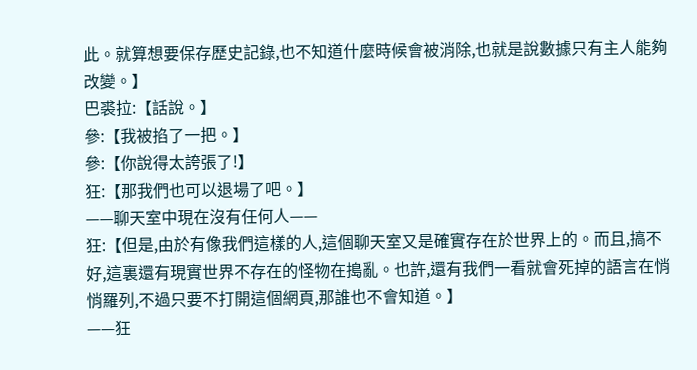此。就算想要保存歷史記錄,也不知道什麼時候會被消除,也就是說數據只有主人能夠改變。】
巴裘拉:【話說。】
參:【我被掐了一把。】
參:【你說得太誇張了!】
狂:【那我們也可以退場了吧。】
——聊天室中現在沒有任何人——
狂:【但是,由於有像我們這樣的人,這個聊天室又是確實存在於世界上的。而且,搞不好,這裏還有現實世界不存在的怪物在搗亂。也許,還有我們一看就會死掉的語言在悄悄羅列,不過只要不打開這個網頁,那誰也不會知道。】
——狂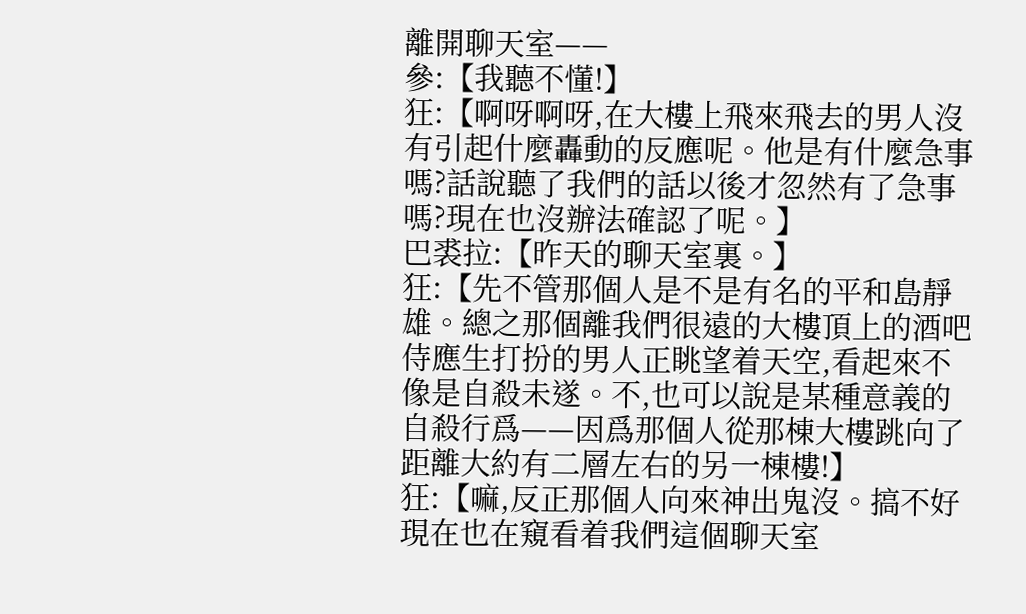離開聊天室——
參:【我聽不懂!】
狂:【啊呀啊呀,在大樓上飛來飛去的男人沒有引起什麼轟動的反應呢。他是有什麼急事嗎?話說聽了我們的話以後才忽然有了急事嗎?現在也沒辦法確認了呢。】
巴裘拉:【昨天的聊天室裏。】
狂:【先不管那個人是不是有名的平和島靜雄。總之那個離我們很遠的大樓頂上的酒吧侍應生打扮的男人正眺望着天空,看起來不像是自殺未遂。不,也可以說是某種意義的自殺行爲——因爲那個人從那棟大樓跳向了距離大約有二層左右的另一棟樓!】
狂:【嘛,反正那個人向來神出鬼沒。搞不好現在也在窺看着我們這個聊天室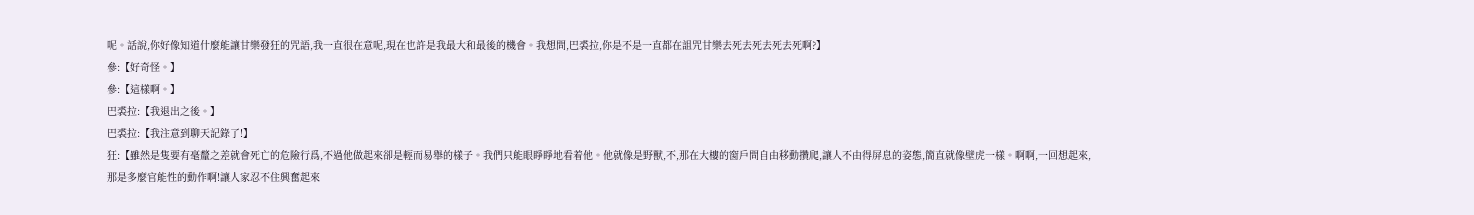呢。話說,你好像知道什麼能讓甘樂發狂的咒語,我一直很在意呢,現在也許是我最大和最後的機會。我想問,巴裘拉,你是不是一直都在詛咒甘樂去死去死去死去死啊?】
參:【好奇怪。】
參:【這樣啊。】
巴裘拉:【我退出之後。】
巴裘拉:【我注意到聊天記錄了!】
狂:【雖然是隻要有毫釐之差就會死亡的危險行爲,不過他做起來卻是輕而易舉的樣子。我們只能眼睜睜地看着他。他就像是野獸,不,那在大樓的窗戶問自由移動攢爬,讓人不由得屏息的姿態,簡直就像壁虎一樣。啊啊,一回想起來,那是多麼官能性的動作啊!讓人家忍不住興奮起來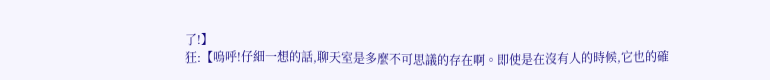了!】
狂:【嗚呼!仔細一想的話,聊天室是多麼不可思議的存在啊。即使是在沒有人的時候,它也的確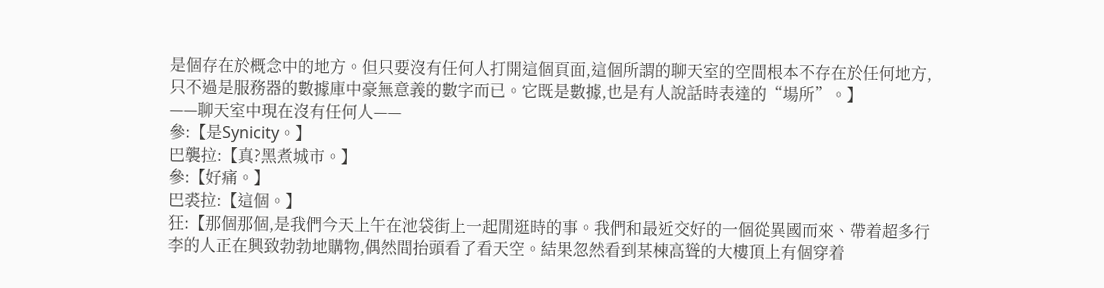是個存在於概念中的地方。但只要沒有任何人打開這個頁面,這個所謂的聊天室的空間根本不存在於任何地方,只不過是服務器的數據庫中豪無意義的數字而已。它既是數據,也是有人說話時表達的“場所”。】
——聊天室中現在沒有任何人——
參:【是Synicity。】
巴襲拉:【真?黑煮城市。】
參:【好痛。】
巴裘拉:【這個。】
狂:【那個那個,是我們今天上午在池袋街上一起閒逛時的事。我們和最近交好的一個從異國而來、帶着超多行李的人正在興致勃勃地購物,偶然間抬頭看了看天空。結果忽然看到某棟高聳的大樓頂上有個穿着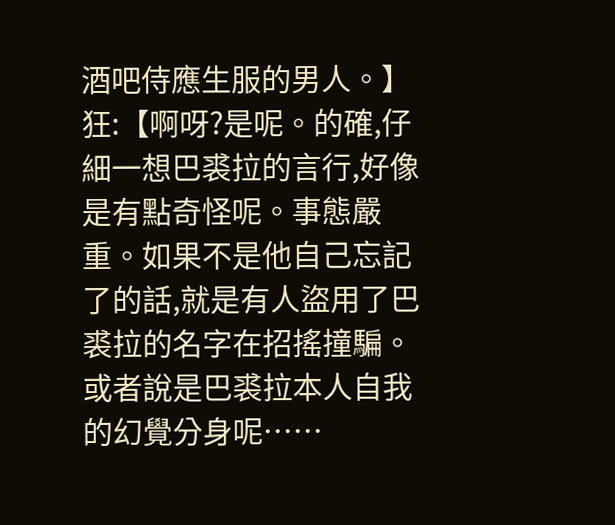酒吧侍應生服的男人。】
狂:【啊呀?是呢。的確,仔細一想巴裘拉的言行,好像是有點奇怪呢。事態嚴重。如果不是他自己忘記了的話,就是有人盜用了巴裘拉的名字在招搖撞騙。或者說是巴裘拉本人自我的幻覺分身呢……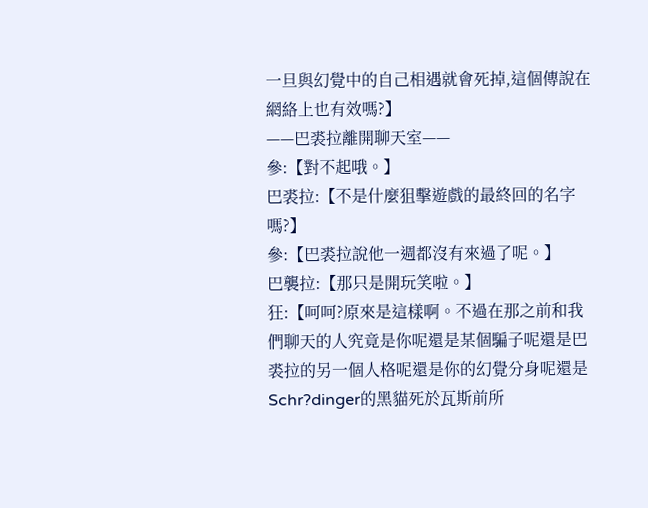一旦與幻覺中的自己相遇就會死掉,這個傳說在網絡上也有效嗎?】
——巴裘拉離開聊天室——
參:【對不起哦。】
巴裘拉:【不是什麼狙擊遊戲的最終回的名字嗎?】
參:【巴裘拉說他一週都沒有來過了呢。】
巴襲拉:【那只是開玩笑啦。】
狂:【呵呵?原來是這樣啊。不過在那之前和我們聊天的人究竟是你呢還是某個騙子呢還是巴裘拉的另一個人格呢還是你的幻覺分身呢還是Schr?dinger的黑貓死於瓦斯前所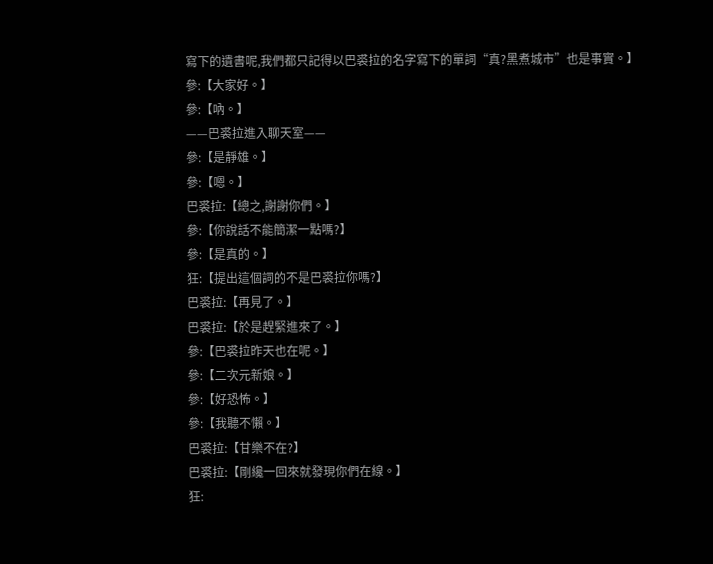寫下的遺書呢,我們都只記得以巴裘拉的名字寫下的單詞“真?黑煮城市”也是事實。】
參:【大家好。】
參:【吶。】
——巴裘拉進入聊天室——
參:【是靜雄。】
參:【嗯。】
巴裘拉:【總之,謝謝你們。】
參:【你說話不能簡潔一點嗎?】
參:【是真的。】
狂:【提出這個詞的不是巴裘拉你嗎?】
巴裘拉:【再見了。】
巴裘拉:【於是趕緊進來了。】
參:【巴裘拉昨天也在呢。】
參:【二次元新娘。】
參:【好恐怖。】
參:【我聽不懶。】
巴裘拉:【甘樂不在?】
巴裘拉:【剛纔一回來就發現你們在線。】
狂: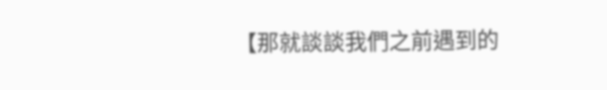【那就談談我們之前遇到的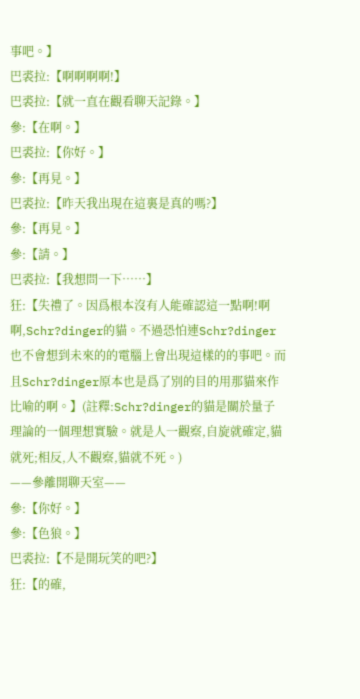事吧。】
巴裘拉:【啊啊啊啊!】
巴裘拉:【就一直在觀看聊天記錄。】
參:【在啊。】
巴裘拉:【你好。】
參:【再見。】
巴裘拉:【昨天我出現在這裏是真的嗎?】
參:【再見。】
參:【請。】
巴裘拉:【我想問一下……】
狂:【失禮了。因爲根本沒有人能確認這一點啊!啊啊,Schr?dinger的貓。不過恐怕連Schr?dinger也不會想到未來的的電腦上會出現這樣的的事吧。而且Schr?dinger原本也是爲了別的目的用那貓來作比喻的啊。】(註釋:Schr?dinger的貓是關於量子理論的一個理想實驗。就是人一觀察,自旋就確定,貓就死;相反,人不觀察,貓就不死。)
——參離開聊天室——
參:【你好。】
參:【色狼。】
巴裘拉:【不是開玩笑的吧?】
狂:【的確,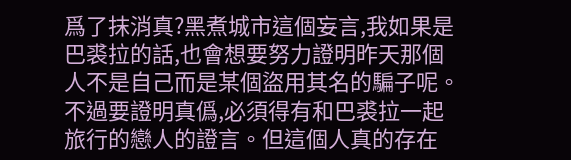爲了抹消真?黑煮城市這個妄言,我如果是巴裘拉的話,也會想要努力證明昨天那個人不是自己而是某個盜用其名的騙子呢。不過要證明真僞,必須得有和巴裘拉一起旅行的戀人的證言。但這個人真的存在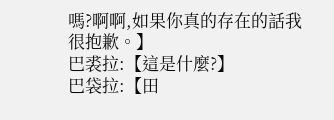嗎?啊啊,如果你真的存在的話我很抱歉。】
巴裘拉:【這是什麼?】
巴袋拉:【田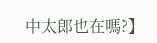中太郎也在嗎?】